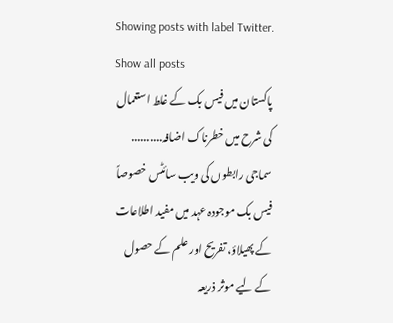Showing posts with label Twitter. Show all posts
پاکستان میں فیس بک کے غلط استعمال کی شرح میں خطرناک اضافہ..........
سماجی رابطوں کی ویب سائٹس خصوصاً فیس بک موجودہ عہد میں مفید اطلاعات کے پھیلاؤ، تفریح اور علم کے حصول کے لیے موثر ذریعہ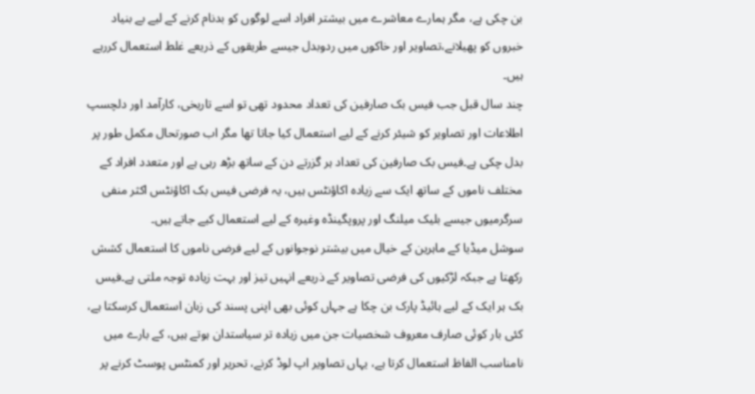بن چکی ہے، مگر ہمارے معاشرے میں بیشتر افراد اسے لوگوں کو بدنام کرنے کے لیے بے بنیاد خبروں کو پھیلانے،تصاویر اور خاکوں میں ردوبدل جیسے طریقوں کے ذریعے غلط استعمال کررہے ہیں۔
چند سال قبل جب فیس بک صارفین کی تعداد محدود تھی تو اسے تاریخی، کارآمد اور دلچسپ اطلاعات اور تصاویر کو شیئر کرنے کے لیے استعمال کیا جاتا تھا مگر اب صورتحال مکمل طور پر بدل چکی ہے۔فیس بک صارفین کی تعداد ہر گزرتے دن کے ساتھ بڑھ رہی ہے اور متعدد افراد کے مختلف ناموں کے ساتھ ایک سے زیادہ اکاؤنٹس ہیں، یہ فرضی فیس بک اکاؤنٹس اکثر منفی سرگرمیوں جیسے بلیک میلنگ اور پروپگینڈہ وغیرہ کے لیے استعمال کیے جاتے ہیں۔
سوشل میڈیا کے ماہرین کے خیال میں بیشتر نوجوانوں کے لیے فرضی ناموں کا استعمال کشش رکھتا ہے جبکہ لڑکیوں کی فرضی تصاویر کے ذریعے انہیں تیز اور بہت زیادہ توجہ ملتی ہے۔فیس بک ہر ایک کے لیے ہائیڈ پارک بن چکا ہے جہاں کوئی بھی اپنی پسند کی زبان استعمال کرسکتا ہے، کئی بار کوئی صارف معروف شخصیات جن میں زیادہ تر سیاستدان ہوتے ہیں، کے بارے میں نامناسب الفاظ استعمال کرتا ہے، یہاں تصاویر اپ لوڈ کرنے، تحریر اور کمنٹس پوسٹ کرنے پر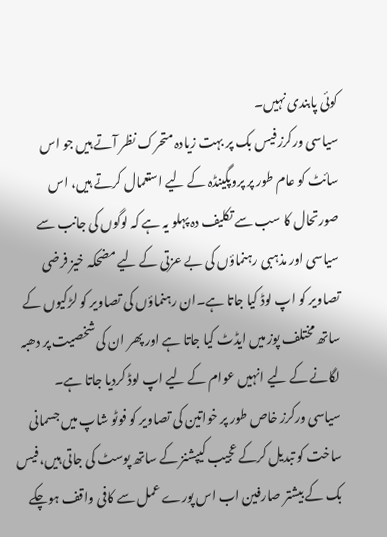کوئی پابندی نہیں۔
سیاسی ورکرز فیس بک پر بہت زیادہ متحرک نظر آتے ہیں جو اس سائٹ کو عام طور پر پروپگینڈہ کے لیے استعمال کرتے ہیں، اس صورتحال کا سب سے تکلیف دہ پہلو یہ ہے کہ لوگوں کی جانب سے سیاسی اور مذہبی رہنماؤں کی بے عزتی کے لیے مضحکہ خیز فرضی تصاویر کو اپ لوڈ کیا جاتا ہے۔ان رہنماؤں کی تصاویر کو لڑکیوں کے ساتھ مختلف پوز میں ایڈٹ کیا جاتا ہے اور پھر ان کی شخصیت پر دھبہ لگانے کے لیے انہیں عوام کے لیے اپ لوڈ کردیا جاتا ہے۔
سیاسی ورکرز خاص طور پر خواتین کی تصاویر کو فوٹو شاپ میں جسمانی ساخت کو تبدیل کرکے عجیب کیپشنز کے ساتھ پوسٹ کی جاتی ہیں، فیس بک کے بیشتر صارفین اب اس پورے عمل سے کافی واقف ہوچکے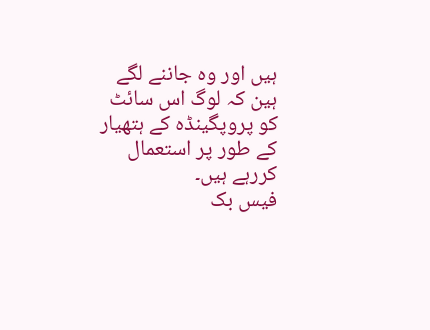ہیں اور وہ جاننے لگے ہین کہ لوگ اس سائٹ کو پروپگینڈہ کے ہتھیار کے طور پر استعمال کررہے ہیں۔
فیس بک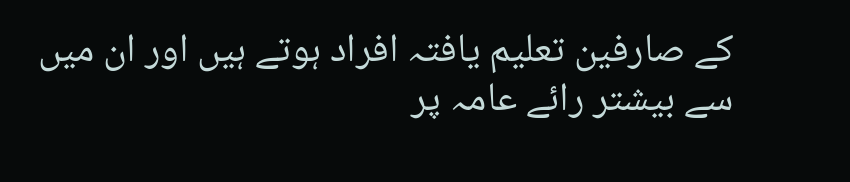کے صارفین تعلیم یافتہ افراد ہوتے ہیں اور ان میں سے بیشتر رائے عامہ پر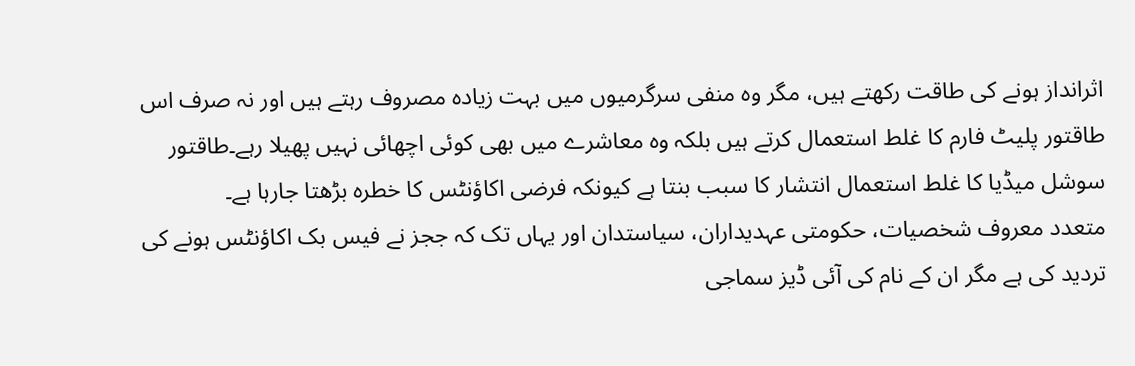اثرانداز ہونے کی طاقت رکھتے ہیں، مگر وہ منفی سرگرمیوں میں بہت زیادہ مصروف رہتے ہیں اور نہ صرف اس طاقتور پلیٹ فارم کا غلط استعمال کرتے ہیں بلکہ وہ معاشرے میں بھی کوئی اچھائی نہیں پھیلا رہے۔طاقتور سوشل میڈیا کا غلط استعمال انتشار کا سبب بنتا ہے کیونکہ فرضی اکاؤنٹس کا خطرہ بڑھتا جارہا ہے۔
متعدد معروف شخصیات، حکومتی عہدیداران، سیاستدان اور یہاں تک کہ ججز نے فیس بک اکاؤنٹس ہونے کی تردید کی ہے مگر ان کے نام کی آئی ڈیز سماجی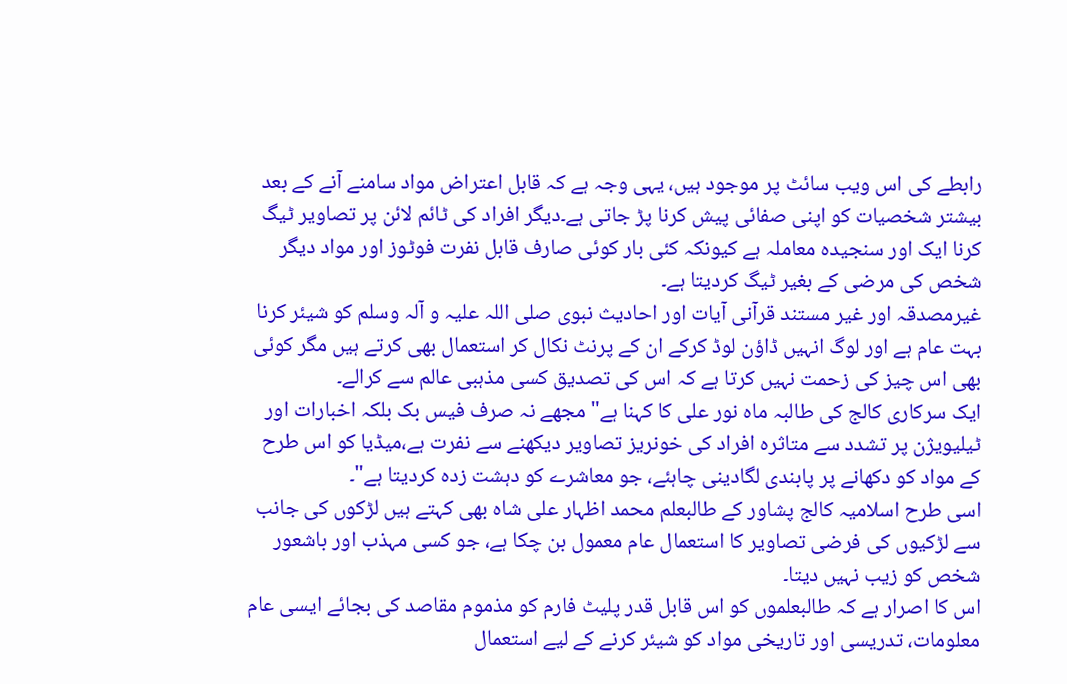رابطے کی اس ویب سائٹ پر موجود ہیں، یہی وجہ ہے کہ قابل اعتراض مواد سامنے آنے کے بعد بیشتر شخصیات کو اپنی صفائی پیش کرنا پڑ جاتی ہے۔دیگر افراد کی ٹائم لائن پر تصاویر ٹیگ کرنا ایک اور سنجیدہ معاملہ ہے کیونکہ کئی بار کوئی صارف قابل نفرت فوٹوز اور مواد دیگر شخص کی مرضی کے بغیر ٹیگ کردیتا ہے۔
غیرمصدقہ اور غیر مستند قرآنی آیات اور احادیث نبوی صلی اللہ علیہ و آلہ وسلم کو شیئر کرنا بہت عام ہے اور لوگ انہیں ڈاؤن لوڈ کرکے ان کے پرنٹ نکال کر استعمال بھی کرتے ہیں مگر کوئی بھی اس چیز کی زحمت نہیں کرتا ہے کہ اس کی تصدیق کسی مذہبی عالم سے کرالے۔
ایک سرکاری کالج کی طالبہ ماہ نور علی کا کہنا ہے" مجھے نہ صرف فیس بک بلکہ اخبارات اور ٹیلیویژن پر تشدد سے متاثرہ افراد کی خونریز تصاویر دیکھنے سے نفرت ہے،میڈیا کو اس طرح کے مواد کو دکھانے پر پابندی لگادینی چاہئے، جو معاشرے کو دہشت زدہ کردیتا ہے"۔
اسی طرح اسلامیہ کالج پشاور کے طالبعلم محمد اظہار علی شاہ بھی کہتے ہیں لڑکوں کی جانب سے لڑکیوں کی فرضی تصاویر کا استعمال عام معمول بن چکا ہے، جو کسی مہذب اور باشعور شخص کو زیب نہیں دیتا۔
اس کا اصرار ہے کہ طالبعلموں کو اس قابل قدر پلیٹ فارم کو مذموم مقاصد کی بجائے ایسی عام معلومات، تدریسی اور تاریخی مواد کو شیئر کرنے کے لیے استعمال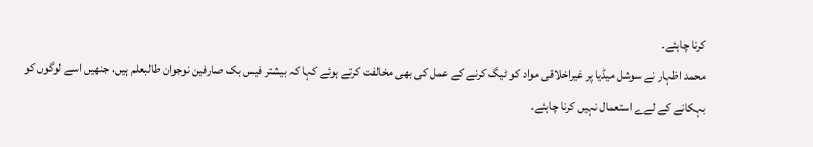کرنا چاہئے۔
محمد اظہار نے سوشل میڈیا پر غیراخلاقی مواد کو ٹیگ کرنے کے عمل کی بھی مخالفت کرتے ہوئے کہا کہ بیشتر فیس بک صارفین نوجوان طالبعلم ہیں، جنھیں اسے لوگوں کو بہکانے کے لےے استعمال نہیں کرنا چاہئے۔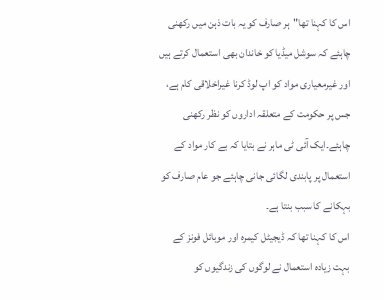اس کا کہنا تھا"ہر صارف کو یہ بات ذہن میں رکھنی چاہئے کہ سوشل میڈیا کو خاندان بھی استعمال کرتے ہیں اور غیرمعیاری مواد کو اپ لوڈ کرنا غیراخلاقی کام ہے، جس پر حکومت کے متعلقہ اداروں کو نظر رکھنی چاہئے۔ایک آئی ٹی ماہر نے بتایا کہ بے کار مواد کے استعمال پر پابندی لگائی جانی چاہئے جو عام صارف کو بہکانے کا سبب بنتا ہے۔
اس کا کہنا تھا کہ ڈیجیٹل کیمرہ اور موبائل فونز کے بہت زیادہ استعمال نے لوگوں کی زندگیوں کو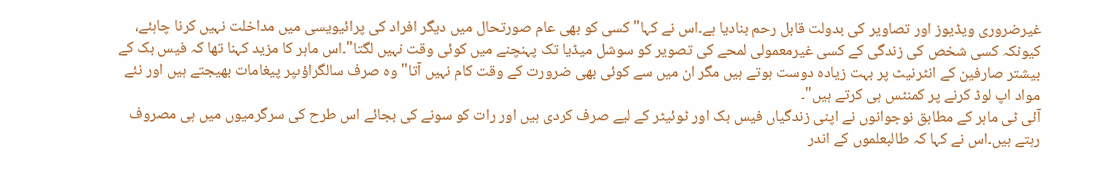غیرضروری ویڈیوز اور تصاویر کی بدولت قابل رحم بنادیا ہے۔اس نے کہا"کسی کو بھی عام صورتحال میں دیگر افراد کی پرائیویسی میں مداخلت نہیں کرنا چاہئے، کیونکہ کسی شخص کی زندگی کے کسی غیرمعمولی لمحے کی تصویر کو سوشل میڈیا تک پہنچنے میں کوئی وقت نہیں لگتا"۔اس ماہر کا مزید کہنا تھا کہ فیس بک کے بیشتر صارفین کے انٹرنیٹ پر بہت زیادہ دوست ہوتے ہیں مگر ان میں سے کوئی بھی ضرورت کے وقت کام نہیں آتا" وہ صرف سالگراؤںپر پیغامات بھیجتے ہیں اور نئے مواد اپ لوڈ کرنے پر کمنٹس ہی کرتے ہیں"۔
آئی ٹی ماہر کے مطابق نوجوانوں نے اپنی زندگیاں فیس بک اور ٹوئیٹر کے لیے صرف کردی ہیں اور رات کو سونے کی بجائے اس طرح کی سرگرمیوں میں ہی مصروف رہتے ہیں۔اس نے کہا کہ طالبعلموں کے اندر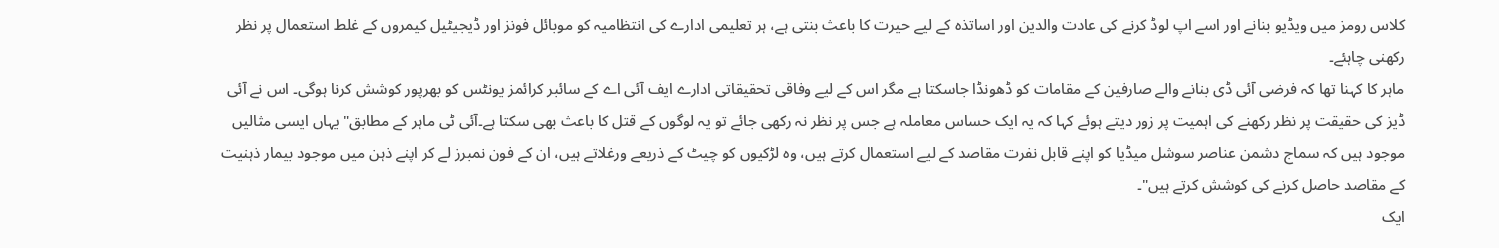کلاس رومز میں ویڈیو بنانے اور اسے اپ لوڈ کرنے کی عادت والدین اور اساتذہ کے لیے حیرت کا باعث بنتی ہے، ہر تعلیمی ادارے کی انتظامیہ کو موبائل فونز اور ڈیجیٹیل کیمروں کے غلط استعمال پر نظر رکھنی چاہئے۔
ماہر کا کہنا تھا کہ فرضی آئی ڈی بنانے والے صارفین کے مقامات کو ڈھونڈا جاسکتا ہے مگر اس کے لیے وفاقی تحقیقاتی ادارے ایف آئی اے کے سائبر کرائمز یونٹس کو بھرپور کوشش کرنا ہوگی۔ اس نے آئی ڈیز کی حقیقت پر نظر رکھنے کی اہمیت پر زور دیتے ہوئے کہا کہ یہ ایک حساس معاملہ ہے جس پر نظر نہ رکھی جائے تو یہ لوگوں کے قتل کا باعث بھی سکتا ہے۔آئی ٹی ماہر کے مطابق" یہاں ایسی مثالیں موجود ہیں کہ سماج دشمن عناصر سوشل میڈیا کو اپنے قابل نفرت مقاصد کے لیے استعمال کرتے ہیں، وہ لڑکیوں کو چیٹ کے ذریعے ورغلاتے ہیں، ان کے فون نمبرز لے کر اپنے ذہن میں موجود بیمار ذہنیت کے مقاصد حاصل کرنے کی کوشش کرتے ہیں"۔
ایک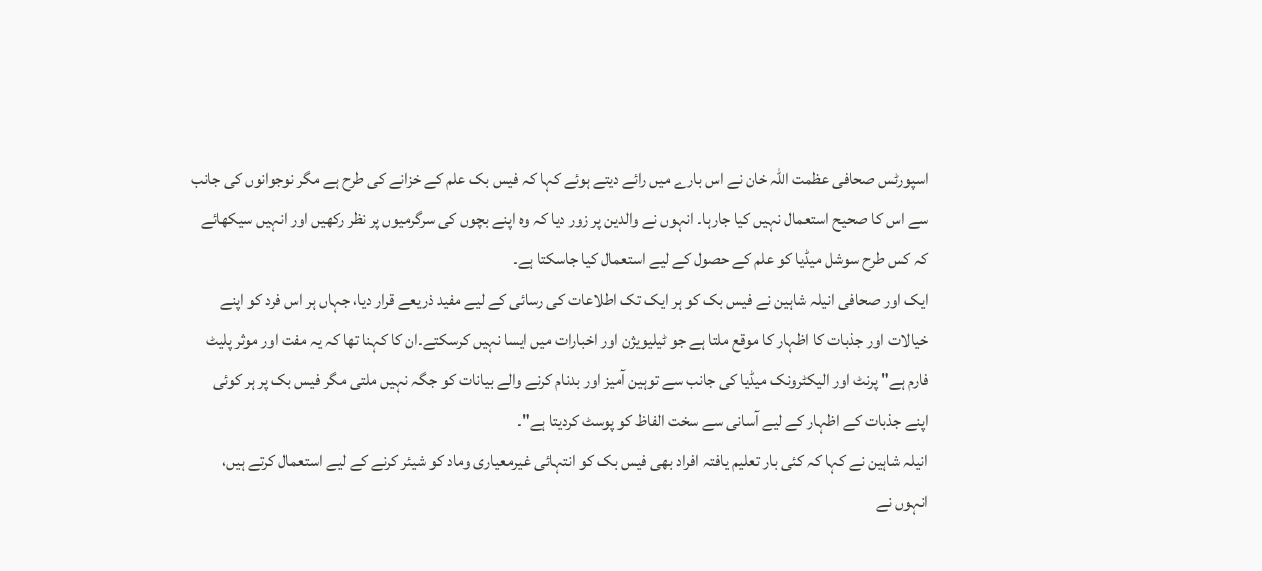اسپورٹس صحافی عظمت اللہ خان نے اس بارے میں رائے دیتے ہوئے کہا کہ فیس بک علم کے خزانے کی طرح ہے مگر نوجوانوں کی جانب سے اس کا صحیح استعمال نہیں کیا جارہا۔ انہوں نے والدین پر زور دیا کہ وہ اپنے بچوں کی سرگرمیوں پر نظر رکھیں اور انہیں سیکھائے کہ کس طرح سوشل میڈیا کو علم کے حصول کے لیے استعمال کیا جاسکتا ہے۔
ایک اور صحافی انیلہ شاہین نے فیس بک کو ہر ایک تک اطلاعات کی رسائی کے لیے مفید ذریعے قرار دیا، جہاں ہر اس فرد کو اپنے خیالات اور جذبات کا اظہار کا موقع ملتا ہے جو ٹیلیویژن اور اخبارات میں ایسا نہیں کرسکتے۔ان کا کہنا تھا کہ یہ مفت اور موثر پلیٹ فارم ہے" پرنٹ اور الیکٹرونک میڈیا کی جانب سے توہین آمیز اور بدنام کرنے والے بیانات کو جگہ نہیں ملتی مگر فیس بک پر ہر کوئی اپنے جذبات کے اظہار کے لیے آسانی سے سخت الفاظ کو پوسٹ کردیتا ہے"۔
انیلہ شاہین نے کہا کہ کئی بار تعلیم یافتہ افراد بھی فیس بک کو انتہائی غیرمعیاری وماد کو شیئر کرنے کے لیے استعمال کرتے ہیں، انہوں نے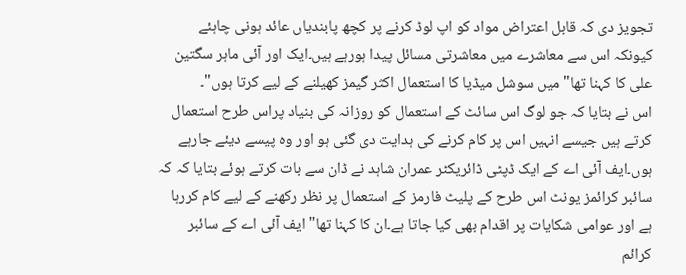تجویز دی کہ قابل اعتراض مواد کو اپ لوڈ کرنے پر کچھ پابندیاں عائد ہونی چاہئے کیونکہ اس سے معاشرے میں معاشرتی مسائل پیدا ہورہے ہیں۔ایک اور آئی ماہر سگتین علی کا کہنا تھا" میں سوشل میڈیا کا استعمال اکثر گیمز کھیلنے کے لیے کرتا ہوں"۔
اس نے بتایا کہ جو لوگ اس سائٹ کے استعمال کو روزانہ کی بنیاد پراس طرح استعمال کرتے ہیں جیسے انہیں اس پر کام کرنے کی ہدایت دی گئی ہو اور وہ پیسے دیئے جارہے ہوں۔ایف آئی اے کے ایک ڈپٹی ڈائریکٹر عمران شاہد نے ڈان سے بات کرتے ہوئے بتایا کہ کہ سائبر کرائمز یونٹ اس طرح کے پلیٹ فارمز کے استعمال پر نظر رکھنے کے لیے کام کررہا ہے اور عوامی شکایات پر اقدام بھی کیا جاتا ہے۔ان کا کہنا تھا"ایف آئی اے کے سائبر کرائم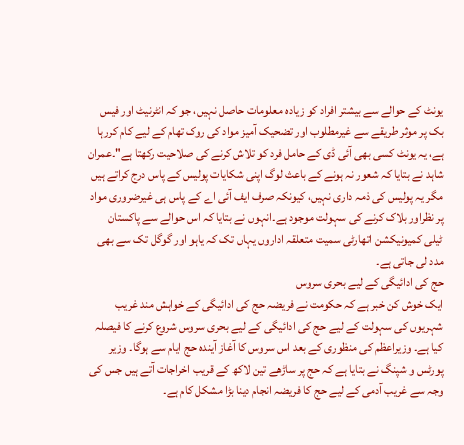یونٹ کے حوالے سے بیشتر افراد کو زیادہ معلومات حاصل نہیں، جو کہ انٹرنیٹ اور فیس بک پر موثر طریقے سے غیرمطلوب اور تضحیک آمیز مواد کی روک تھام کے لیے کام کررہا ہے، یہ یونٹ کسی بھی آئی ڈی کے حامل فرد کو تلاش کرنے کی صلاحیت رکھتا ہے"۔عمران شاہد نے بتایا کہ شعور نہ ہونے کے باعث لوگ اپنی شکایات پولیس کے پاس درج کراتے ہیں مگر یہ پولیس کی ذمہ داری نہیں، کیونکہ صرف ایف آئی اے کے پاس ہی غیرضروری مواد پر نظراور بلاک کرنے کی سہولت موجود ہے۔انہوں نے بتایا کہ اس حوالے سے پاکستان ٹیلی کمیونیکشن اتھارٹی سمیت متعلقہ اداروں یہاں تک کہ یاہو اور گوگل تک سے بھی مدد لی جاتی ہے۔
حج کی ادائیگی کے لیے بحری سروس
ایک خوش کن خبر ہے کہ حکومت نے فریضہ حج کی ادائیگی کے خواہش مند غریب شہریوں کی سہولت کے لیے حج کی ادائیگی کے لیے بحری سروس شروع کرنے کا فیصلہ کیا ہے۔ وزیراعظم کی منظوری کے بعد اس سروس کا آغاز آیندہ حج ایام سے ہوگا۔ وزیر پورٹس و شپنگ نے بتایا ہے کہ حج پر ساڑھے تین لاکھ کے قریب اخراجات آتے ہیں جس کی وجہ سے غریب آدمی کے لیے حج کا فریضہ انجام دینا بڑا مشکل کام ہے۔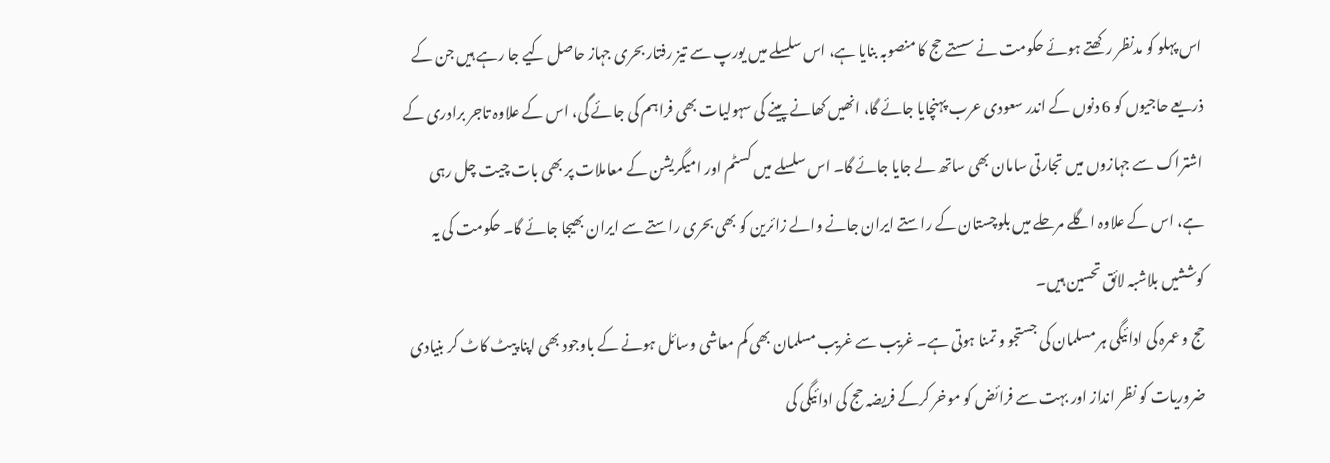اس پہلو کو مدنظر رکھتے ہوئے حکومت نے سستے حج کا منصوبہ بنایا ہے، اس سلسلے میں یورپ سے تیز رفتار بحری جہاز حاصل کیے جا رہے ہیں جن کے ذریعے حاجیوں کو 6 دنوں کے اندر سعودی عرب پہنچایا جائے گا، انھیں کھانے پینے کی سہولیات بھی فراہم کی جائے گی، اس کے علاوہ تاجر برادری کے اشتراک سے جہازوں میں تجارتی سامان بھی ساتھ لے جایا جائے گا۔ اس سلسلے میں کسٹم اور امیگریشن کے معاملات پر بھی بات چیت چل رہی ہے، اس کے علاوہ اگلے مرحلے میں بلوچستان کے راستے ایران جانے والے زائرین کو بھی بحری راستے سے ایران بھیجا جائے گا۔ حکومت کی یہ کوششیں بلاشبہ لائق تحسین ہیں۔
حج و عمرہ کی ادائیگی ہر مسلمان کی جستجو و تمنا ہوتی ہے۔ غریب سے غریب مسلمان بھی کم معاشی وسائل ہونے کے باوجود بھی اپنا پیٹ کاٹ کر بنیادی ضروریات کو نظر انداز اور بہت سے فرائض کو موخر کرکے فریضہ حج کی ادائیگی کی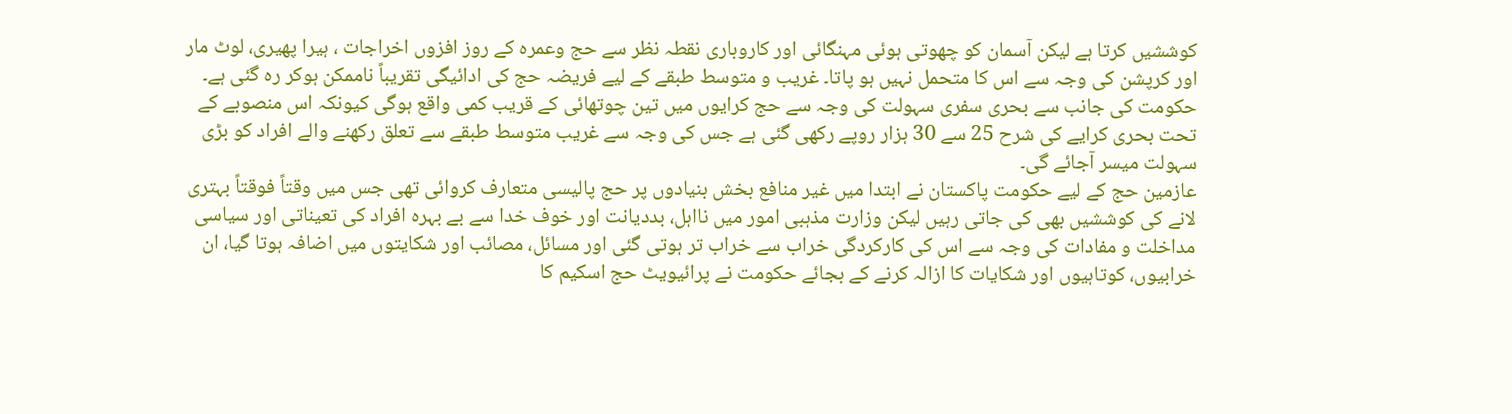کوششیں کرتا ہے لیکن آسمان کو چھوتی ہوئی مہنگائی اور کاروباری نقطہ نظر سے حج وعمرہ کے روز افزوں اخراجات ، ہیرا پھیری، لوٹ مار اور کرپشن کی وجہ سے اس کا متحمل نہیں ہو پاتا۔ غریب و متوسط طبقے کے لیے فریضہ حج کی ادائیگی تقریباً ناممکن ہوکر رہ گئی ہے۔ حکومت کی جانب سے بحری سفری سہولت کی وجہ سے حج کرایوں میں تین چوتھائی کے قریب کمی واقع ہوگی کیونکہ اس منصوبے کے تحت بحری کرایے کی شرح 25 سے 30 ہزار روپے رکھی گئی ہے جس کی وجہ سے غریب متوسط طبقے سے تعلق رکھنے والے افراد کو بڑی سہولت میسر آجائے گی۔
عازمین حج کے لیے حکومت پاکستان نے ابتدا میں غیر منافع بخش بنیادوں پر حج پالیسی متعارف کروائی تھی جس میں وقتاً فوقتاً بہتری لانے کی کوششیں بھی کی جاتی رہیں لیکن وزارت مذہبی امور میں نااہل، بددیانت اور خوف خدا سے بے بہرہ افراد کی تعیناتی اور سیاسی مداخلت و مفادات کی وجہ سے اس کی کارکردگی خراب سے خراب تر ہوتی گئی اور مسائل، مصائب اور شکایتوں میں اضافہ ہوتا گیا، ان خرابیوں، کوتاہیوں اور شکایات کا ازالہ کرنے کے بجائے حکومت نے پرائیویٹ حج اسکیم کا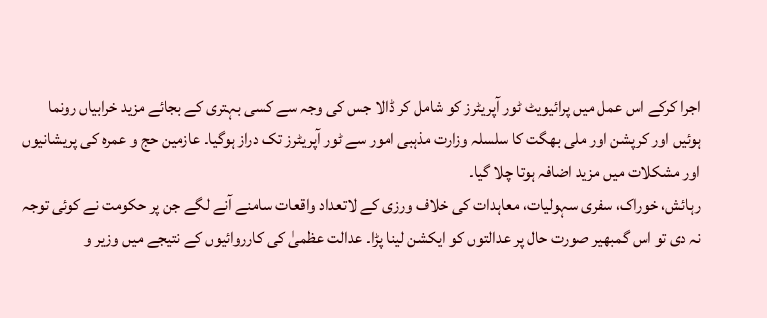اجرا کرکے اس عمل میں پرائیویٹ ٹور آپریٹرز کو شامل کر ڈالا جس کی وجہ سے کسی بہتری کے بجائے مزید خرابیاں رونما ہوئیں اور کرپشن اور ملی بھگت کا سلسلہ وزارت مذہبی امور سے ٹور آپریٹرز تک دراز ہوگیا۔ عازمین حج و عمرہ کی پریشانیوں اور مشکلات میں مزید اضافہ ہوتا چلا گیا۔
رہائش، خوراک، سفری سہولیات، معاہدات کی خلاف ورزی کے لاتعداد واقعات سامنے آنے لگے جن پر حکومت نے کوئی توجہ نہ دی تو اس گمبھیر صورت حال پر عدالتوں کو ایکشن لینا پڑا۔ عدالت عظمیٰ کی کارروائیوں کے نتیجے میں وزیر و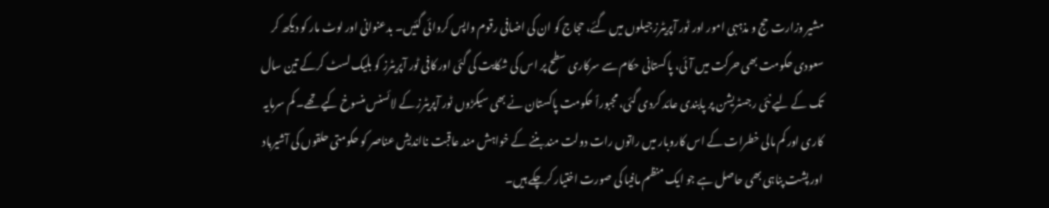مشیر وزارت حج و مذہبی امور اور ٹور آپریٹرز جیلوں میں گئے، حجاج کو ان کی اضافی رقوم واپس کروائی گئیں۔ بدعنوانی اور لوٹ مار کو دیکھ کر سعودی حکومت بھی حرکت میں آئی، پاکستانی حکام سے سرکاری سطح پر اس کی شکایت کی گئی اور کافی ٹور آپریٹرز کو بلیک لسٹ کرکے تین سال تک کے لیے نئی رجسٹریشن پر پابندی عائد کردی گئی، مجبوراً حکومت پاکستان نے بھی سیکڑوں ٹور آپریٹرز کے لائسنس منسوخ کیے تھے۔ کم سرمایہ کاری اور کم مالی خطرات کے اس کاروبار میں راتوں رات دولت مند بننے کے خواہش مند عاقبت نااندیش عناصر کو حکومتی حلقوں کی آشیرباد اور پشت پناہی بھی حاصل ہے جو ایک منظم مافیا کی صورت اختیار کرچکے ہیں۔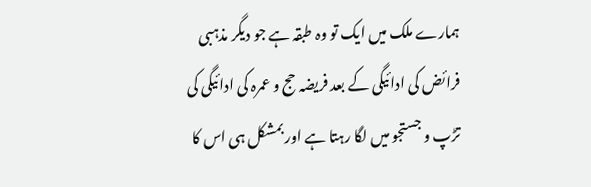ہمارے ملک میں ایک تو وہ طبقہ ہے جو دیگر مذہبی فرائض کی ادائیگی کے بعد فریضہ حج و عمرہ کی ادائیگی کی تڑپ و جستجو میں لگا رہتا ہے اور بمشکل ہی اس کا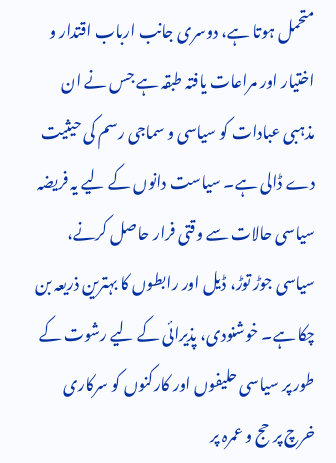متحمل ہوتا ہے، دوسری جانب ارباب اقتدار و اختیار اور مراعات یافتہ طبقہ ہے جس نے ان مذہبی عبادات کو سیاسی و سماجی رسم کی حیثیت دے ڈالی ہے۔ سیاست دانوں کے لیے یہ فریضہ سیاسی حالات سے وقتی فرار حاصل کرنے، سیاسی جوڑ توڑ، ڈیل اور رابطوں کا بہترین ذریعہ بن چکا ہے۔ خوشنودی، پذیرائی کے لیے رشوت کے طور پر سیاسی حلیفوں اور کارکنوں کو سرکاری خرچ پر حج و عمرہ پر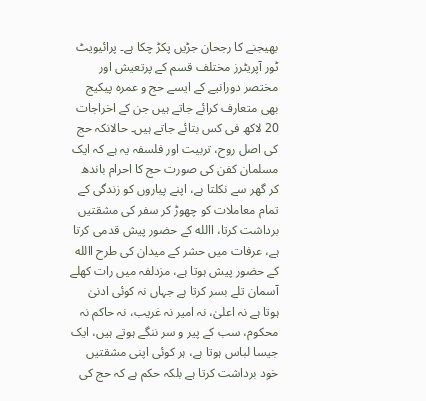بھیجنے کا رجحان جڑیں پکڑ چکا ہے۔ پرائیویٹ ٹور آپریٹرز مختلف قسم کے پرتعیش اور مختصر دورانیے کے ایسے حج و عمرہ پیکیج بھی متعارف کرائے جاتے ہیں جن کے اخراجات 20 لاکھ فی کس بتائے جاتے ہیں۔ حالانکہ حج کی اصل روح، تربیت اور فلسفہ یہ ہے کہ ایک مسلمان کفن کی صورت حج کا احرام باندھ کر گھر سے نکلتا ہے، اپنے پیاروں کو زندگی کے تمام معاملات کو چھوڑ کر سفر کی مشقتیں برداشت کرتا، االله کے حضور پیش قدمی کرتا ہے، عرفات میں حشر کے میدان کی طرح االله کے حضور پیش ہوتا ہے، مزدلفہ میں رات کھلے آسمان تلے بسر کرتا ہے جہاں نہ کوئی ادنیٰ ہوتا ہے نہ اعلیٰ، نہ امیر نہ غریب، نہ حاکم نہ محکوم، سب کے پیر و سر ننگے ہوتے ہیں، ایک جیسا لباس ہوتا ہے، ہر کوئی اپنی مشقتیں خود برداشت کرتا ہے بلکہ حکم ہے کہ حج کی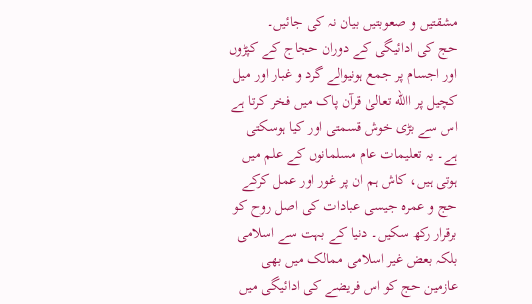مشقتیں و صعوبتیں بیان نہ کی جائیں۔
حج کی ادائیگی کے دوران حجاج کے کپڑوں اور اجسام پر جمع ہونیوالے گرد و غبار اور میل کچیل پر االله تعالیٰ قرآن پاک میں فخر کرتا ہے اس سے بڑی خوش قسمتی اور کیا ہوسکتی ہے۔ یہ تعلیمات عام مسلمانوں کے علم میں ہوتی ہیں، کاش ہم ان پر غور اور عمل کرکے حج و عمرہ جیسی عبادات کی اصل روح کو برقرار رکھ سکیں۔ دنیا کے بہت سے اسلامی بلکہ بعض غیر اسلامی ممالک میں بھی عازمین حج کو اس فریضے کی ادائیگی میں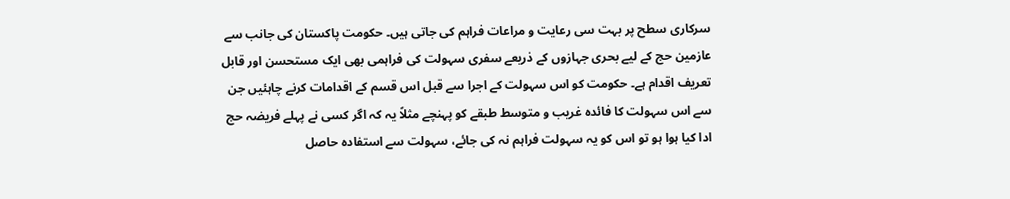سرکاری سطح پر بہت سی رعایت و مراعات فراہم کی جاتی ہیں۔ حکومت پاکستان کی جانب سے عازمین حج کے لیے بحری جہازوں کے ذریعے سفری سہولت کی فراہمی بھی ایک مستحسن اور قابل تعریف اقدام ہے۔ حکومت کو اس سہولت کے اجرا سے قبل اس قسم کے اقدامات کرنے چاہئیں جن سے اس سہولت کا فائدہ غریب و متوسط طبقے کو پہنچے مثلاً یہ کہ اگر کسی نے پہلے فریضہ حج ادا کیا ہوا ہو تو اس کو یہ سہولت فراہم نہ کی جائے، سہولت سے استفادہ حاصل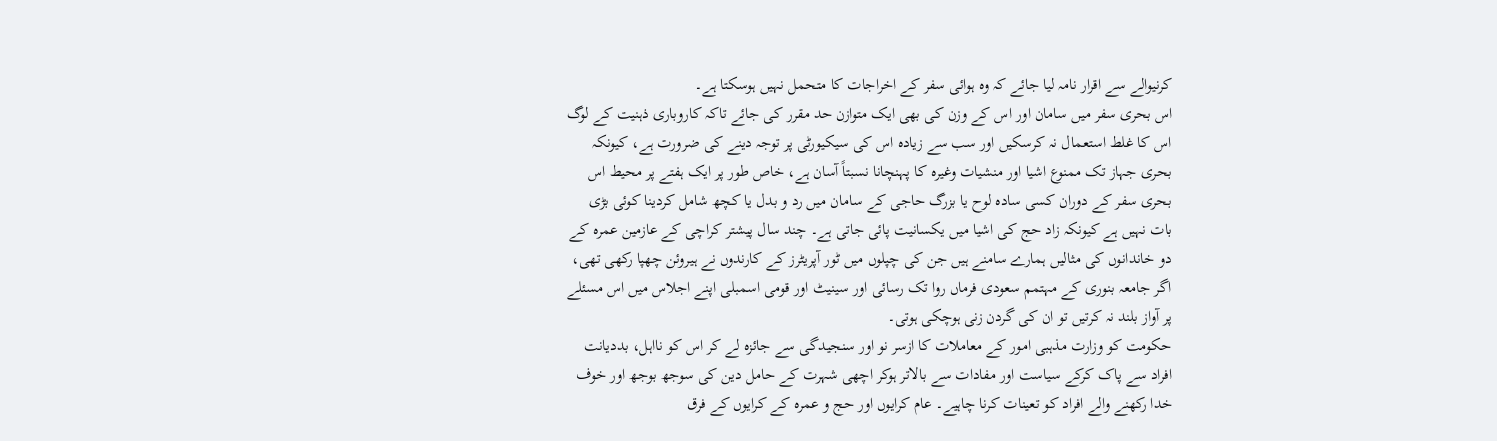کرنیوالے سے اقرار نامہ لیا جائے کہ وہ ہوائی سفر کے اخراجات کا متحمل نہیں ہوسکتا ہے۔
اس بحری سفر میں سامان اور اس کے وزن کی بھی ایک متوازن حد مقرر کی جائے تاکہ کاروباری ذہنیت کے لوگ اس کا غلط استعمال نہ کرسکیں اور سب سے زیادہ اس کی سیکیورٹی پر توجہ دینے کی ضرورت ہے، کیونکہ بحری جہاز تک ممنوع اشیا اور منشیات وغیرہ کا پہنچانا نسبتاً آسان ہے، خاص طور پر ایک ہفتے پر محیط اس بحری سفر کے دوران کسی سادہ لوح یا بزرگ حاجی کے سامان میں رد و بدل یا کچھ شامل کردینا کوئی بڑی بات نہیں ہے کیونکہ زاد حج کی اشیا میں یکسانیت پائی جاتی ہے۔ چند سال پیشتر کراچی کے عازمین عمرہ کے دو خاندانوں کی مثالیں ہمارے سامنے ہیں جن کی چپلوں میں ٹور آپریٹرز کے کارندوں نے ہیروئن چھپا رکھی تھی، اگر جامعہ بنوری کے مہتمم سعودی فرماں روا تک رسائی اور سینیٹ اور قومی اسمبلی اپنے اجلاس میں اس مسئلے پر آواز بلند نہ کرتیں تو ان کی گردن زنی ہوچکی ہوتی۔
حکومت کو وزارت مذہبی امور کے معاملات کا ازسر نو اور سنجیدگی سے جائزہ لے کر اس کو نااہل، بددیانت افراد سے پاک کرکے سیاست اور مفادات سے بالاتر ہوکر اچھی شہرت کے حامل دین کی سوجھ بوجھ اور خوف خدا رکھنے والے افراد کو تعینات کرنا چاہیے۔ عام کرایوں اور حج و عمرہ کے کرایوں کے فرق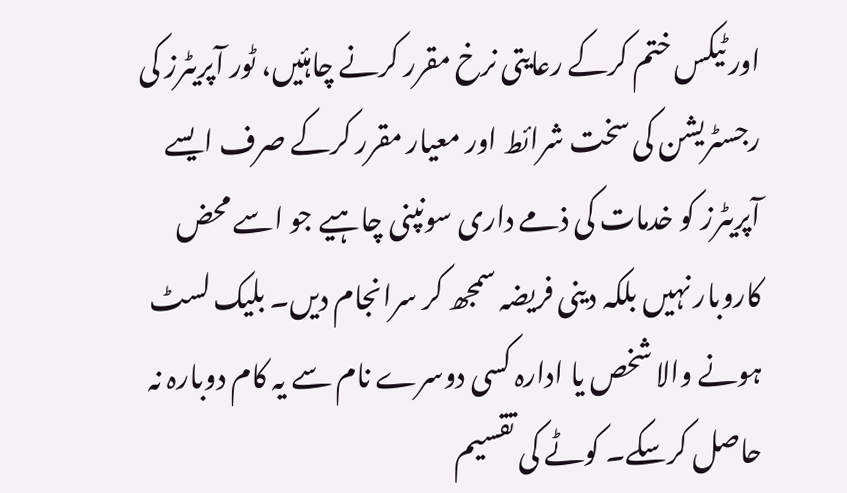اور ٹیکس ختم کرکے رعایتی نرخ مقرر کرنے چاہئیں، ٹور آپریٹرز کی رجسٹریشن کی سخت شرائط اور معیار مقرر کرکے صرف ایسے آپریٹرز کو خدمات کی ذمے داری سونپنی چاہیے جو اسے محض کاروبار نہیں بلکہ دینی فریضہ سمجھ کر سرانجام دیں۔ بلیک لسٹ ہونے والا شخص یا ادارہ کسی دوسرے نام سے یہ کام دوبارہ نہ حاصل کرسکے۔ کوٹے کی تقسیم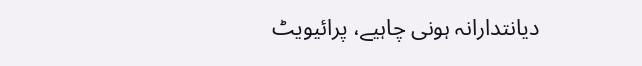دیانتدارانہ ہونی چاہیے، پرائیویٹ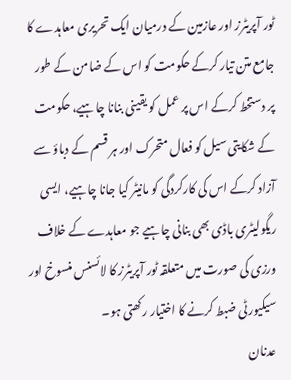ٹور آپریٹرز اور عازمین کے درمیان ایک تحریری معاہدے کا جامع متن تیار کرکے حکومت کو اس کے ضامن کے طور پر دستخط کرکے اس پر عمل کو یقینی بنانا چاہیے، حکومت کے شکایتی سیل کو فعال متحرک اور ہر قسم کے دباؤ سے آزاد کرکے اس کی کارکردگی کو مانیٹر کیا جانا چاہیے، ایسی ریگولیٹری باڈی بھی بنانی چاہیے جو معاہدے کے خلاف ورزی کی صورت میں متعلقہ ٹور آپریٹرز کا لائسنس منسوخ اور سیکیورٹی ضبط کرنے کا اختیار رکھتی ہو۔
عدنان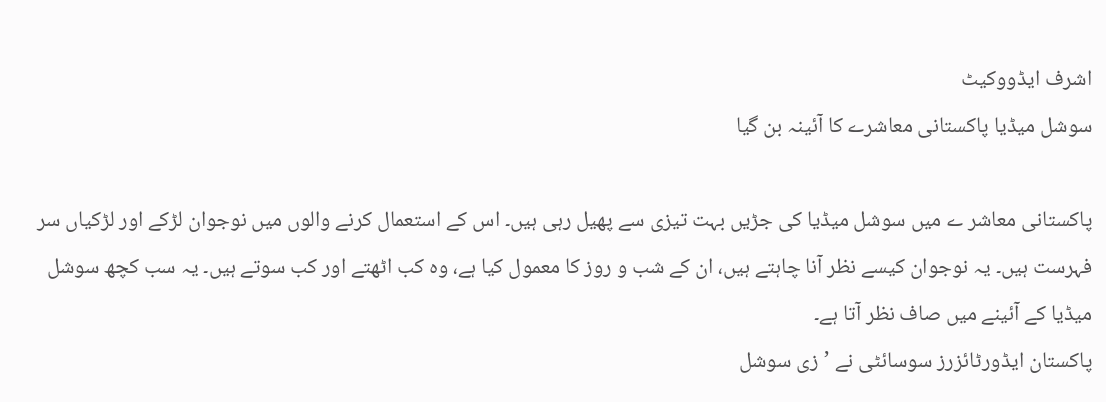اشرف ایڈووکیٹ
سوشل میڈیا پاکستانی معاشرے کا آئینہ بن گیا

پاکستانی معاشر ے میں سوشل میڈیا کی جڑیں بہت تیزی سے پھیل رہی ہیں۔ اس کے استعمال کرنے والوں میں نوجوان لڑکے اور لڑکیاں سر فہرست ہیں۔ یہ نوجوان کیسے نظر آنا چاہتے ہیں، ان کے شب و روز کا معمول کیا ہے، وہ کب اٹھتے اور کب سوتے ہیں۔ یہ سب کچھ سوشل میڈیا کے آئینے میں صاف نظر آتا ہے۔
پاکستان ایڈورٹائزرز سوسائٹی نے ’زی سوشل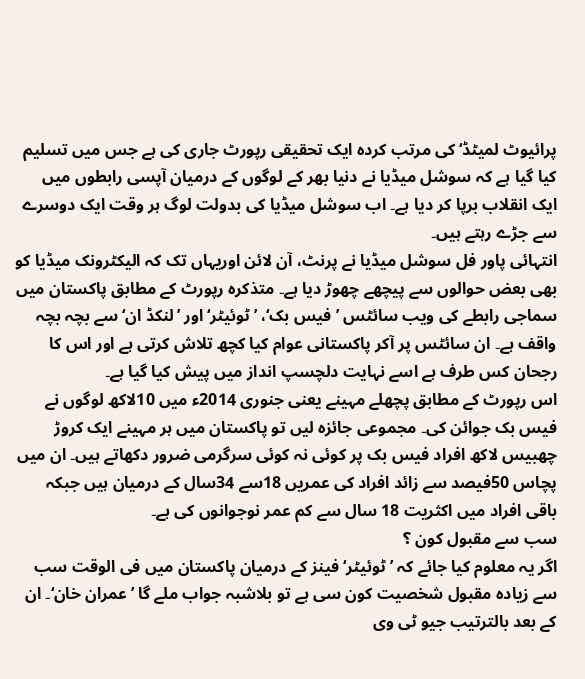پرائیوٹ لمیٹڈ‘ کی مرتب کردہ ایک تحقیقی رپورٹ جاری کی ہے جس میں تسلیم کیا گیا ہے کہ سوشل میڈیا نے دنیا بھر کے لوگوں کے درمیان آپسی رابطوں میں ایک انقلاب برپا کر دیا ہے۔ اب سوشل میڈیا کی بدولت لوگ ہر وقت ایک دوسرے سے جڑے رہتے ہیں۔
انتہائی پاور فل سوشل میڈیا نے پرنٹ، آن لائن اوریہاں تک کہ الیکٹرونک میڈیا کو بھی بعض حوالوں سے پیچھے چھوڑ دیا ہے۔ متذکرہ رپورٹ کے مطابق پاکستان میں سماجی رابطے کی ویب سائٹس ’فیس بک‘، ’ٹوئیٹر‘ اور ’لنکڈ ان‘ سے بچہ بچہ واقف ہے۔ ان سائٹس پر آکر پاکستانی عوام کیا کچھ تلاش کرتی ہے اور اس کا رجحان کس طرف ہے اسے نہایت دلچسپ انداز میں پیش کیا گیا ہے۔
اس رپورٹ کے مطابق پچھلے مہینے یعنی جنوری 2014ء میں 10لاکھ لوگوں نے فیس بک جوائن کی۔ مجموعی جائزہ لیں تو پاکستان میں ہر مہینے ایک کروڑ چھبیس لاکھ افراد فیس بک پر کوئی نہ کوئی سرگرمی ضرور دکھاتے ہیں۔ ان میں پچاس 50فیصد سے زائد افراد کی عمریں 18سے 34سال کے درمیان ہیں جبکہ باقی افراد میں اکثریت 18 سال سے کم عمر نوجوانوں کی ہے۔
سب سے مقبول کون ؟
اگر یہ معلوم کیا جائے کہ ’ٹوئیٹر‘ فینز کے درمیان پاکستان میں فی الوقت سب سے زیادہ مقبول شخصیت کون سی ہے تو بلاشبہ جواب ملے گا ’عمران خان‘۔ ان کے بعد بالترتیب جیو ٹی وی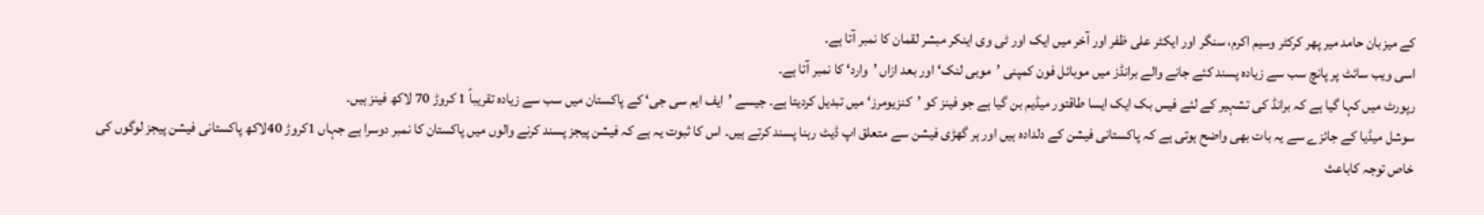کے میزبان حامد میر پھر کرکٹر وسیم اکرم، سنگر اور ایکٹر علی ظفر اور آخر میں ایک اور ٹی وی اینکر مبشر لقمان کا نمبر آتا ہے۔
اسی ویب سائٹ پر پانچ سب سے زیادہ پسند کئے جانے والے برانڈز میں موبائل فون کمپنی ’موبی لنک‘ اور بعد ازاں ’وارد‘ کا نمبر آتا ہے۔
رپورٹ میں کہا گیا ہے کہ برانڈ کی تشہیر کے لئے فیس بک ایک ایسا طاقتور میڈیم بن گیا ہے جو فینز کو ’کنزیومرز‘ میں تبدیل کردیتا ہے۔ جیسے ’ایف ایم سی جی‘ کے پاکستان میں سب سے زیادہ تقریباً 1 کروڑ 70 لاکھ فینز ہیں۔
سوشل میڈیا کے جائزے سے یہ بات بھی واضح ہوتی ہے کہ پاکستانی فیشن کے دلدادہ ہیں اور ہر گھڑی فیشن سے متعلق اپ ڈیٹ رہنا پسند کرتے ہیں۔ اس کا ثبوت یہ ہے کہ فیشن پیجز پسند کرنے والوں میں پاکستان کا نمبر دوسرا ہے جہاں 1کروڑ 40لاکھ پاکستانی فیشن پیجز لوگوں کی خاص توجہ کاباعث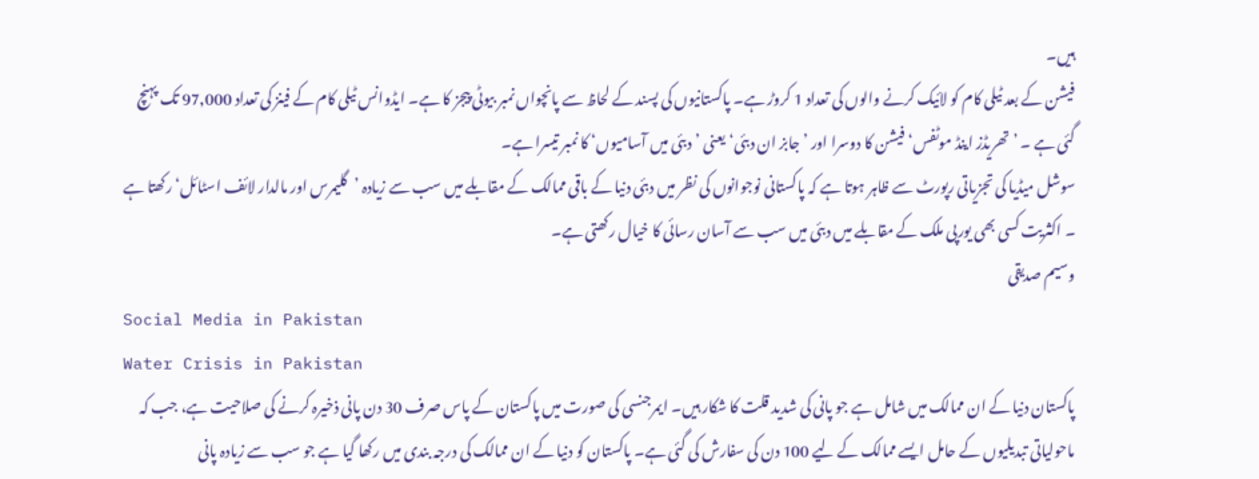ہیں۔
فیشن کے بعد ٹیلی کام کو لائیک کرنے والوں کی تعداد 1 کروڑ ہے۔ پاکستانیوں کی پسند کے لحاظ سے پانچواں نمبر بیوٹی پیجز کا ہے۔ ایڈوانس ٹیلی کام کے فینز کی تعداد 97,000 تک پہنچ گئی ہے ۔ ’تھریڈز اینڈ موٹفس‘ فیشن کا دوسرا اور ’جابز ان دبئی‘ یعنی ’دبئی میں آسامیوں‘ کا نمبر تیسرا ہے۔
سوشل میڈیا کی تجزیاتی رپورٹ سے ظاہر ہوتا ہے کہ پاکستانی نوجوانوں کی نظر میں دبئی دنیا کے باقی ممالک کے مقابلے میں سب سے زیادہ ’گلیمرس اور مالدار لائف اسٹائل‘ رکھتا ہے ۔ اکثریت کسی بھی یورپی ملک کے مقابلے میں دبئی میں سب سے آسان رسائی کا خیال رکھتی ہے۔
وسیم صدیقی
Social Media in Pakistan
Water Crisis in Pakistan
پاکستان دنیا کے ان ممالک میں شامل ہے جو پانی کی شدید قلت کا شکار ہیں۔ ایمرجنسی کی صورت میں پاکستان کے پاس صرف 30 دن پانی ذخیرہ کرنے کی صلاحیت ہے، جب کہ ماحولیاتی تبدیلیوں کے حامل ایسے ممالک کے لیے 100 دن کی سفارش کی گئی ہے۔ پاکستان کو دنیا کے ان ممالک کی درجہ بندی میں رکھا گیا ہے جو سب سے زیادہ پانی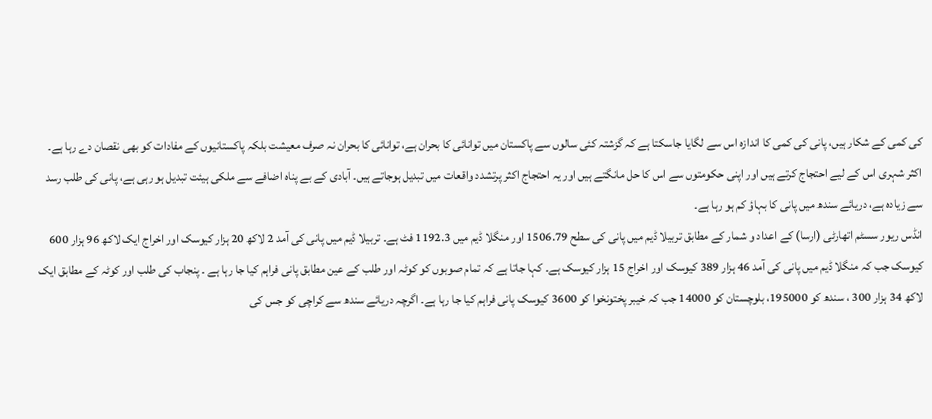کی کمی کے شکار ہیں، پانی کی کمی کا اندازہ اس سے لگایا جاسکتا ہے کہ گزشتہ کئی سالوں سے پاکستان میں توانائی کا بحران ہے، توانائی کا بحران نہ صرف معیشت بلکہ پاکستانیوں کے مفادات کو بھی نقصان دے رہا ہے۔ اکثر شہری اس کے لیے احتجاج کرتے ہیں اور اپنی حکومتوں سے اس کا حل مانگتے ہیں اور یہ احتجاج اکثر پرتشدد واقعات میں تبدیل ہوجاتے ہیں۔ آبادی کے بے پناہ اضافے سے ملکی ہیئت تبدیل ہو رہی ہے، پانی کی طلب رسد سے زیادہ ہے، دریائے سندھ میں پانی کا بہاؤ کم ہو رہا ہے۔
انڈس ریور سسٹم اتھارٹی (ارسا) کے اعداد و شمار کے مطابق تربیلا ڈیم میں پانی کی سطح 1506.79 اور منگلا ڈیم میں 1192.3 فٹ ہے۔ تربیلا ڈیم میں پانی کی آمد 2 لاکھ 20 ہزار کیوسک اور اخراج ایک لاکھ 96 ہزار 600 کیوسک جب کہ منگلا ڈیم میں پانی کی آمد 46 ہزار 389 کیوسک اور اخراج 15 ہزار کیوسک ہے۔ کہا جاتا ہے کہ تمام صوبوں کو کوٹہ اور طلب کے عین مطابق پانی فراہم کیا جا رہا ہے ۔ پنجاب کی طلب اور کوٹہ کے مطابق ایک لاکھ 34 ہزار 300 ، سندھ کو 195000، بلوچستان کو 14000 جب کہ خیبر پختونخوا کو 3600 کیوسک پانی فراہم کیا جا رہا ہے۔ اگرچہ دریائے سندھ سے کراچی کو جس کی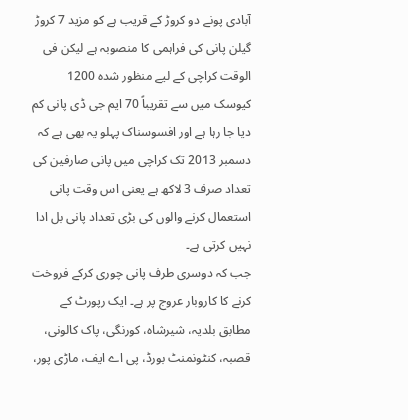آبادی پونے دو کروڑ کے قریب ہے کو مزید 7 کروڑ گیلن پانی کی فراہمی کا منصوبہ ہے لیکن فی الوقت کراچی کے لیے منظور شدہ 1200 کیوسک میں سے تقریباً 70 ایم جی ڈی پانی کم دیا جا رہا ہے اور افسوسناک پہلو یہ بھی ہے کہ دسمبر 2013 تک کراچی میں پانی صارفین کی تعداد صرف 3 لاکھ ہے یعنی اس وقت پانی استعمال کرنے والوں کی بڑی تعداد پانی بل ادا نہیں کرتی ہے۔
جب کہ دوسری طرف پانی چوری کرکے فروخت کرنے کا کاروبار عروج پر ہے۔ ایک رپورٹ کے مطابق بلدیہ، شیرشاہ، کورنگی، پاک کالونی، قصبہ، کنٹونمنٹ بورڈ، پی اے ایف، ماڑی پور،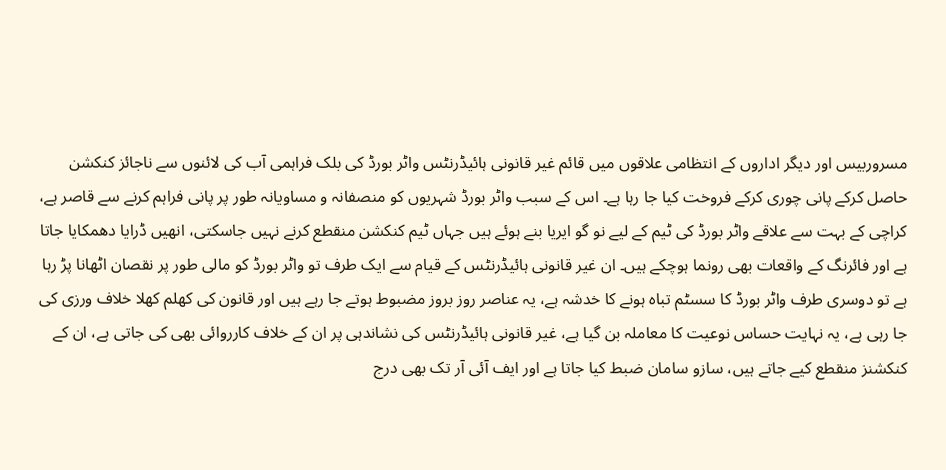مسروربیس اور دیگر اداروں کے انتظامی علاقوں میں قائم غیر قانونی ہائیڈرنٹس واٹر بورڈ کی بلک فراہمی آب کی لائنوں سے ناجائز کنکشن حاصل کرکے پانی چوری کرکے فروخت کیا جا رہا ہے۔ اس کے سبب واٹر بورڈ شہریوں کو منصفانہ و مساویانہ طور پر پانی فراہم کرنے سے قاصر ہے، کراچی کے بہت سے علاقے واٹر بورڈ کی ٹیم کے لیے نو گو ایریا بنے ہوئے ہیں جہاں ٹیم کنکشن منقطع کرنے نہیں جاسکتی، انھیں ڈرایا دھمکایا جاتا ہے اور فائرنگ کے واقعات بھی رونما ہوچکے ہیں۔ ان غیر قانونی ہائیڈرنٹس کے قیام سے ایک طرف تو واٹر بورڈ کو مالی طور پر نقصان اٹھانا پڑ رہا ہے تو دوسری طرف واٹر بورڈ کا سسٹم تباہ ہونے کا خدشہ ہے، یہ عناصر روز بروز مضبوط ہوتے جا رہے ہیں اور قانون کی کھلم کھلا خلاف ورزی کی جا رہی ہے، یہ نہایت حساس نوعیت کا معاملہ بن گیا ہے، غیر قانونی ہائیڈرنٹس کی نشاندہی پر ان کے خلاف کارروائی بھی کی جاتی ہے، ان کے کنکشنز منقطع کیے جاتے ہیں، سازو سامان ضبط کیا جاتا ہے اور ایف آئی آر تک بھی درج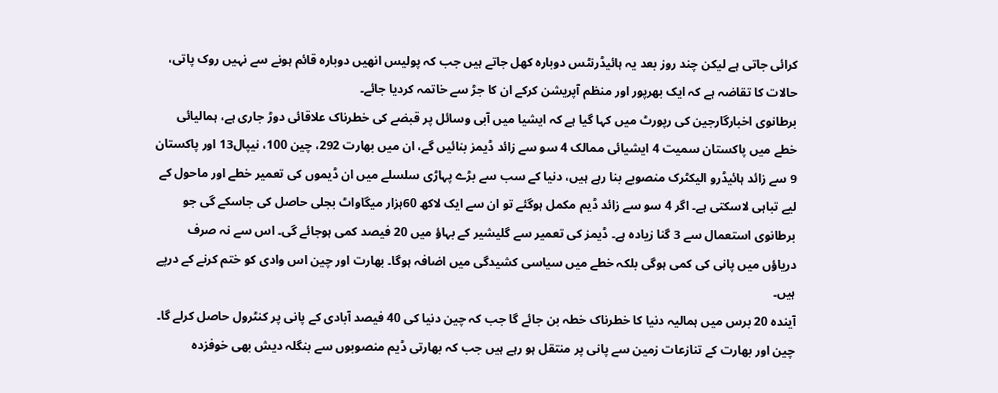کرائی جاتی ہے لیکن چند روز بعد یہ ہائیڈرنٹس دوبارہ کھل جاتے ہیں جب کہ پولیس انھیں دوبارہ قائم ہونے سے نہیں روک پاتی، حالات کا تقاضہ ہے کہ ایک بھرپور اور منظم آپریشن کرکے ان کا جڑ سے خاتمہ کردیا جائے۔
برطانوی اخبارگارجین کی رپورٹ میں کہا گیا ہے کہ ایشیا میں آبی وسائل پر قبضے کی خطرناک علاقائی دوڑ جاری ہے، ہمالیائی خطے میں پاکستان سمیت 4 ایشیائی ممالک 4 سو سے زائد ڈیمز بنائیں گے، ان میں بھارت 292، چین 100، نیپال13 اور پاکستان 9 سے زائد ہائیڈرو الیکٹرک منصوبے بنا رہے ہیں، دنیا کے سب سے بڑے پہاڑی سلسلے میں ان ڈیموں کی تعمیر خطے اور ماحول کے لیے تباہی لاسکتی ہے۔ اگر 4 سو سے زائد ڈیم مکمل ہوگئے تو ان سے ایک لاکھ 60ہزار میگاواٹ بجلی حاصل کی جاسکے گی جو برطانوی استعمال سے 3 گنا زیادہ ہے۔ ڈیمز کی تعمیر سے گلیشیر کے بہاؤ میں 20 فیصد کمی ہوجائے گی۔ اس سے نہ صرف دریاؤں میں پانی کی کمی ہوگی بلکہ خطے میں سیاسی کشیدگی میں اضافہ ہوگا۔ بھارت اور چین اس وادی کو ختم کرنے کے درپے ہیں۔
آیندہ 20 برس میں ہمالیہ دنیا کا خطرناک خطہ بن جائے گا جب کہ چین دنیا کی 40 فیصد آبادی کے پانی پر کنٹرول حاصل کرلے گا۔ چین اور بھارت کے تنازعات زمین سے پانی پر منتقل ہو رہے ہیں جب کہ بھارتی ڈیم منصوبوں سے بنگلہ دیش بھی خوفزدہ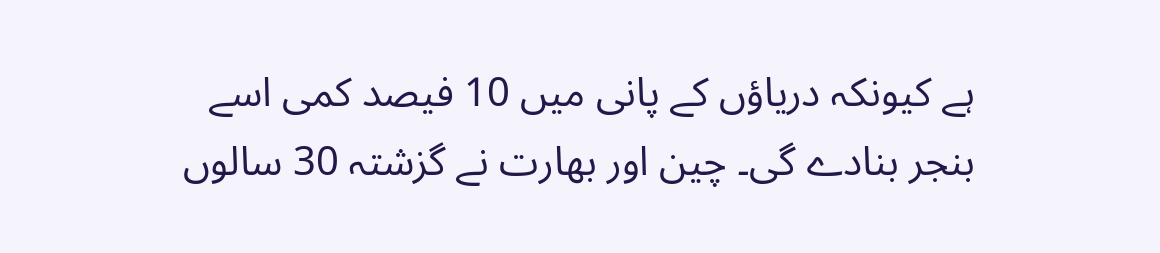ہے کیونکہ دریاؤں کے پانی میں 10 فیصد کمی اسے بنجر بنادے گی۔ چین اور بھارت نے گزشتہ 30 سالوں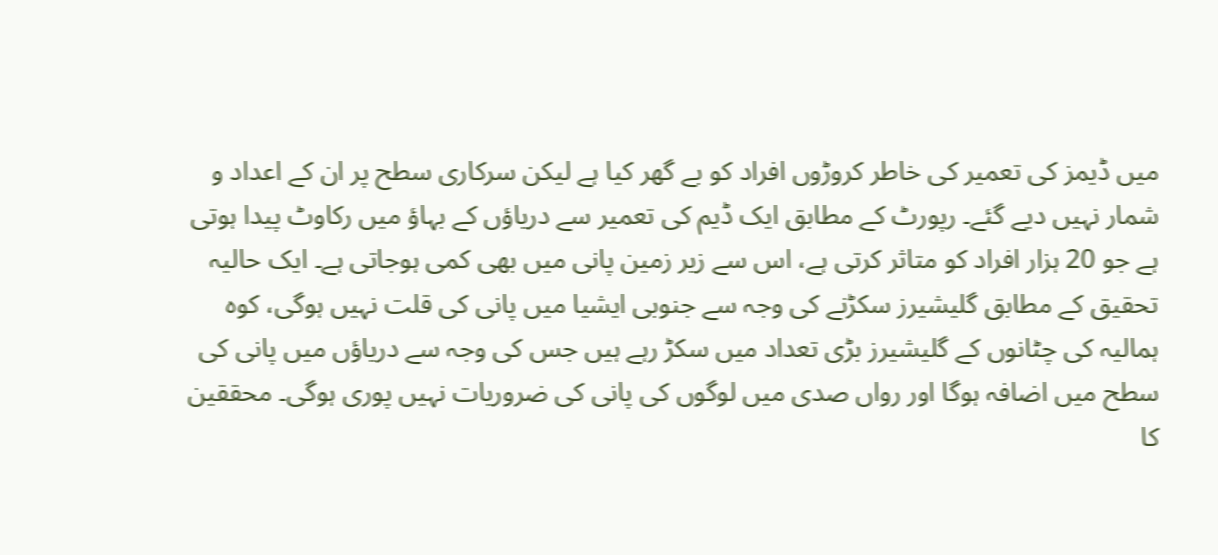میں ڈیمز کی تعمیر کی خاطر کروڑوں افراد کو بے گھر کیا ہے لیکن سرکاری سطح پر ان کے اعداد و شمار نہیں دیے گئے۔ رپورٹ کے مطابق ایک ڈیم کی تعمیر سے دریاؤں کے بہاؤ میں رکاوٹ پیدا ہوتی ہے جو 20 ہزار افراد کو متاثر کرتی ہے، اس سے زیر زمین پانی میں بھی کمی ہوجاتی ہے۔ ایک حالیہ تحقیق کے مطابق گلیشیرز سکڑنے کی وجہ سے جنوبی ایشیا میں پانی کی قلت نہیں ہوگی، کوہ ہمالیہ کی چٹانوں کے گلیشیرز بڑی تعداد میں سکڑ رہے ہیں جس کی وجہ سے دریاؤں میں پانی کی سطح میں اضافہ ہوگا اور رواں صدی میں لوگوں کی پانی کی ضروریات نہیں پوری ہوگی۔ محققین کا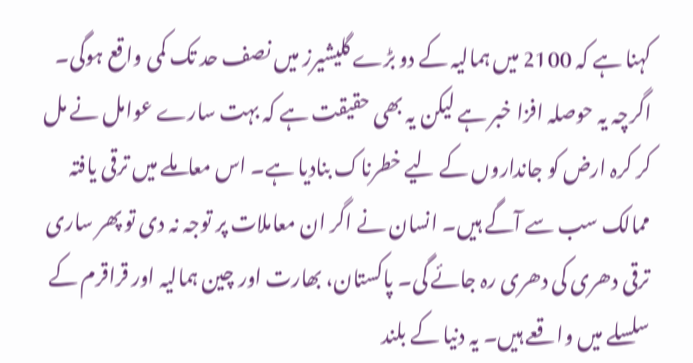کہنا ہے کہ 2100 میں ہمالیہ کے دو بڑے گلیشیرز میں نصف حد تک کمی واقع ہوگی۔
اگرچہ یہ حوصلہ افزا خبر ہے لیکن یہ بھی حقیقت ہے کہ بہت سارے عوامل نے مل کر کرہ ارض کو جانداروں کے لیے خطرناک بنادیا ہے۔ اس معاملے میں ترقی یافتہ ممالک سب سے آگے ہیں۔ انسان نے اگر ان معاملات پر توجہ نہ دی تو پھر ساری ترقی دھری کی دھری رہ جائے گی۔ پاکستان، بھارت اور چین ہمالیہ اور قراقرم کے سلسلے میں واقعے ہیں۔ یہ دنیا کے بلند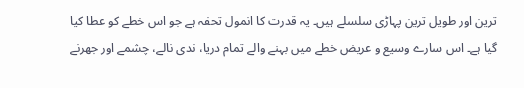ترین اور طویل ترین پہاڑی سلسلے ہیں۔ یہ قدرت کا انمول تحفہ ہے جو اس خطے کو عطا کیا گیا ہے۔ اس سارے وسیع و عریض خطے میں بہنے والے تمام دریا، ندی نالے، چشمے اور جھرنے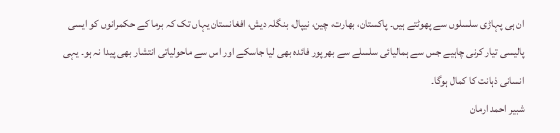ان ہی پہاڑی سلسلوں سے پھوٹتے ہیں۔ پاکستان، بھارت، چین، نیپال، بنگلہ دیش، افغانستان یہاں تک کہ برما کے حکمرانوں کو ایسی پالیسی تیار کرنی چاہیے جس سے ہمالیائی سلسلے سے بھرپور فائدہ بھی لیا جاسکے اور اس سے ماحولیاتی انتشار بھی پیدا نہ ہو۔ یہی انسانی ذہانت کا کمال ہوگا۔
شبیر احمد ارمان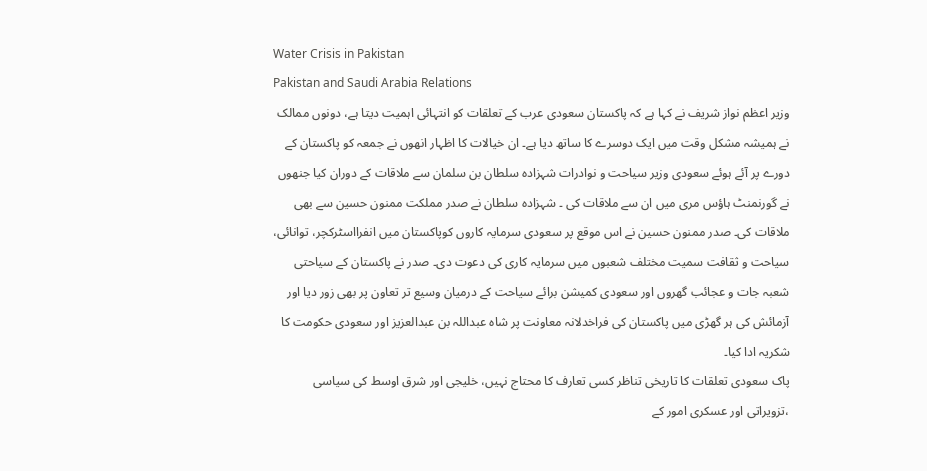Water Crisis in Pakistan
Pakistan and Saudi Arabia Relations
وزیر اعظم نواز شریف نے کہا ہے کہ پاکستان سعودی عرب کے تعلقات کو انتہائی اہمیت دیتا ہے، دونوں ممالک نے ہمیشہ مشکل وقت میں ایک دوسرے کا ساتھ دیا ہے۔ ان خیالات کا اظہار انھوں نے جمعہ کو پاکستان کے دورے پر آئے ہوئے سعودی وزیر سیاحت و نوادرات شہزادہ سلطان بن سلمان سے ملاقات کے دوران کیا جنھوں نے گورنمنٹ ہاؤس مری میں ان سے ملاقات کی ۔ شہزادہ سلطان نے صدر مملکت ممنون حسین سے بھی ملاقات کی۔ صدر ممنون حسین نے اس موقع پر سعودی سرمایہ کاروں کوپاکستان میں انفرااسٹرکچر، توانائی، سیاحت و ثقافت سمیت مختلف شعبوں میں سرمایہ کاری کی دعوت دی۔ صدر نے پاکستان کے سیاحتی شعبہ جات و عجائب گھروں اور سعودی کمیشن برائے سیاحت کے درمیان وسیع تر تعاون پر بھی زور دیا اور آزمائش کی ہر گھڑی میں پاکستان کی فراخدلانہ معاونت پر شاہ عبداللہ بن عبدالعزیز اور سعودی حکومت کا شکریہ ادا کیا۔
پاک سعودی تعلقات کا تاریخی تناظر کسی تعارف کا محتاج نہیں، خلیجی اور شرق اوسط کی سیاسی ،تزویراتی اور عسکری امور کے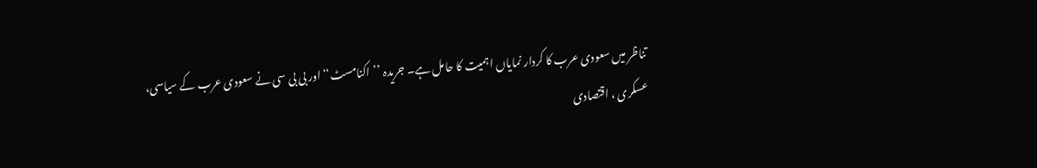تناظر میں سعودی عرب کا کردار نمایاں اہمیت کا حامل ہے۔ جریدہ ’’اکنامسٹ‘‘اور بی بی سی نے سعودی عرب کے سیاسی، عسکری ، اقتصادی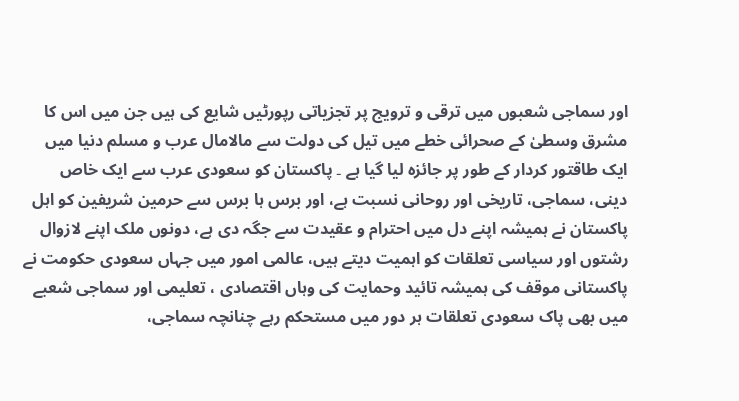اور سماجی شعبوں میں ترقی و ترویج پر تجزیاتی رپورٹیں شایع کی ہیں جن میں اس کا مشرق وسطیٰ کے صحرائی خطے میں تیل کی دولت سے مالامال عرب و مسلم دنیا میں ایک طاقتور کردار کے طور پر جائزہ لیا گیا ہے ۔ پاکستان کو سعودی عرب سے ایک خاص دینی، سماجی، تاریخی اور روحانی نسبت ہے، اور برس ہا برس سے حرمین شریفین کو اہل پاکستان نے ہمیشہ اپنے دل میں احترام و عقیدت سے جگہ دی ہے، دونوں ملک اپنے لازوال رشتوں اور سیاسی تعلقات کو اہمیت دیتے ہیں، عالمی امور میں جہاں سعودی حکومت نے پاکستانی موقف کی ہمیشہ تائید وحمایت کی وہاں اقتصادی ، تعلیمی اور سماجی شعبے میں بھی پاک سعودی تعلقات ہر دور میں مستحکم رہے چنانچہ سماجی،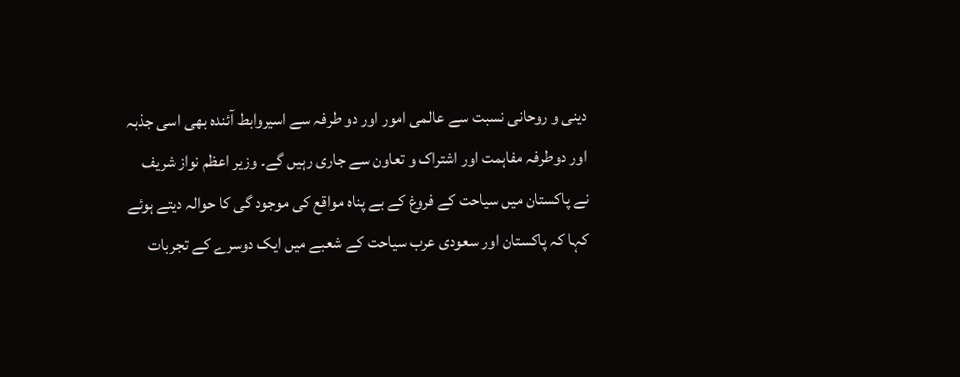دینی و روحانی نسبت سے عالمی امور اور دو طرفہ سے اسیروابط آئندہ بھی اسی جذبہ اور دوطرفہ مفاہمت اور اشتراک و تعاون سے جاری رہیں گے۔ وزیر اعظم نواز شریف نے پاکستان میں سیاحت کے فروغ کے بے پناہ مواقع کی موجود گی کا حوالہ دیتے ہوئے کہا کہ پاکستان اور سعودی عرب سیاحت کے شعبے میں ایک دوسرے کے تجربات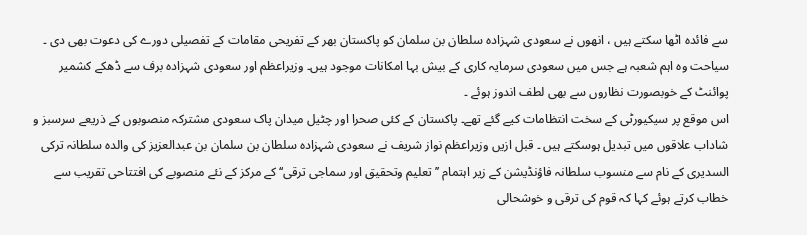سے فائدہ اٹھا سکتے ہیں ، انھوں نے سعودی شہزادہ سلطان بن سلمان کو پاکستان بھر کے تفریحی مقامات کے تفصیلی دورے کی دعوت بھی دی ۔ سیاحت وہ اہم شعبہ ہے جس میں سعودی سرمایہ کاری کے بیش بہا امکانات موجود ہیں۔ وزیراعظم اور سعودی شہزادہ برف سے ڈھکے کشمیر پوائنٹ کے خوبصورت نظاروں سے بھی لطف اندوز ہوئے ۔
اس موقع پر سیکیورٹی کے سخت انتظامات کیے گئے تھے۔ پاکستان کے کئی صحرا اور چٹیل میدان پاک سعودی مشترکہ منصوبوں کے ذریعے سرسبز و شاداب علاقوں میں تبدیل ہوسکتے ہیں ۔ قبل ازیں وزیراعظم نواز شریف نے سعودی شہزادہ سلطان بن سلمان بن عبدالعزیز کی والدہ سلطانہ ترکی السدیری کے نام سے منسوب سلطانہ فاؤنڈیشن کے زیر اہتمام ’’ تعلیم وتحقیق اور سماجی ترقی‘‘ کے مرکز کے نئے منصوبے کی افتتاحی تقریب سے خطاب کرتے ہوئے کہا کہ قوم کی ترقی و خوشحالی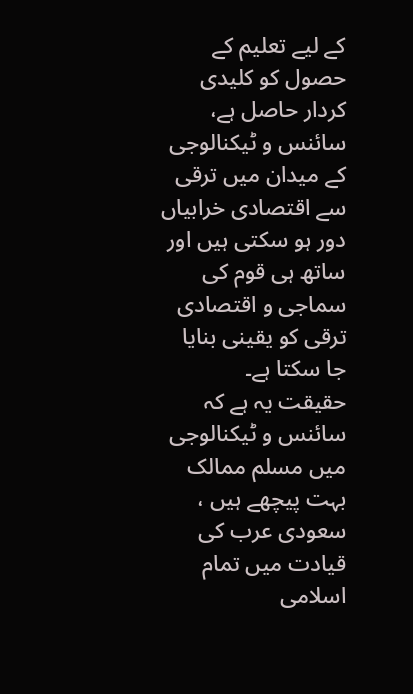کے لیے تعلیم کے حصول کو کلیدی کردار حاصل ہے، سائنس و ٹیکنالوجی کے میدان میں ترقی سے اقتصادی خرابیاں دور ہو سکتی ہیں اور ساتھ ہی قوم کی سماجی و اقتصادی ترقی کو یقینی بنایا جا سکتا ہے۔
حقیقت یہ ہے کہ سائنس و ٹیکنالوجی میں مسلم ممالک بہت پیچھے ہیں ، سعودی عرب کی قیادت میں تمام اسلامی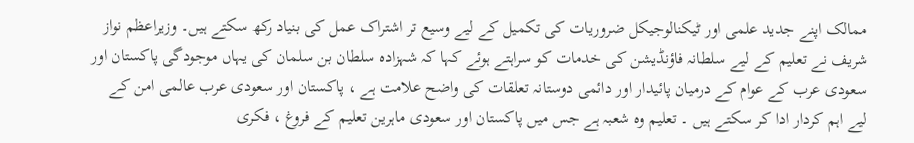ممالک اپنے جدید علمی اور ٹیکنالوجیکل ضروریات کی تکمیل کے لیے وسیع تر اشتراک عمل کی بنیاد رکھ سکتے ہیں۔ وزیراعظم نواز شریف نے تعلیم کے لیے سلطانہ فاؤنڈیشن کی خدمات کو سراہتے ہوئے کہا کہ شہزادہ سلطان بن سلمان کی یہاں موجودگی پاکستان اور سعودی عرب کے عوام کے درمیان پائیدار اور دائمی دوستانہ تعلقات کی واضح علامت ہے ، پاکستان اور سعودی عرب عالمی امن کے لیے اہم کردار ادا کر سکتے ہیں ۔ تعلیم وہ شعبہ ہے جس میں پاکستان اور سعودی ماہرین تعلیم کے فروغ ، فکری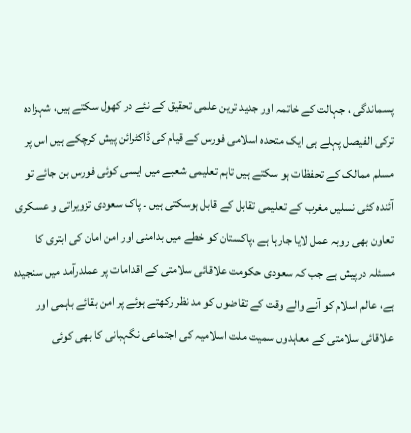پسماندگی ، جہالت کے خاتمہ اور جدید ترین علمی تحقیق کے نئے در کھول سکتے ہیں، شہزادہ ترکی الفیصل پہلے ہی ایک متحدہ اسلامی فورس کے قیام کی ڈاکٹرائن پیش کرچکے ہیں اس پر مسلم ممالک کے تحفظات ہو سکتے ہیں تاہم تعلیمی شعبے میں ایسی کوئی فورس بن جائے تو آئندہ کئی نسلیں مغرب کے تعلیمی تقابل کے قابل ہوسکتی ہیں ۔ پاک سعودی تزویراتی و عسکری تعاون بھی روبہ عمل لایا جارہا ہے ،پاکستان کو خطے میں بدامنی اور امن امان کی ابتری کا مسئلہ درپیش ہے جب کہ سعودی حکومت علاقائی سلامتی کے اقدامات پر عملدرآمد میں سنجیدہ ہے، عالم اسلام کو آنے والے وقت کے تقاضوں کو مد نظر رکھتے ہوئے پر امن بقائے باہمی اور علاقائی سلامتی کے معاہدوں سمیت ملت اسلامیہ کی اجتماعی نگہبانی کا بھی کوئی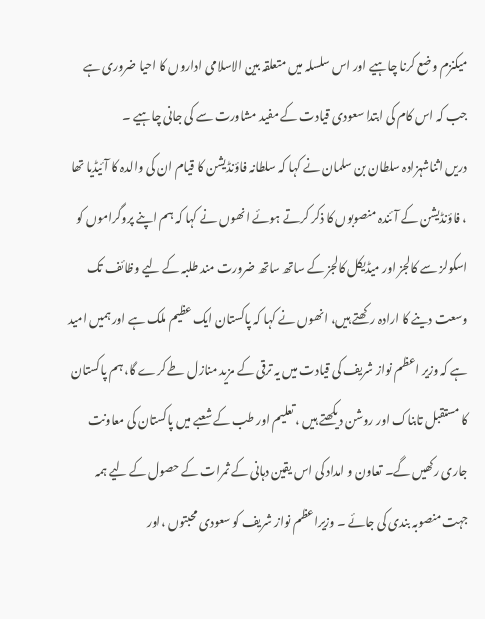میکنزم وضع کرنا چاہیے اور اس سلسلہ میں متعلقہ بین الاسلامی اداروں کا احیا ضروری ہے جب کہ اس کام کی ابتدا سعودی قیادت کے مفید مشاورت سے کی جانی چاہیے ۔
دریں اثناشہزادہ سلطان بن سلمان نے کہا کہ سلطانہ فاؤنڈیشن کا قیام ان کی والدہ کا آئیڈیا تھا ، فاؤنڈیشن کے آئندہ منصوبوں کا ذکر کرتے ہوئے انھوں نے کہا کہ ہم اپنے پروگراموں کو اسکولز سے کالجز اور میڈیکل کالجز کے ساتھ ساتھ ضرورت مند طلبہ کے لیے وظائف تک وسعت دینے کا ارادہ رکھتے ہیں، انھوں نے کہا کہ پاکستان ایک عظیم ملک ہے اور ہمیں امید ہے کہ وزیر اعظم نواز شریف کی قیادت میں یہ ترقی کے مزید منازل طے کرے گا، ہم پاکستان کا مستقبل تابناک اور روشن دیکھتے ہیں ، تعلیم اور طب کے شعبے میں پاکستان کی معاونت جاری رکھیں گے۔ تعاون و امداد کی اس یقین دہانی کے ثمرات کے حصول کے لیے ہمہ جہت منصوبہ بندی کی جائے ۔ وزیراعظم نواز شریف کو سعودی محبتوں ،اور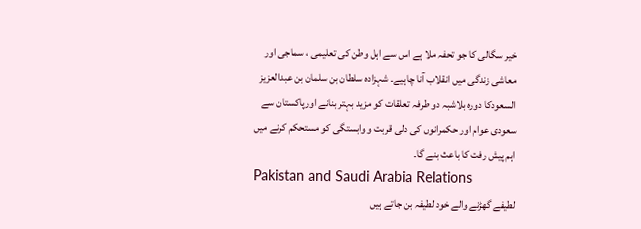خیر سگالی کا جو تحفہ ملا ہے اس سے اہل وطن کی تعلیمی ، سماجی اور معاشی زندگی میں انقلاب آنا چاہیے۔ شہزادہ سلطان بن سلمان بن عبدالعزیز السعودکا دورہ بلاشبہ دو طرفہ تعلقات کو مزید بہتر بنانے اورپاکستان سے سعودی عوام اور حکمرانوں کی دلی قربت و وابستگی کو مستحکم کرنے میں اہم پیش رفت کا باعث بنے گا۔
Pakistan and Saudi Arabia Relations
لطیفے گھڑنے والے خود لطیفہ بن جاتے ہیں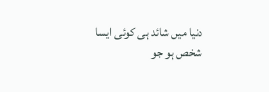دنیا میں شائد ہی کوئی ایسا شخص ہو جو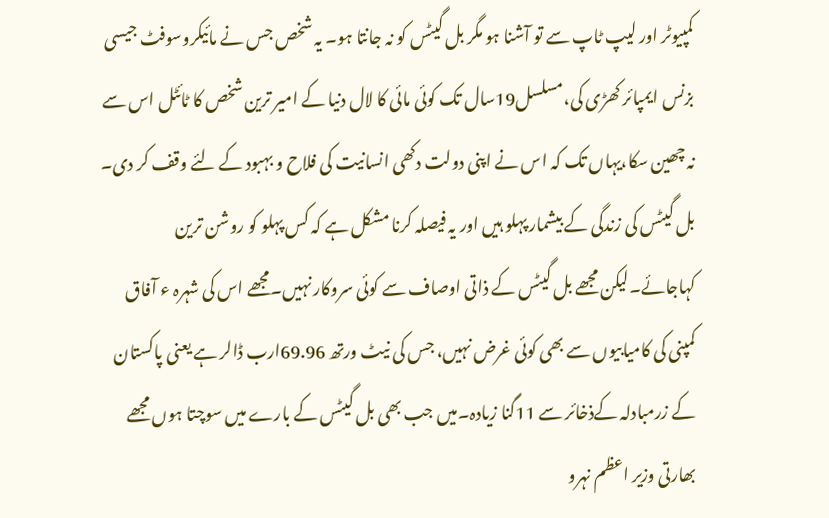کمپیوٹر اور لیپ ٹاپ سے تو آشنا ہو مگر بل گیٹس کو نہ جانتا ہو۔ یہ شخص جس نے مائیکروسوفٹ جیسی بزنس ایمپائر کھڑی کی،مسلسل19سال تک کوئی مائی کا لال دنیا کے امیر ترین شخص کا ٹائٹل اس سے نہ چھین سکا،یہاں تک کہ اس نے اپنی دولت دکھی انسانیت کی فلاح و بہبود کے لئے وقف کر دی۔ بل گیٹس کی زندگی کے بیشمار پہلو ہیں اور یہ فیصلہ کرنا مشکل ہے کہ کس پہلو کو روشن ترین کہاجائے۔لیکن مجھے بل گیٹس کے ذاتی اوصاف سے کوئی سروکار نہیں۔مجھے اس کی شہرہ ء آفاق کمپنی کی کامیابیوں سے بھی کوئی غرض نہیں، جس کی نیٹ ورتھ 69.96ارب ڈالر ہے یعنی پاکستان کے زرمبادلہ کےذخائر سے 11گنا زیادہ۔میں جب بھی بل گیٹس کے بارے میں سوچتا ہوں مجھے بھارتی وزیر اعظم نہرو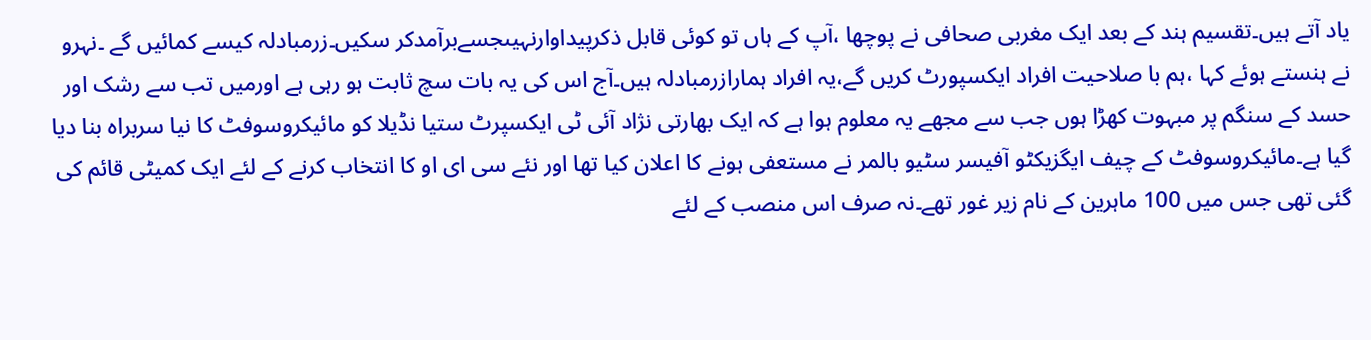یاد آتے ہیں۔تقسیم ہند کے بعد ایک مغربی صحافی نے پوچھا ،آپ کے ہاں تو کوئی قابل ذکرپیداوارنہیںجسےبرآمدکر سکیں۔زرمبادلہ کیسے کمائیں گے ۔نہرو نے ہنستے ہوئے کہا ،ہم با صلاحیت افراد ایکسپورٹ کریں گے،یہ افراد ہمارازرمبادلہ ہیں۔آج اس کی یہ بات سچ ثابت ہو رہی ہے اورمیں تب سے رشک اور حسد کے سنگم پر مبہوت کھڑا ہوں جب سے مجھے یہ معلوم ہوا ہے کہ ایک بھارتی نژاد آئی ٹی ایکسپرٹ ستیا نڈیلا کو مائیکروسوفٹ کا نیا سربراہ بنا دیا گیا ہے۔مائیکروسوفٹ کے چیف ایگزیکٹو آفیسر سٹیو بالمر نے مستعفی ہونے کا اعلان کیا تھا اور نئے سی ای او کا انتخاب کرنے کے لئے ایک کمیٹی قائم کی گئی تھی جس میں 100 ماہرین کے نام زیر غور تھے۔نہ صرف اس منصب کے لئے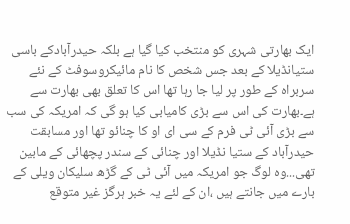ایک بھارتی شہری کو منتخب کیا گیا ہے بلکہ حیدرآبادکے باسی ستیانڈیلا کے بعد جس شخص کا نام مائیکروسوفٹ کے نئے سربراہ کے طور پر لیا جا رہا تھا اس کا تعلق بھی بھارت سے ہے۔بھارت کی اس سے بڑی کامیابی کیا ہو گی کہ امریکہ کی سب سے بڑی آئی ٹی فرم کے سی ای او کا چنائو تھا اور مسابقت حیدرآباد کے ستیا نڈیلا اور چنائی کے سندر پچھائی کے مابین تھی...وہ لوگ جو امریکہ میں آئی ٹی کے گڑھ سلیکان ویلی کے بارے میں جانتے ہیں ،ان کے لئے یہ خبر ہرگز غیر متوقع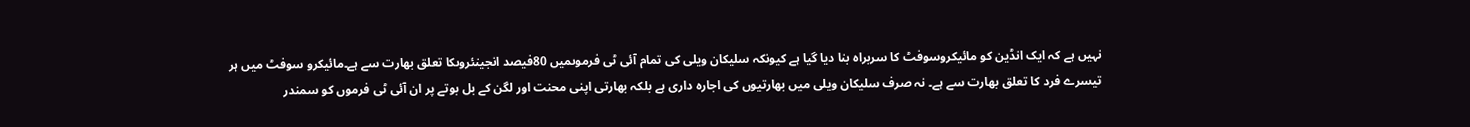نہیں ہے کہ ایک انڈین کو مائیکروسوفٹ کا سربراہ بنا دیا گیا ہے کیونکہ سلیکان ویلی کی تمام آئی ٹی فرموںمیں 80فیصد انجینئروںکا تعلق بھارت سے ہے۔مائیکرو سوفٹ میں ہر تیسرے فرد کا تعلق بھارت سے ہے۔ نہ صرف سلیکان ویلی میں بھارتیوں کی اجارہ داری ہے بلکہ بھارتی اپنی محنت اور لگن کے بل بوتے پر ان آئی ٹی فرموں کو سمندر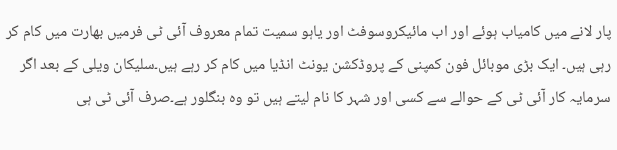پار لانے میں کامیاب ہوئے اور اب مائیکروسوفٹ اور یاہو سمیت تمام معروف آئی ٹی فرمیں بھارت میں کام کر رہی ہیں۔ ایک بڑی موبائل فون کمپنی کے پروڈکشن یونٹ انڈیا میں کام کر رہے ہیں۔سلیکان ویلی کے بعد اگر سرمایہ کار آئی ٹی کے حوالے سے کسی اور شہر کا نام لیتے ہیں تو وہ بنگلور ہے۔صرف آئی ٹی ہی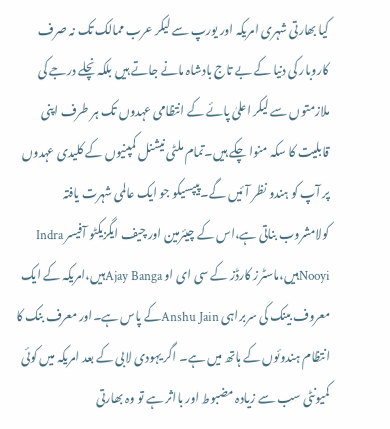کیا بھارتی شہری امریکہ اور یورپ سے لیکر عرب ممالک تک نہ صرف کاروبار کی دنیا کے بے تاج بادشاہ مانے جاتے ہیں بلکہ نچلے درجے کی ملازمتوں سے لیکر اعلیٰ پائے کے انتظامی عہدوں تک ہر طرف اپنی قابلیت کا سکہ منوا چکے ہیں۔تمام ملٹی نیشنل کمپنیوں کے کلیدی عہدوں پر آپ کو ہندو نظر آئیں گے۔پیپسیکو جو ایک عالمی شہرت یافتہ کولامشروب بناتی ہے،اس کے چیئرمین اور چیف ایگزیکٹو آفیسر Indra Nooyiہیں،ماسٹرز کارڈز کے سی ای او Ajay Bangaہیں،امریکہ کے ایک معروف بینک کی سربراہی Anshu Jainکے پاس ہے۔اور معرف بنک کا انتظام ہندوئوں کے ہاتھ میں ہے۔ اگر یہودی لابی کے بعد امریکہ میں کوئی کمیونٹی سب سے زیادہ مضبوط اور بااثر ہے تو وہ بھارتی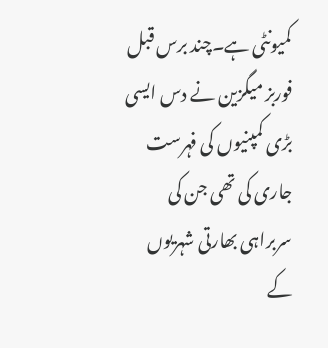کمیونٹی ہے۔چند برس قبل فوربز میگزین نے دس ایسی بڑی کمپنیوں کی فہرست جاری کی تھی جن کی سربراہی بھارتی شہریوں کے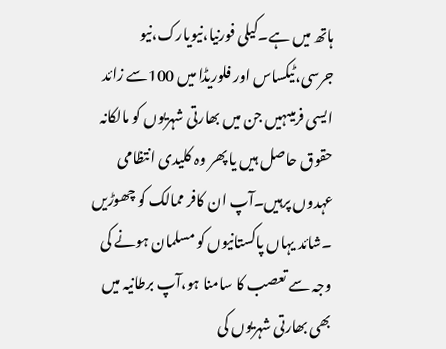ہاتھ میں ہے۔کیلی فورنیا،نیویارک،نیو جرسی،ٹیکساس اور فلوریڈا میں 100سے زائد ایسی فرمیںہیں جن میں بھارتی شہریوں کو مالکانہ حقوق حاصل ہیں یا پھر وہ کلیدی انتظامی عہدوں پرہیں۔آپ ان کافر ممالک کو چھوڑیں ۔شائد یہاں پاکستانیوں کو مسلمان ہونے کی وجہ سے تعصب کا سامنا ہو،آپ برطانیہ میں بھی بھارتی شہریوں کی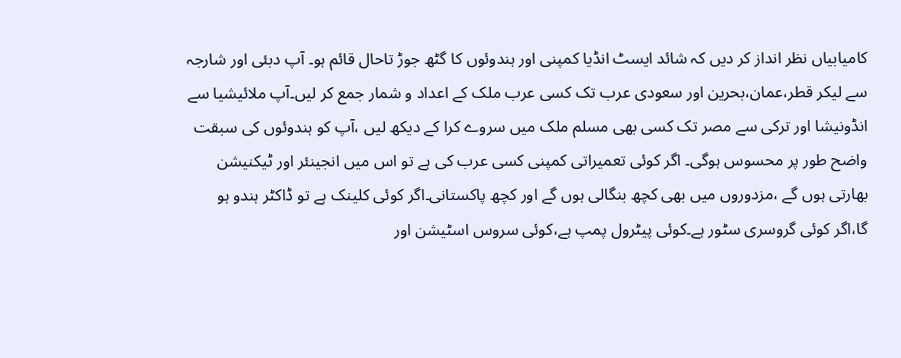کامیابیاں نظر انداز کر دیں کہ شائد ایسٹ انڈیا کمپنی اور ہندوئوں کا گٹھ جوڑ تاحال قائم ہو۔ آپ دبئی اور شارجہ سے لیکر قطر،عمان،بحرین اور سعودی عرب تک کسی عرب ملک کے اعداد و شمار جمع کر لیں۔آپ ملائیشیا سے انڈونیشا اور ترکی سے مصر تک کسی بھی مسلم ملک میں سروے کرا کے دیکھ لیں ،آپ کو ہندوئوں کی سبقت واضح طور پر محسوس ہوگی۔ اگر کوئی تعمیراتی کمپنی کسی عرب کی ہے تو اس میں انجینئر اور ٹیکنیشن بھارتی ہوں گے ،مزدوروں میں بھی کچھ بنگالی ہوں گے اور کچھ پاکستانی۔اگر کوئی کلینک ہے تو ڈاکٹر ہندو ہو گا،اگر کوئی گروسری سٹور ہے۔کوئی پیٹرول پمپ ہے،کوئی سروس اسٹیشن اور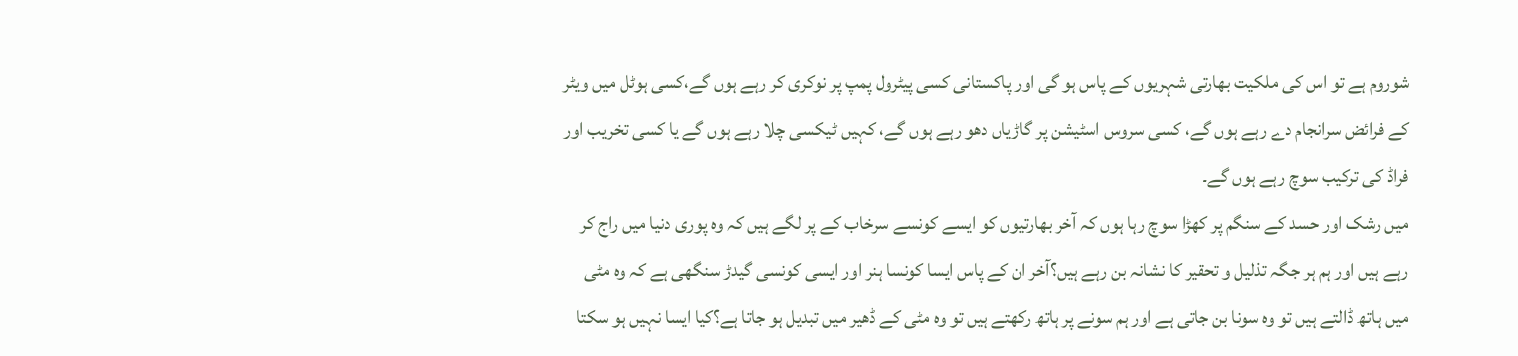شوروم ہے تو اس کی ملکیت بھارتی شہریوں کے پاس ہو گی اور پاکستانی کسی پیٹرول پمپ پر نوکری کر رہے ہوں گے،کسی ہوٹل میں ویٹر کے فرائض سرانجام دے رہے ہوں گے، کسی سروس اسٹیشن پر گاڑیاں دھو رہے ہوں گے، کہیں ٹیکسی چلا رہے ہوں گے یا کسی تخریب اور فراڈ کی ترکیب سوچ رہے ہوں گے۔
میں رشک اور حسد کے سنگم پر کھڑا سوچ رہا ہوں کہ آخر بھارتیوں کو ایسے کونسے سرخاب کے پر لگے ہیں کہ وہ پوری دنیا میں راج کر رہے ہیں اور ہم ہر جگہ تذلیل و تحقیر کا نشانہ بن رہے ہیں؟آخر ان کے پاس ایسا کونسا ہنر اور ایسی کونسی گیدڑ سنگھی ہے کہ وہ مٹی میں ہاتھ ڈالتے ہیں تو وہ سونا بن جاتی ہے اور ہم سونے پر ہاتھ رکھتے ہیں تو وہ مٹی کے ڈھیر میں تبدیل ہو جاتا ہے؟کیا ایسا نہیں ہو سکتا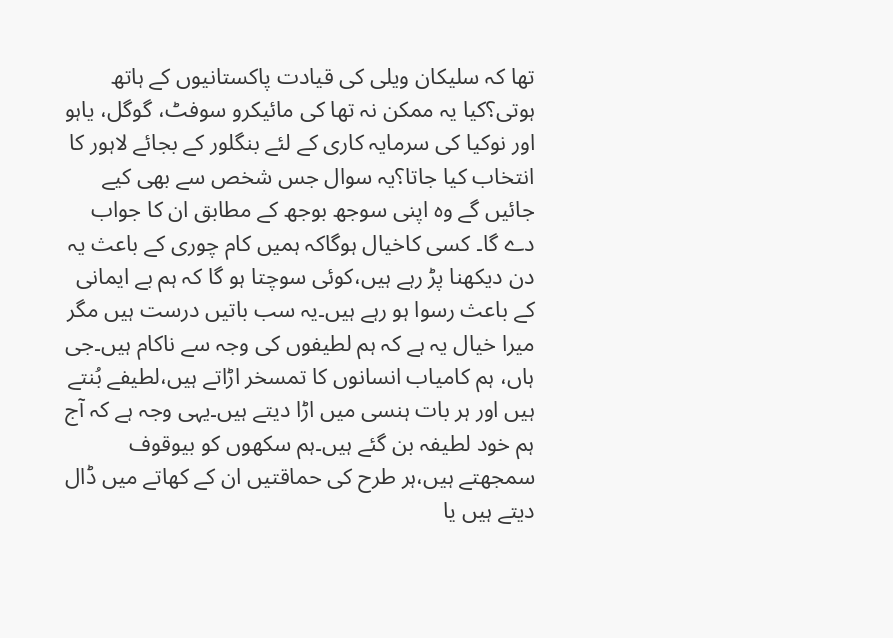تھا کہ سلیکان ویلی کی قیادت پاکستانیوں کے ہاتھ ہوتی؟کیا یہ ممکن نہ تھا کی مائیکرو سوفٹ، گوگل، یاہو اور نوکیا کی سرمایہ کاری کے لئے بنگلور کے بجائے لاہور کا انتخاب کیا جاتا؟یہ سوال جس شخص سے بھی کیے جائیں گے وہ اپنی سوجھ بوجھ کے مطابق ان کا جواب دے گا۔ کسی کاخیال ہوگاکہ ہمیں کام چوری کے باعث یہ دن دیکھنا پڑ رہے ہیں،کوئی سوچتا ہو گا کہ ہم بے ایمانی کے باعث رسوا ہو رہے ہیں۔یہ سب باتیں درست ہیں مگر میرا خیال یہ ہے کہ ہم لطیفوں کی وجہ سے ناکام ہیں۔جی ہاں، ہم کامیاب انسانوں کا تمسخر اڑاتے ہیں،لطیفے بُنتے ہیں اور ہر بات ہنسی میں اڑا دیتے ہیں۔یہی وجہ ہے کہ آج ہم خود لطیفہ بن گئے ہیں۔ہم سکھوں کو بیوقوف سمجھتے ہیں،ہر طرح کی حماقتیں ان کے کھاتے میں ڈال دیتے ہیں یا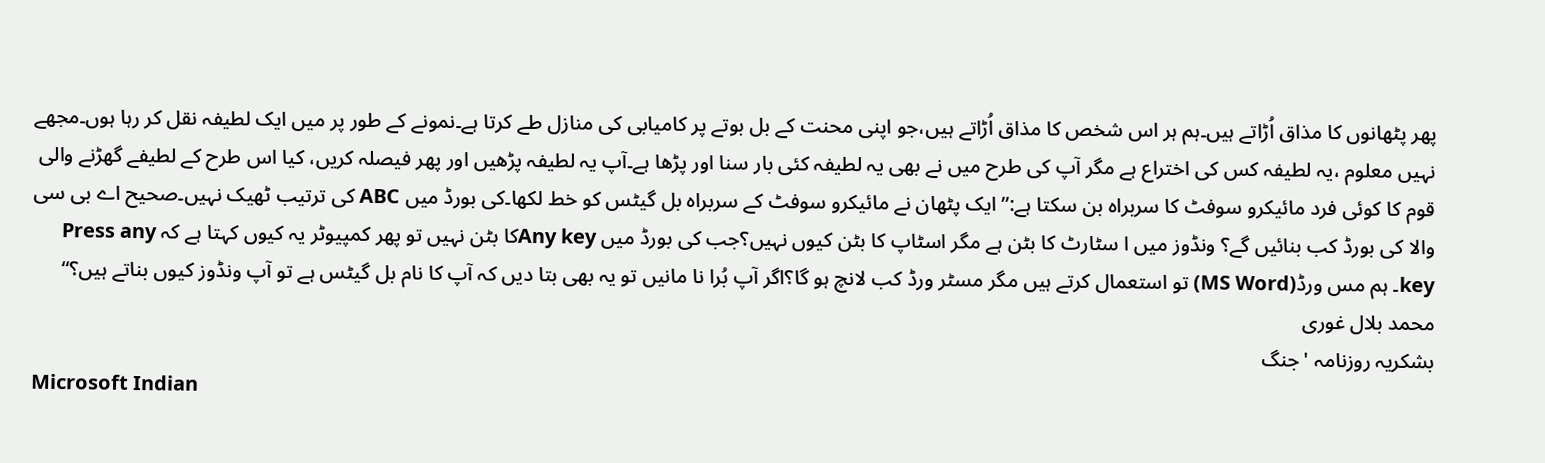پھر پٹھانوں کا مذاق اُڑاتے ہیں۔ہم ہر اس شخص کا مذاق اُڑاتے ہیں،جو اپنی محنت کے بل بوتے پر کامیابی کی منازل طے کرتا ہے۔نمونے کے طور پر میں ایک لطیفہ نقل کر رہا ہوں۔مجھے نہیں معلوم ،یہ لطیفہ کس کی اختراع ہے مگر آپ کی طرح میں نے بھی یہ لطیفہ کئی بار سنا اور پڑھا ہے۔آپ یہ لطیفہ پڑھیں اور پھر فیصلہ کریں، کیا اس طرح کے لطیفے گھڑنے والی قوم کا کوئی فرد مائیکرو سوفٹ کا سربراہ بن سکتا ہے:’’ایک پٹھان نے مائیکرو سوفٹ کے سربراہ بل گیٹس کو خط لکھا۔کی بورڈ میں ABC کی ترتیب ٹھیک نہیں۔صحیح اے بی سی والا کی بورڈ کب بنائیں گے؟ ونڈوز میں ا سٹارٹ کا بٹن ہے مگر اسٹاپ کا بٹن کیوں نہیں؟جب کی بورڈ میں Any keyکا بٹن نہیں تو پھر کمپیوٹر یہ کیوں کہتا ہے کہ Press any key۔ ہم مس ورڈ(MS Word) تو استعمال کرتے ہیں مگر مسٹر ورڈ کب لانچ ہو گا؟اگر آپ بُرا نا مانیں تو یہ بھی بتا دیں کہ آپ کا نام بل گیٹس ہے تو آپ ونڈوز کیوں بناتے ہیں؟‘‘
محمد بلال غوری
بشکریہ روزنامہ 'جنگ
Microsoft Indian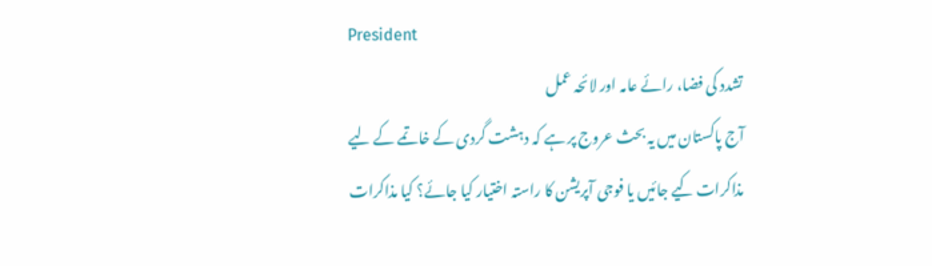President
تشدد کی فضا، رائے عامہ اور لائحہ عمل
آج پاکستان میں یہ بحث عروج پر ہے کہ دہشت گردی کے خاتمے کے لیے مذاکرات کیے جائیں یا فوجی آپریشن کا راستہ اختیار کیا جائے؟ کیا مذاکرات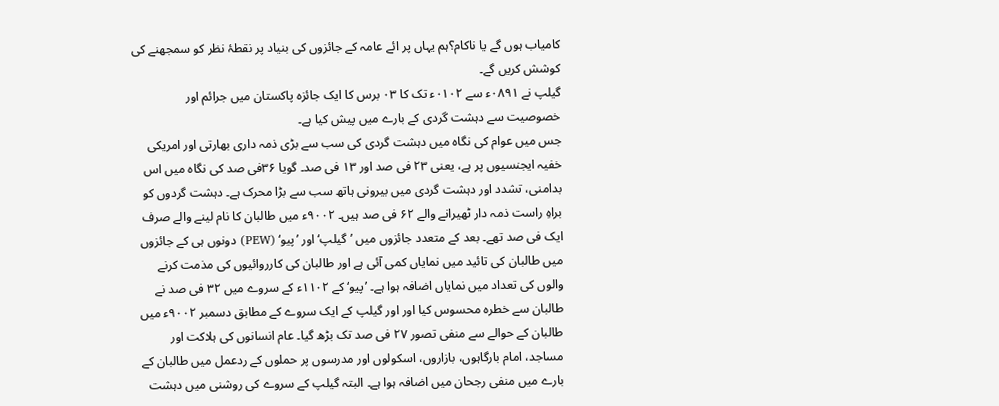کامیاب ہوں گے یا ناکام؟ہم یہاں پر ائے عامہ کے جائزوں کی بنیاد پر نقطۂ نظر کو سمجھنے کی کوشش کریں گے۔
گیلپ نے ۰۸۹۱ء سے ۰۱۰۲ء تک کا ۰۳ برس کا ایک جائزہ پاکستان میں جرائم اور خصوصیت سے دہشت گردی کے بارے میں پیش کیا ہے۔
جس میں عوام کی نگاہ میں دہشت گردی کی سب سے بڑی ذمہ داری بھارتی اور امریکی خفیہ ایجنسیوں پر ہے، یعنی ۲۳ فی صد اور ۱۳ فی صد۔ گویا ۳۶فی صد کی نگاہ میں اس بدامنی، تشدد اور دہشت گردی میں بیرونی ہاتھ سب سے بڑا محرک ہے۔ دہشت گردوں کو براہِ راست ذمہ دار ٹھیرانے والے ۶۲ فی صد ہیں۔ ۹۰۰۲ء میں طالبان کا نام لینے والے صرف ایک فی صد تھے۔ بعد کے متعدد جائزوں میں ’گیلپ‘ اور ’پیو‘ (PEW) دونوں ہی کے جائزوں میں طالبان کی تائید میں نمایاں کمی آئی ہے اور طالبان کی کارروائیوں کی مذمت کرنے والوں کی تعداد میں نمایاں اضافہ ہوا ہے۔ ’پیو‘ کے ۱۱۰۲ء کے سروے میں ۳۲ فی صد نے طالبان سے خطرہ محسوس کیا اور اور گیلپ کے ایک سروے کے مطابق دسمبر ۹۰۰۲ء میں طالبان کے حوالے سے منفی تصور ۲۷ فی صد تک بڑھ گیا۔ عام انسانوں کی ہلاکت اور مساجد، امام بارگاہوں، بازاروں، اسکولوں اور مدرسوں پر حملوں کے ردعمل میں طالبان کے بارے میں منفی رجحان میں اضافہ ہوا ہے۔ البتہ گیلپ کے سروے کی روشنی میں دہشت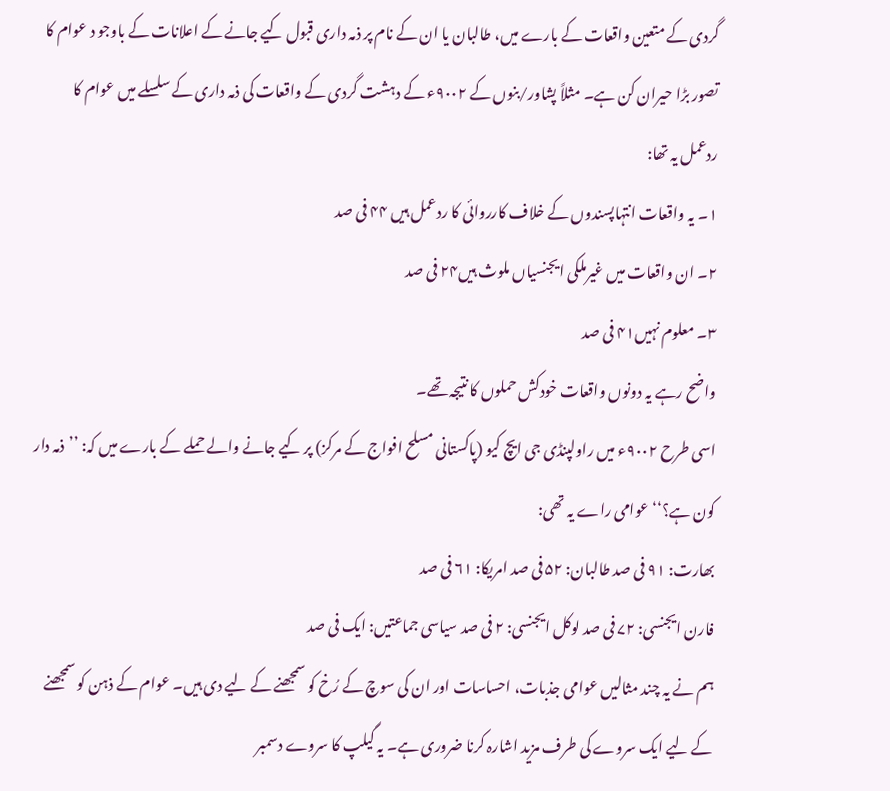گردی کے متعین واقعات کے بارے میں، طالبان یا ان کے نام پر ذمہ داری قبول کیے جانے کے اعلانات کے باوجو د عوام کا تصور بڑا حیران کن ہے۔ مثلاً پشاور/بنوں کے ۹۰۰۲ء کے دہشت گردی کے واقعات کی ذمہ داری کے سلسلے میں عوام کا ردعمل یہ تھا:
۱۔ یہ واقعات انتہاپسندوں کے خلاف کارروائی کا ردعمل ہیں ۴۴ فی صد
۲۔ ان واقعات میں غیرملکی ایجنسیاں ملوث ہیں۲۴ فی صد
۳۔ معلوم نہیں۴۱ فی صد
واضح رہے یہ دونوں واقعات خودکش حملوں کا نتیجہ تھے۔
اسی طرح ۹۰۰۲ء میں راولپنڈی جی ایچ کیو (پاکستانی مسلح افواج کے مرکز) پر کیے جانے والے حملے کے بارے میں کہ: ’’ذمہ دار کون ہے؟‘‘ عوامی راے یہ تھی:
بھارت: ۹۱ فی صد طالبان: ۵۲ فی صد امریکا: ۶۱ فی صد
فارن ایجنسی: ۷۲ فی صد لوکل ایجنسی: ۲ فی صد سیاسی جماعتیں: ایک فی صد
ہم نے یہ چند مثالیں عوامی جذبات، احساسات اور ان کی سوچ کے رُخ کو سمجھنے کے لیے دی ہیں۔ عوام کے ذہن کو سمجھنے کے لیے ایک سروے کی طرف مزید اشارہ کرنا ضروری ہے۔ یہ گیلپ کا سروے دسمبر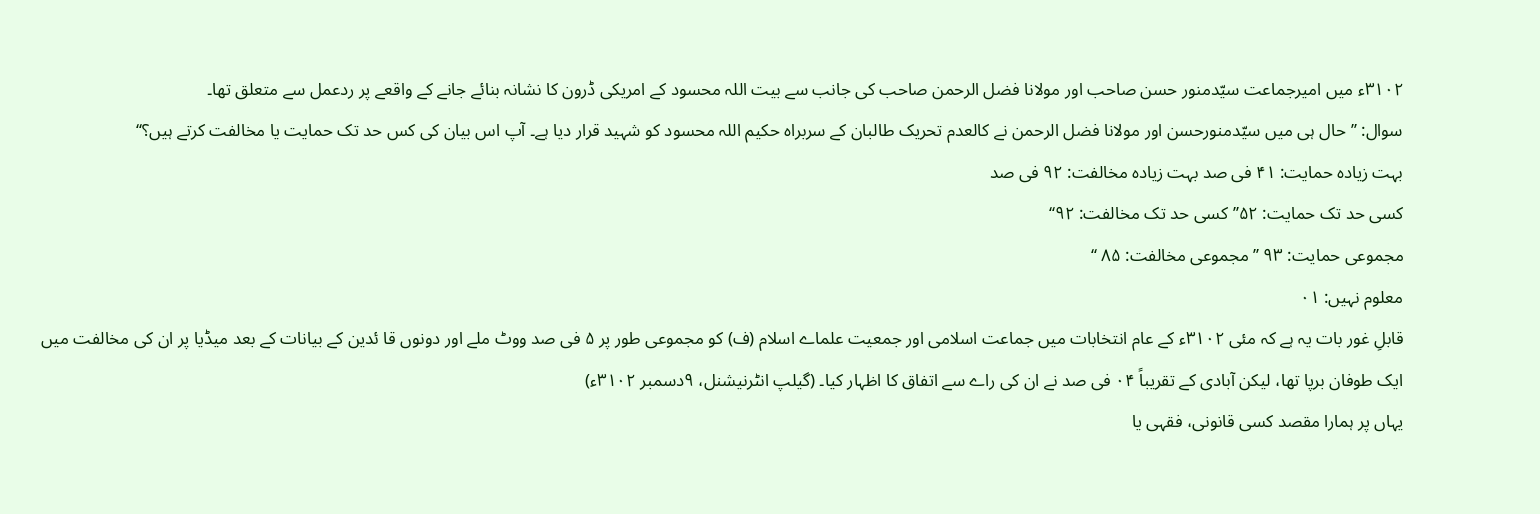۳۱۰۲ء میں امیرجماعت سیّدمنور حسن صاحب اور مولانا فضل الرحمن صاحب کی جانب سے بیت اللہ محسود کے امریکی ڈرون کا نشانہ بنائے جانے کے واقعے پر ردعمل سے متعلق تھا۔
سوال: ’’حال ہی میں سیّدمنورحسن اور مولانا فضل الرحمن نے کالعدم تحریک طالبان کے سربراہ حکیم اللہ محسود کو شہید قرار دیا ہے۔ آپ اس بیان کی کس حد تک حمایت یا مخالفت کرتے ہیں؟‘‘
بہت زیادہ حمایت: ۴۱ فی صد بہت زیادہ مخالفت: ۹۲ فی صد
کسی حد تک حمایت: ۵۲’’کسی حد تک مخالفت: ۹۲‘‘
مجموعی حمایت: ۹۳ ’’مجموعی مخالفت: ۸۵ ‘‘
معلوم نہیں: ۰۱
قابلِ غور بات یہ ہے کہ مئی ۳۱۰۲ء کے عام انتخابات میں جماعت اسلامی اور جمعیت علماے اسلام (ف) کو مجموعی طور پر ۵ فی صد ووٹ ملے اور دونوں قا ئدین کے بیانات کے بعد میڈیا پر ان کی مخالفت میں ایک طوفان برپا تھا، لیکن آبادی کے تقریباً ۰۴ فی صد نے ان کی راے سے اتفاق کا اظہار کیا۔ (گیلپ انٹرنیشنل، ۹دسمبر ۳۱۰۲ء)
یہاں پر ہمارا مقصد کسی قانونی، فقہی یا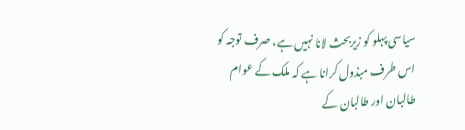سیاسی پہلو کو زیربحث لانا نہیں ہے، صرف توجہ کو اس طرف مبذول کرانا ہے کہ ملک کے عوام طالبان اور طالبان کے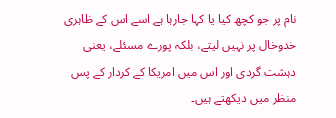نام پر جو کچھ کیا یا کہا جارہا ہے اسے اس کے ظاہری خدوخال پر نہیں لیتے، بلکہ پورے مسئلے، یعنی دہشت گردی اور اس میں امریکا کے کردار کے پس منظر میں دیکھتے ہیں۔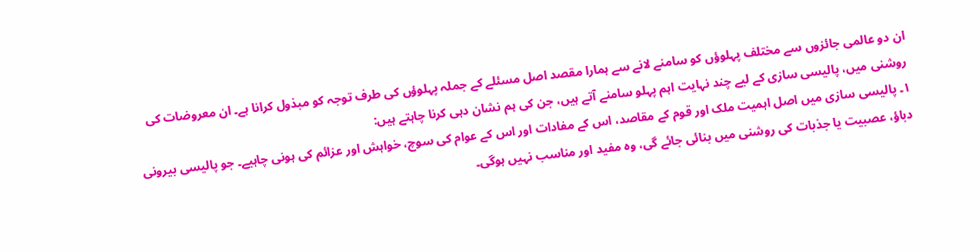ان دو عالمی جائزوں سے مختلف پہلوؤں کو سامنے لانے سے ہمارا مقصد اصل مسئلے کے جملہ پہلوؤں کی طرف توجہ کو مبذول کرانا ہے۔ ان معروضات کی روشنی میں، پالیسی سازی کے لیے چند نہایت اہم پہلو سامنے آتے ہیں، جن کی ہم نشان دہی کرنا چاہتے ہیں:
۱۔ پالیسی سازی میں اصل اہمیت ملک اور قوم کے مقاصد، اس کے مفادات اور اس کے عوام کی سوچ، خواہش اور عزائم کی ہونی چاہیے۔ جو پالیسی بیرونی دباؤ، عصبیت یا جذبات کی روشنی میں بنائی جائے گی، وہ مفید اور مناسب نہیں ہوگی۔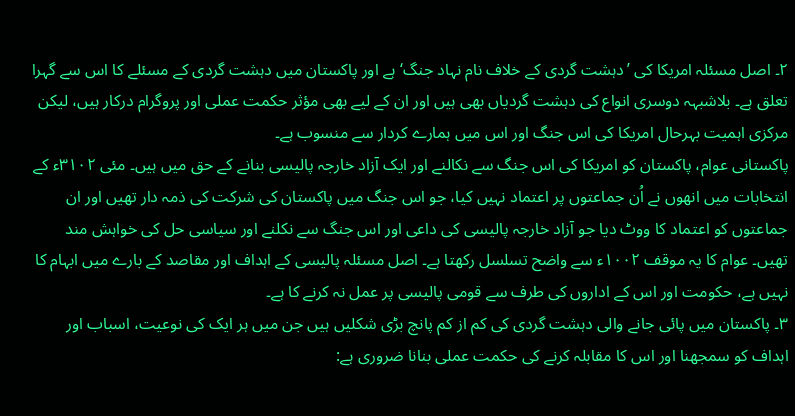۲۔ اصل مسئلہ امریکا کی ’دہشت گردی کے خلاف نام نہاد جنگ‘ ہے اور پاکستان میں دہشت گردی کے مسئلے کا اس سے گہرا تعلق ہے۔ بلاشبہہ دوسری انواع کی دہشت گردیاں بھی ہیں اور ان کے لیے بھی مؤثر حکمت عملی اور پروگرام درکار ہیں، لیکن مرکزی اہمیت بہرحال امریکا کی اس جنگ اور اس میں ہمارے کردار سے منسوب ہے۔
پاکستانی عوام، پاکستان کو امریکا کی اس جنگ سے نکالنے اور ایک آزاد خارجہ پالیسی بنانے کے حق میں ہیں۔ مئی ۳۱۰۲ء کے انتخابات میں انھوں نے اُن جماعتوں پر اعتماد نہیں کیا، جو اس جنگ میں پاکستان کی شرکت کی ذمہ دار تھیں اور ان جماعتوں کو اعتماد کا ووٹ دیا جو آزاد خارجہ پالیسی کی داعی اور اس جنگ سے نکلنے اور سیاسی حل کی خواہش مند تھیں۔ عوام کا یہ موقف ۱۰۰۲ء سے واضح تسلسل رکھتا ہے۔ اصل مسئلہ پالیسی کے اہداف اور مقاصد کے بارے میں ابہام کا نہیں ہے، حکومت اور اس کے اداروں کی طرف سے قومی پالیسی پر عمل نہ کرنے کا ہے۔
۳۔ پاکستان میں پائی جانے والی دہشت گردی کی کم از کم پانچ بڑی شکلیں ہیں جن میں ہر ایک کی نوعیت، اسباب اور اہداف کو سمجھنا اور اس کا مقابلہ کرنے کی حکمت عملی بنانا ضروری ہے: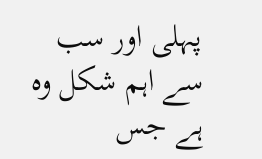پہلی اور سب سے اہم شکل وہ ہے جس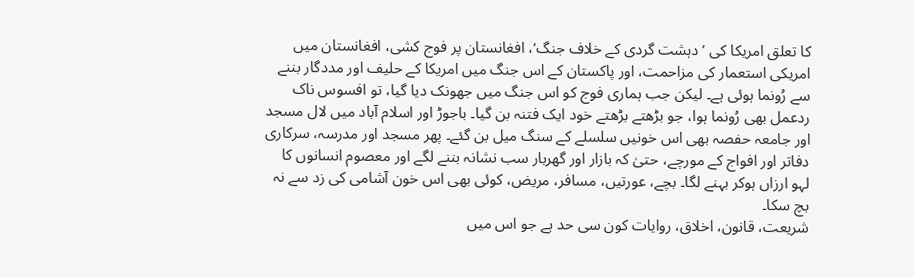کا تعلق امریکا کی ’دہشت گردی کے خلاف جنگ‘، افغانستان پر فوج کشی، افغانستان میں امریکی استعمار کی مزاحمت، اور پاکستان کے اس جنگ میں امریکا کے حلیف اور مددگار بننے سے رُونما ہوئی ہے۔ لیکن جب ہماری فوج کو اس جنگ میں جھونک دیا گیا، تو افسوس ناک ردعمل بھی رُونما ہوا، جو بڑھتے بڑھتے خود ایک فتنہ بن گیا۔ باجوڑ اور اسلام آباد میں لال مسجد اور جامعہ حفصہ بھی اس خونیں سلسلے کے سنگ میل بن گئے۔ پھر مسجد اور مدرسہ، سرکاری دفاتر اور افواج کے مورچے، حتیٰ کہ بازار اور گھربار سب نشانہ بننے لگے اور معصوم انسانوں کا لہو ارزاں ہوکر بہنے لگا۔ بچے، عورتیں، مسافر، مریض، کوئی بھی اس خون آشامی کی زد سے نہ بچ سکا۔
شریعت، قانون، اخلاق، روایات کون سی حد ہے جو اس میں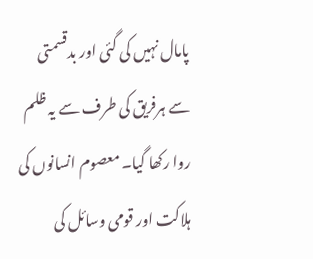پامال نہیں کی گئی اور بدقسمتی سے ہرفریق کی طرف سے یہ ظلم روا رکھا گیا۔ معصوم انسانوں کی ہلاکت اور قومی وسائل کی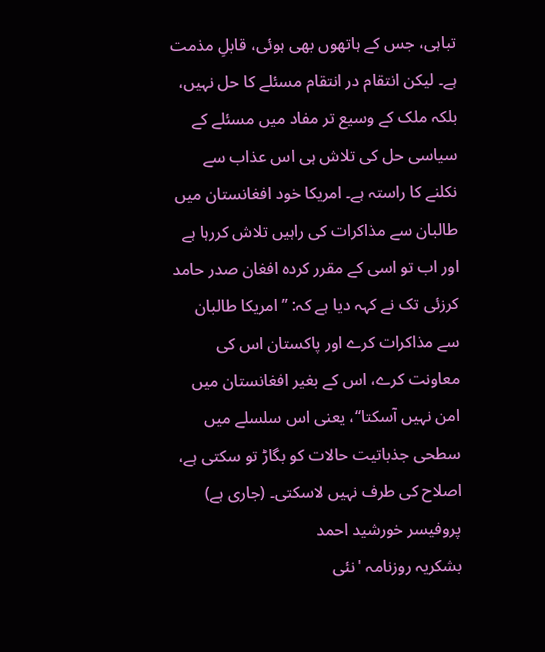تباہی، جس کے ہاتھوں بھی ہوئی، قابلِ مذمت ہے۔ لیکن انتقام در انتقام مسئلے کا حل نہیں، بلکہ ملک کے وسیع تر مفاد میں مسئلے کے سیاسی حل کی تلاش ہی اس عذاب سے نکلنے کا راستہ ہے۔ امریکا خود افغانستان میں طالبان سے مذاکرات کی راہیں تلاش کررہا ہے اور اب تو اسی کے مقرر کردہ افغان صدر حامد کرزئی تک نے کہہ دیا ہے کہ: ’’امریکا طالبان سے مذاکرات کرے اور پاکستان اس کی معاونت کرے، اس کے بغیر افغانستان میں امن نہیں آسکتا‘‘، یعنی اس سلسلے میں سطحی جذباتیت حالات کو بگاڑ تو سکتی ہے، اصلاح کی طرف نہیں لاسکتی۔ (جاری ہے)
پروفیسر خورشید احمد
بشکریہ روزنامہ 'نئی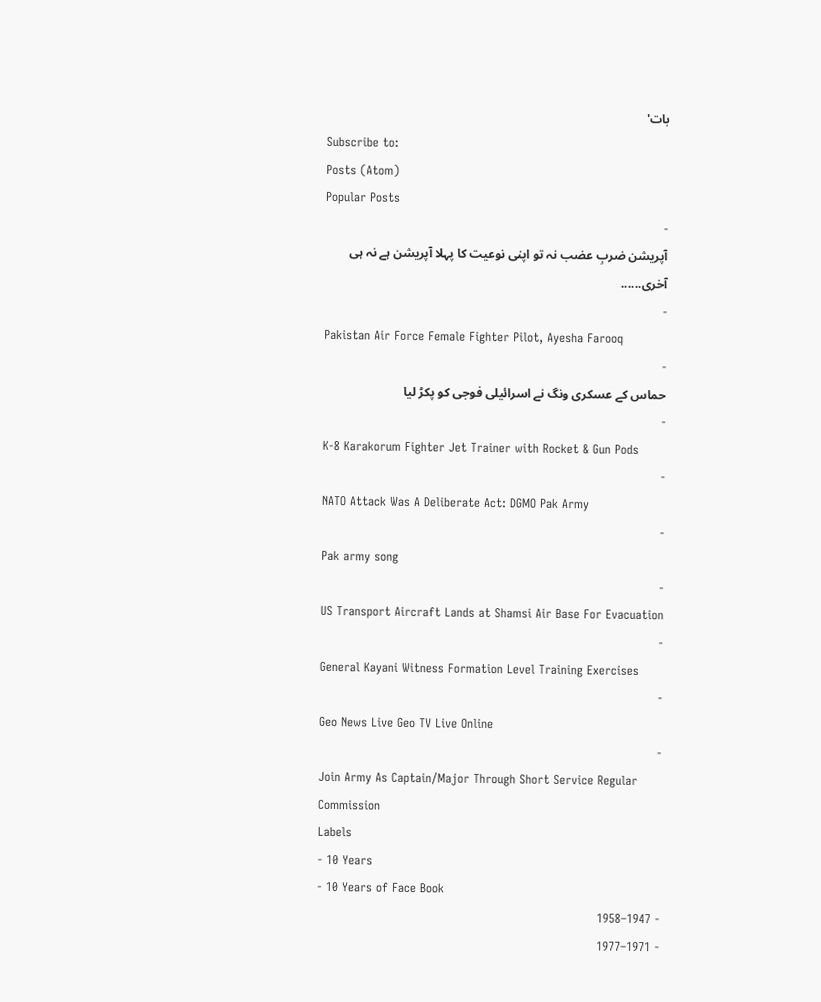بات'
Subscribe to:
Posts (Atom)
Popular Posts
-
آپریشن ضربِ عضب نہ تو اپنی نوعیت کا پہلا آپریشن ہے نہ ہی آخری......
-
Pakistan Air Force Female Fighter Pilot, Ayesha Farooq
-
حماس کے عسکری ونگ نے اسرائیلی فوجی کو پکڑ لیا
-
K-8 Karakorum Fighter Jet Trainer with Rocket & Gun Pods
-
NATO Attack Was A Deliberate Act: DGMO Pak Army
-
Pak army song
-
US Transport Aircraft Lands at Shamsi Air Base For Evacuation
-
General Kayani Witness Formation Level Training Exercises
-
Geo News Live Geo TV Live Online
-
Join Army As Captain/Major Through Short Service Regular Commission
Labels
- 10 Years
- 10 Years of Face Book
- 1947–1958
- 1971–1977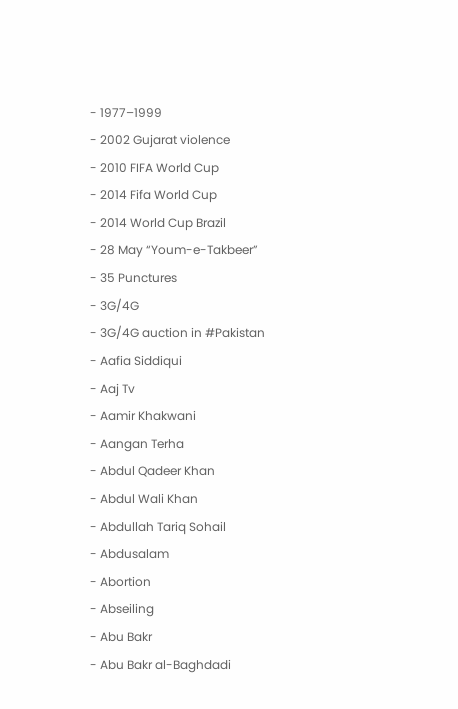- 1977–1999
- 2002 Gujarat violence
- 2010 FIFA World Cup
- 2014 Fifa World Cup
- 2014 World Cup Brazil
- 28 May “Youm-e-Takbeer”
- 35 Punctures
- 3G/4G
- 3G/4G auction in #Pakistan
- Aafia Siddiqui
- Aaj Tv
- Aamir Khakwani
- Aangan Terha
- Abdul Qadeer Khan
- Abdul Wali Khan
- Abdullah Tariq Sohail
- Abdusalam
- Abortion
- Abseiling
- Abu Bakr
- Abu Bakr al-Baghdadi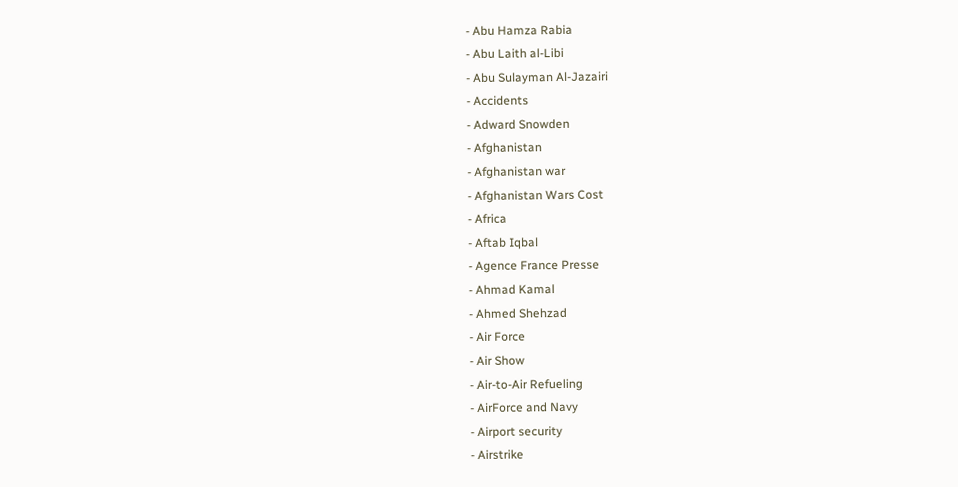- Abu Hamza Rabia
- Abu Laith al-Libi
- Abu Sulayman Al-Jazairi
- Accidents
- Adward Snowden
- Afghanistan
- Afghanistan war
- Afghanistan Wars Cost
- Africa
- Aftab Iqbal
- Agence France Presse
- Ahmad Kamal
- Ahmed Shehzad
- Air Force
- Air Show
- Air-to-Air Refueling
- AirForce and Navy
- Airport security
- Airstrike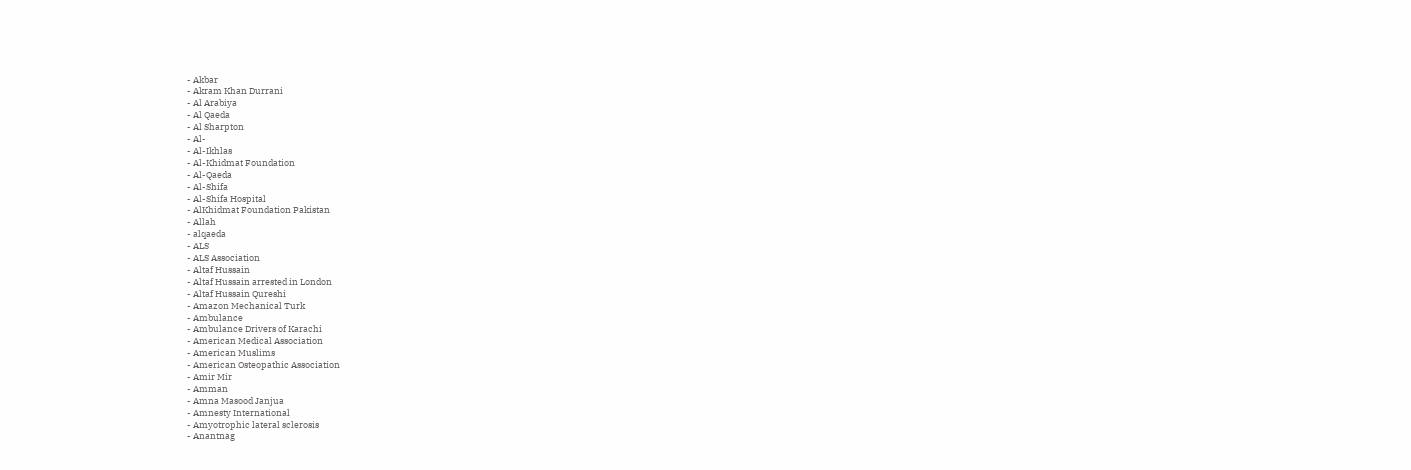- Akbar
- Akram Khan Durrani
- Al Arabiya
- Al Qaeda
- Al Sharpton
- Al-
- Al-Ikhlas
- Al-Khidmat Foundation
- Al-Qaeda
- Al-Shifa
- Al-Shifa Hospital
- AlKhidmat Foundation Pakistan
- Allah
- alqaeda
- ALS
- ALS Association
- Altaf Hussain
- Altaf Hussain arrested in London
- Altaf Hussain Qureshi
- Amazon Mechanical Turk
- Ambulance
- Ambulance Drivers of Karachi
- American Medical Association
- American Muslims
- American Osteopathic Association
- Amir Mir
- Amman
- Amna Masood Janjua
- Amnesty International
- Amyotrophic lateral sclerosis
- Anantnag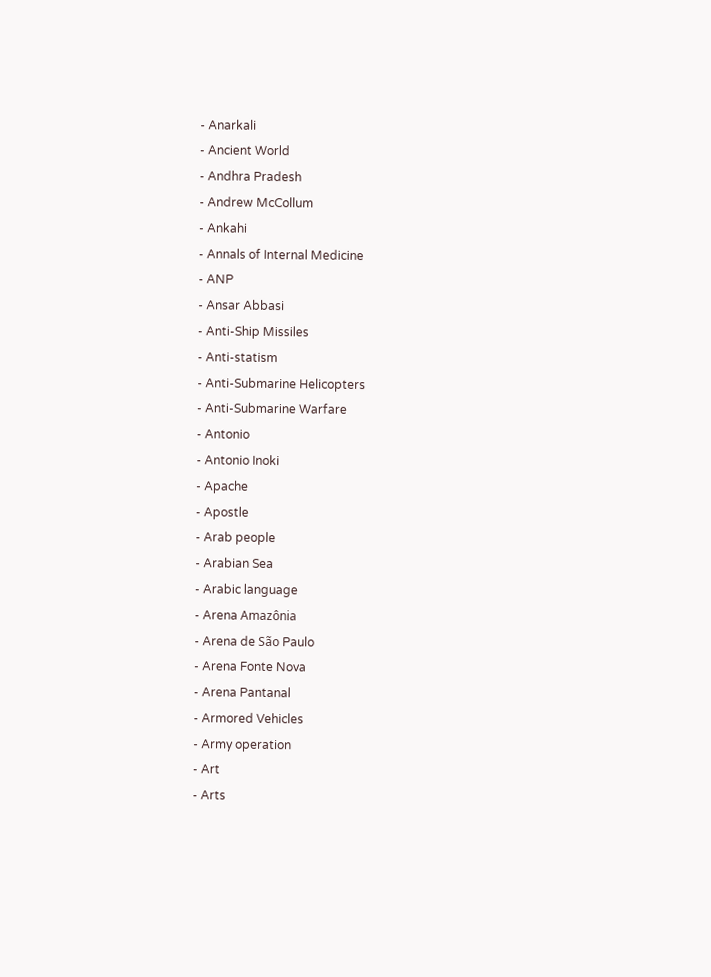- Anarkali
- Ancient World
- Andhra Pradesh
- Andrew McCollum
- Ankahi
- Annals of Internal Medicine
- ANP
- Ansar Abbasi
- Anti-Ship Missiles
- Anti-statism
- Anti-Submarine Helicopters
- Anti-Submarine Warfare
- Antonio
- Antonio Inoki
- Apache
- Apostle
- Arab people
- Arabian Sea
- Arabic language
- Arena Amazônia
- Arena de São Paulo
- Arena Fonte Nova
- Arena Pantanal
- Armored Vehicles
- Army operation
- Art
- Arts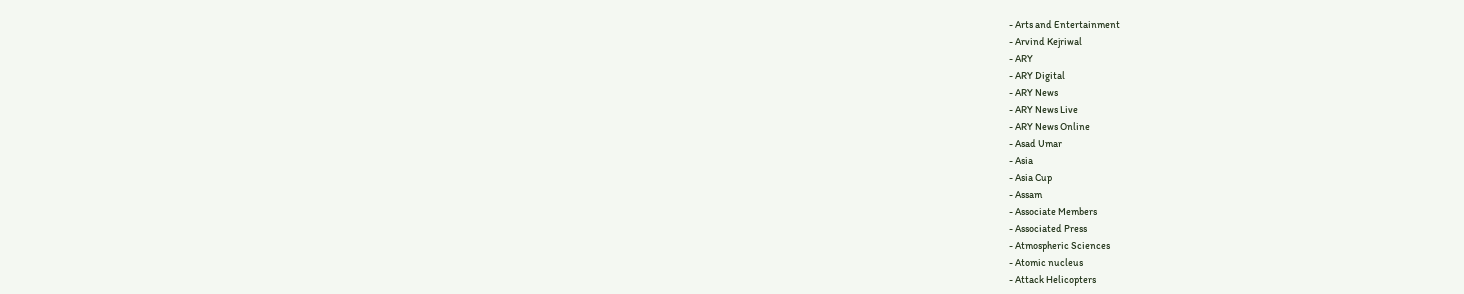- Arts and Entertainment
- Arvind Kejriwal
- ARY
- ARY Digital
- ARY News
- ARY News Live
- ARY News Online
- Asad Umar
- Asia
- Asia Cup
- Assam
- Associate Members
- Associated Press
- Atmospheric Sciences
- Atomic nucleus
- Attack Helicopters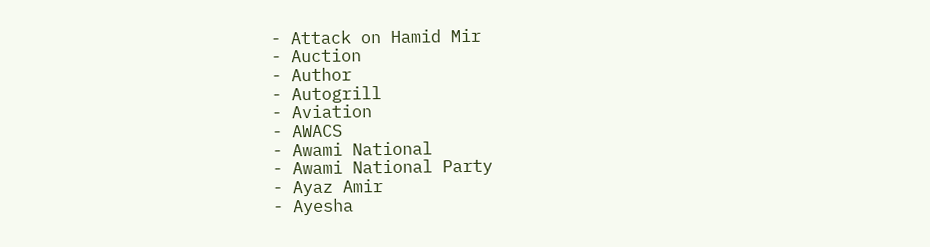- Attack on Hamid Mir
- Auction
- Author
- Autogrill
- Aviation
- AWACS
- Awami National
- Awami National Party
- Ayaz Amir
- Ayesha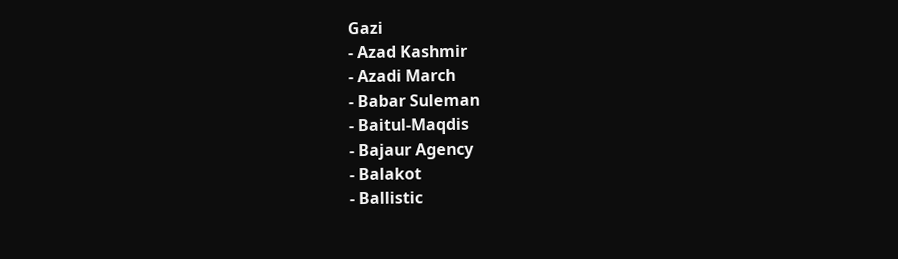Gazi
- Azad Kashmir
- Azadi March
- Babar Suleman
- Baitul-Maqdis
- Bajaur Agency
- Balakot
- Ballistic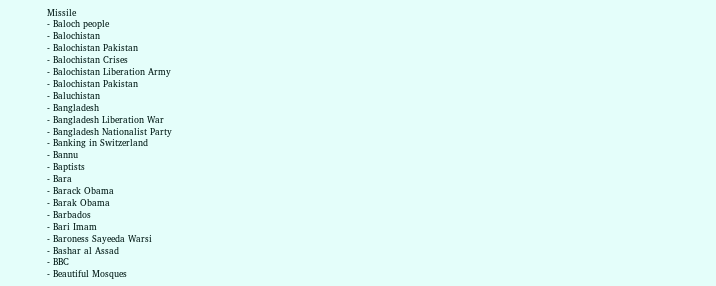Missile
- Baloch people
- Balochistan
- Balochistan Pakistan
- Balochistan Crises
- Balochistan Liberation Army
- Balochistan Pakistan
- Baluchistan
- Bangladesh
- Bangladesh Liberation War
- Bangladesh Nationalist Party
- Banking in Switzerland
- Bannu
- Baptists
- Bara
- Barack Obama
- Barak Obama
- Barbados
- Bari Imam
- Baroness Sayeeda Warsi
- Bashar al Assad
- BBC
- Beautiful Mosques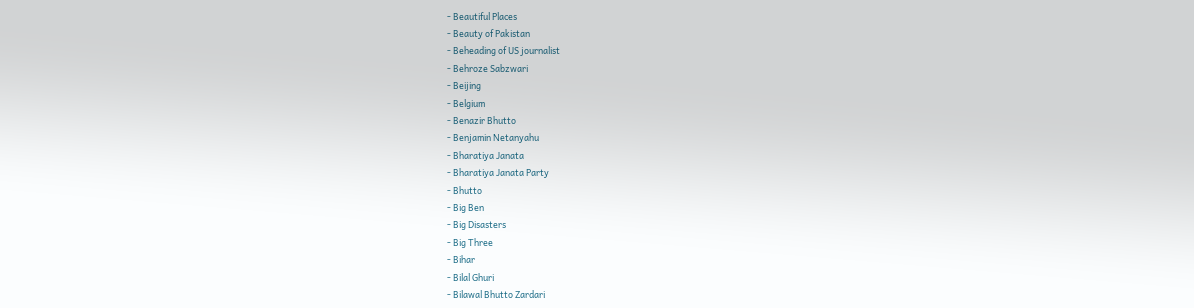- Beautiful Places
- Beauty of Pakistan
- Beheading of US journalist
- Behroze Sabzwari
- Beijing
- Belgium
- Benazir Bhutto
- Benjamin Netanyahu
- Bharatiya Janata
- Bharatiya Janata Party
- Bhutto
- Big Ben
- Big Disasters
- Big Three
- Bihar
- Bilal Ghuri
- Bilawal Bhutto Zardari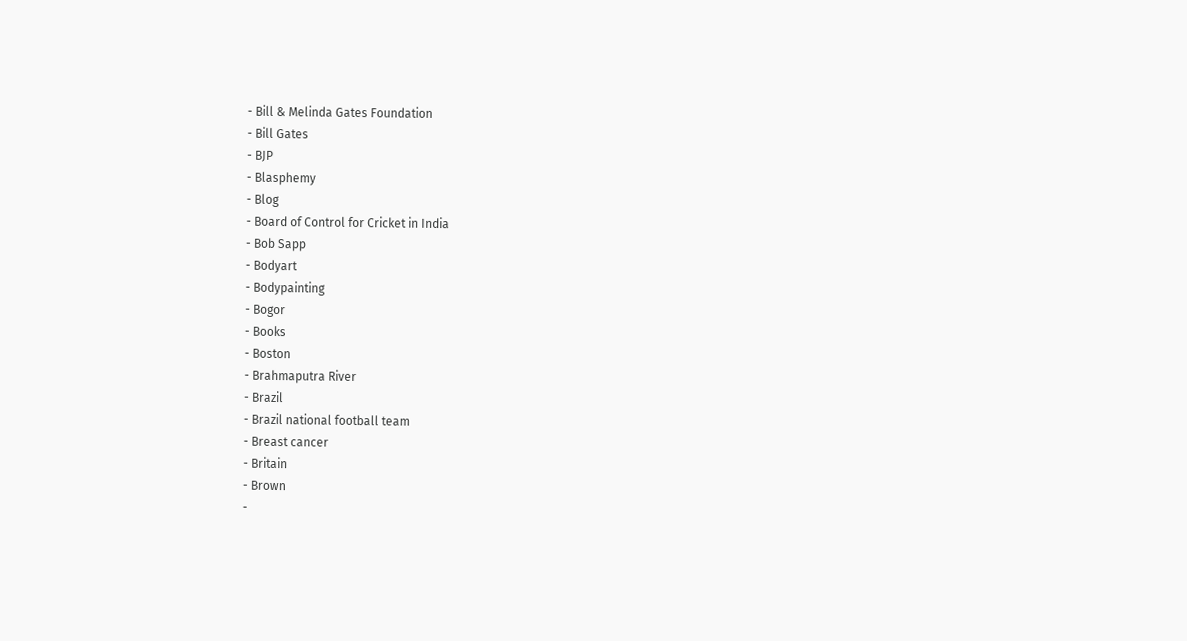- Bill & Melinda Gates Foundation
- Bill Gates
- BJP
- Blasphemy
- Blog
- Board of Control for Cricket in India
- Bob Sapp
- Bodyart
- Bodypainting
- Bogor
- Books
- Boston
- Brahmaputra River
- Brazil
- Brazil national football team
- Breast cancer
- Britain
- Brown
-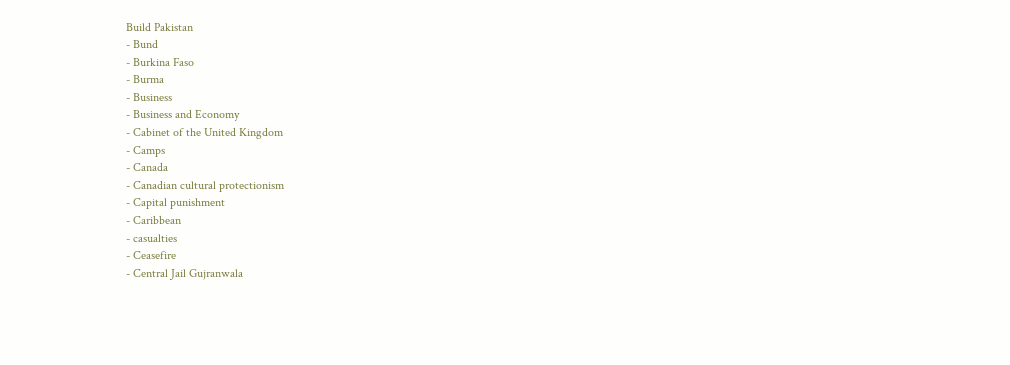Build Pakistan
- Bund
- Burkina Faso
- Burma
- Business
- Business and Economy
- Cabinet of the United Kingdom
- Camps
- Canada
- Canadian cultural protectionism
- Capital punishment
- Caribbean
- casualties
- Ceasefire
- Central Jail Gujranwala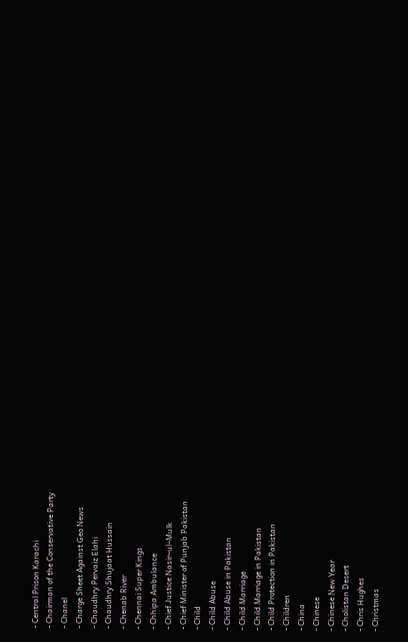- Central Prison Karachi
- Chairman of the Conservative Party
- Chanel
- Charge Sheet Against Geo News
- Chaudhry Pervaiz Elahi
- Chaudhry Shujaat Hussain
- Chenab River
- Chennai Super Kings
- Chhipa Ambulance
- Chief Justice Nasir–ul–Mulk
- Chief Minister of Punjab Pakistan
- Child
- Child Abuse
- Child Abuse in Pakistan
- Child Marriage
- Child Marriage in Pakistan
- Child Protection in Pakistan
- Children
- China
- Chinese
- Chinese New Year
- Cholistan Desert
- Chris Hughes
- Christmas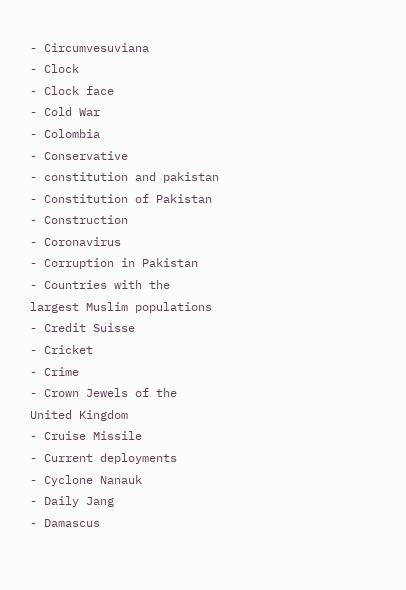- Circumvesuviana
- Clock
- Clock face
- Cold War
- Colombia
- Conservative
- constitution and pakistan
- Constitution of Pakistan
- Construction
- Coronavirus
- Corruption in Pakistan
- Countries with the largest Muslim populations
- Credit Suisse
- Cricket
- Crime
- Crown Jewels of the United Kingdom
- Cruise Missile
- Current deployments
- Cyclone Nanauk
- Daily Jang
- Damascus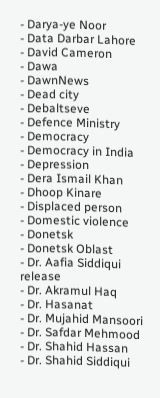- Darya-ye Noor
- Data Darbar Lahore
- David Cameron
- Dawa
- DawnNews
- Dead city
- Debaltseve
- Defence Ministry
- Democracy
- Democracy in India
- Depression
- Dera Ismail Khan
- Dhoop Kinare
- Displaced person
- Domestic violence
- Donetsk
- Donetsk Oblast
- Dr. Aafia Siddiqui release
- Dr. Akramul Haq
- Dr. Hasanat
- Dr. Mujahid Mansoori
- Dr. Safdar Mehmood
- Dr. Shahid Hassan
- Dr. Shahid Siddiqui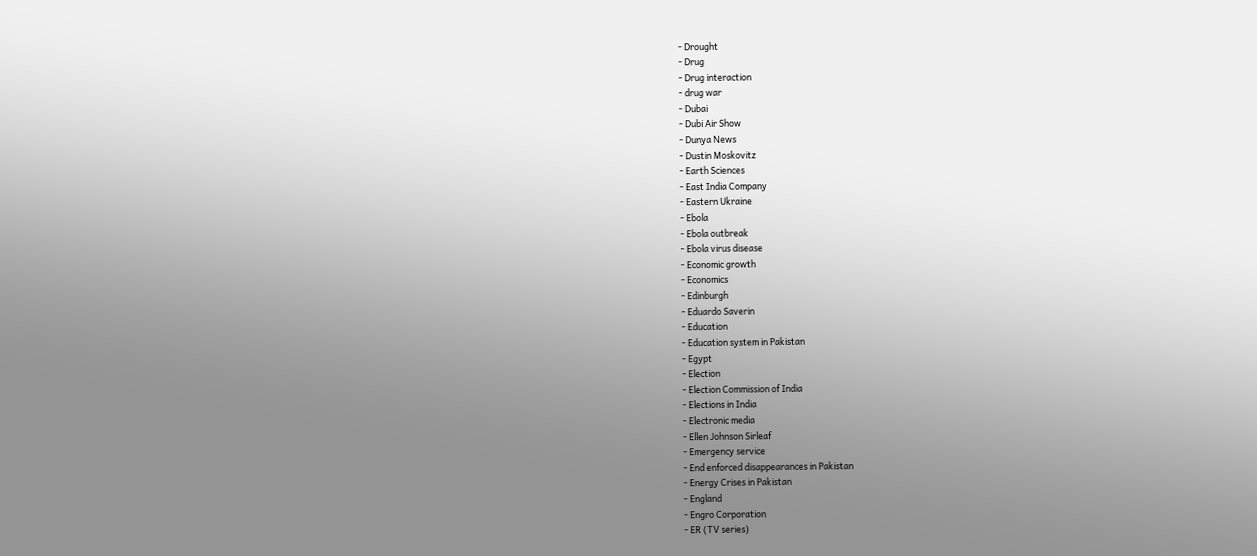- Drought
- Drug
- Drug interaction
- drug war
- Dubai
- Dubi Air Show
- Dunya News
- Dustin Moskovitz
- Earth Sciences
- East India Company
- Eastern Ukraine
- Ebola
- Ebola outbreak
- Ebola virus disease
- Economic growth
- Economics
- Edinburgh
- Eduardo Saverin
- Education
- Education system in Pakistan
- Egypt
- Election
- Election Commission of India
- Elections in India
- Electronic media
- Ellen Johnson Sirleaf
- Emergency service
- End enforced disappearances in Pakistan
- Energy Crises in Pakistan
- England
- Engro Corporation
- ER (TV series)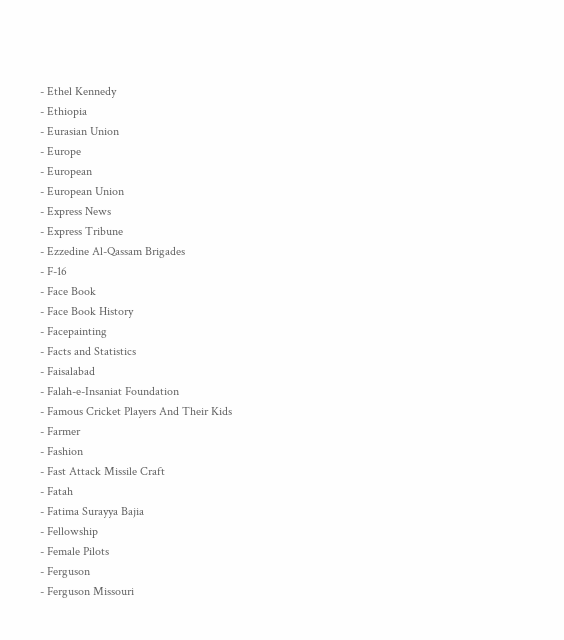- Ethel Kennedy
- Ethiopia
- Eurasian Union
- Europe
- European
- European Union
- Express News
- Express Tribune
- Ezzedine Al-Qassam Brigades
- F-16
- Face Book
- Face Book History
- Facepainting
- Facts and Statistics
- Faisalabad
- Falah-e-Insaniat Foundation
- Famous Cricket Players And Their Kids
- Farmer
- Fashion
- Fast Attack Missile Craft
- Fatah
- Fatima Surayya Bajia
- Fellowship
- Female Pilots
- Ferguson
- Ferguson Missouri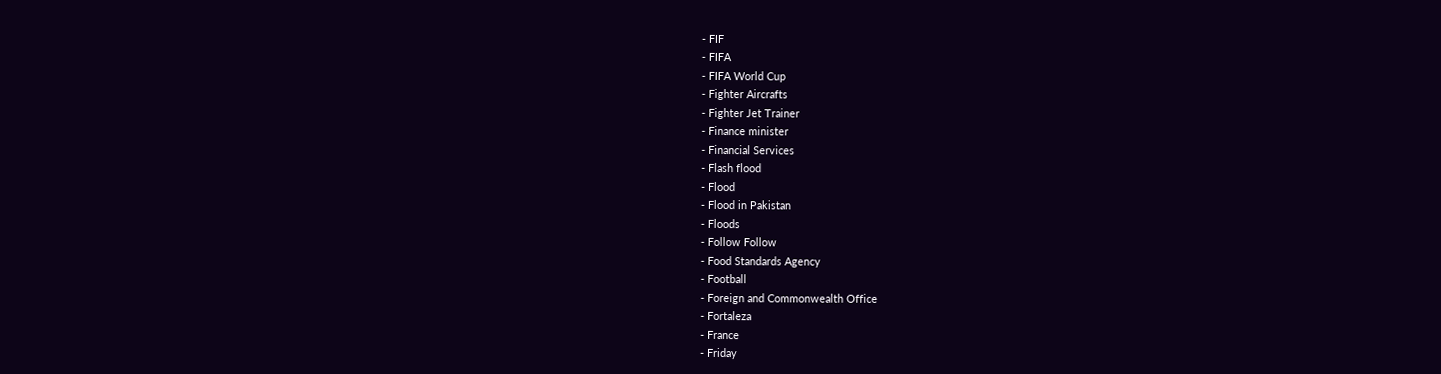- FIF
- FIFA
- FIFA World Cup
- Fighter Aircrafts
- Fighter Jet Trainer
- Finance minister
- Financial Services
- Flash flood
- Flood
- Flood in Pakistan
- Floods
- Follow Follow
- Food Standards Agency
- Football
- Foreign and Commonwealth Office
- Fortaleza
- France
- Friday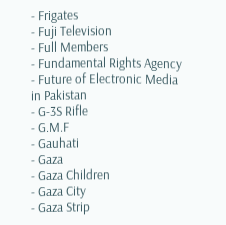- Frigates
- Fuji Television
- Full Members
- Fundamental Rights Agency
- Future of Electronic Media in Pakistan
- G-3S Rifle
- G.M.F
- Gauhati
- Gaza
- Gaza Children
- Gaza City
- Gaza Strip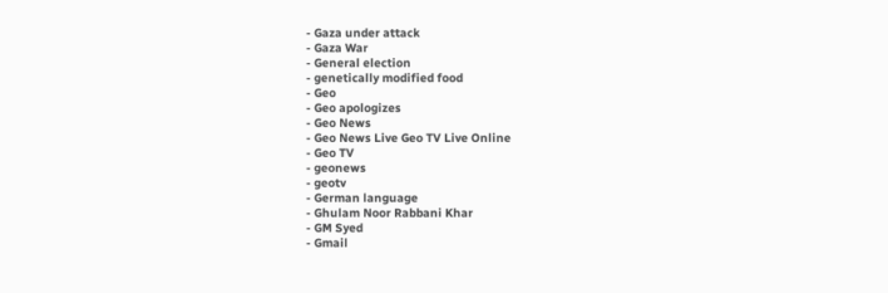- Gaza under attack
- Gaza War
- General election
- genetically modified food
- Geo
- Geo apologizes
- Geo News
- Geo News Live Geo TV Live Online
- Geo TV
- geonews
- geotv
- German language
- Ghulam Noor Rabbani Khar
- GM Syed
- Gmail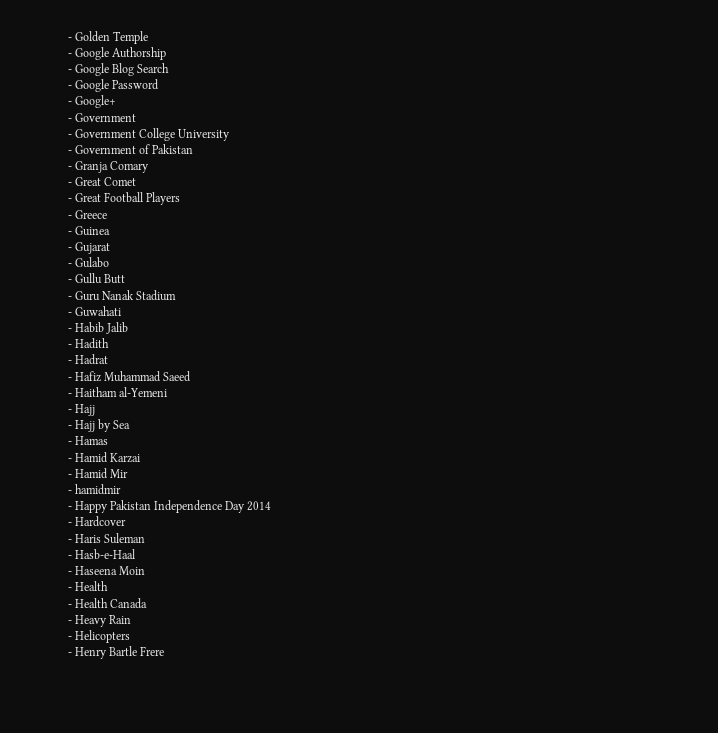- Golden Temple
- Google Authorship
- Google Blog Search
- Google Password
- Google+
- Government
- Government College University
- Government of Pakistan
- Granja Comary
- Great Comet
- Great Football Players
- Greece
- Guinea
- Gujarat
- Gulabo
- Gullu Butt
- Guru Nanak Stadium
- Guwahati
- Habib Jalib
- Hadith
- Hadrat
- Hafiz Muhammad Saeed
- Haitham al-Yemeni
- Hajj
- Hajj by Sea
- Hamas
- Hamid Karzai
- Hamid Mir
- hamidmir
- Happy Pakistan Independence Day 2014
- Hardcover
- Haris Suleman
- Hasb-e-Haal
- Haseena Moin
- Health
- Health Canada
- Heavy Rain
- Helicopters
- Henry Bartle Frere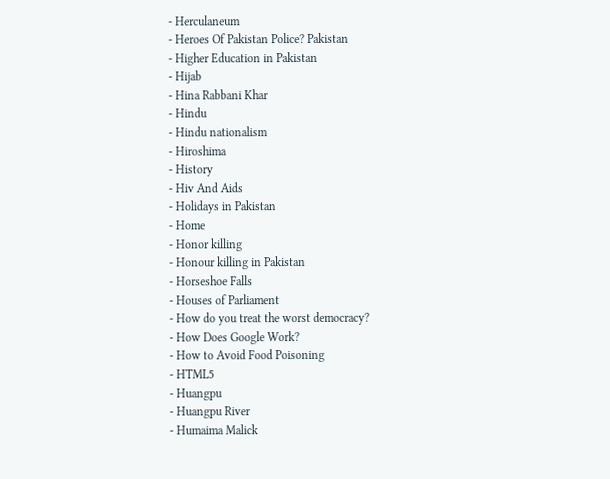- Herculaneum
- Heroes Of Pakistan Police? Pakistan
- Higher Education in Pakistan
- Hijab
- Hina Rabbani Khar
- Hindu
- Hindu nationalism
- Hiroshima
- History
- Hiv And Aids
- Holidays in Pakistan
- Home
- Honor killing
- Honour killing in Pakistan
- Horseshoe Falls
- Houses of Parliament
- How do you treat the worst democracy?
- How Does Google Work?
- How to Avoid Food Poisoning
- HTML5
- Huangpu
- Huangpu River
- Humaima Malick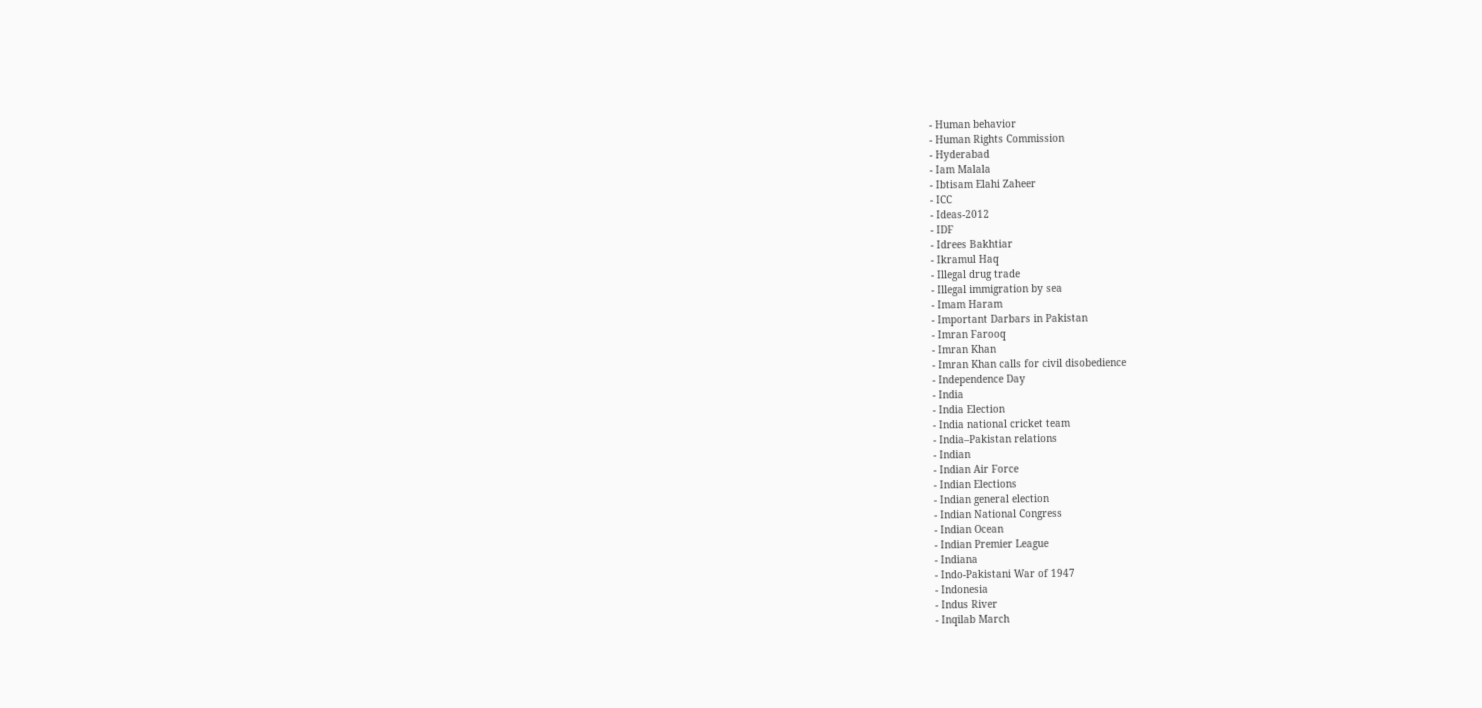- Human behavior
- Human Rights Commission
- Hyderabad
- Iam Malala
- Ibtisam Elahi Zaheer
- ICC
- Ideas-2012
- IDF
- Idrees Bakhtiar
- Ikramul Haq
- Illegal drug trade
- Illegal immigration by sea
- Imam Haram
- Important Darbars in Pakistan
- Imran Farooq
- Imran Khan
- Imran Khan calls for civil disobedience
- Independence Day
- India
- India Election
- India national cricket team
- India–Pakistan relations
- Indian
- Indian Air Force
- Indian Elections
- Indian general election
- Indian National Congress
- Indian Ocean
- Indian Premier League
- Indiana
- Indo-Pakistani War of 1947
- Indonesia
- Indus River
- Inqilab March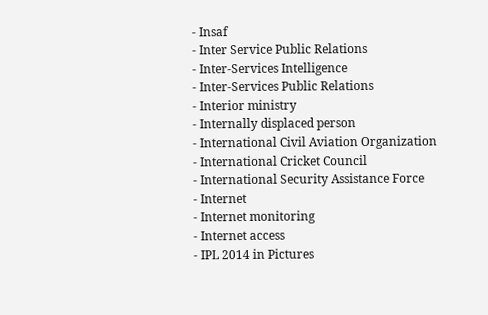- Insaf
- Inter Service Public Relations
- Inter-Services Intelligence
- Inter-Services Public Relations
- Interior ministry
- Internally displaced person
- International Civil Aviation Organization
- International Cricket Council
- International Security Assistance Force
- Internet
- Internet monitoring
- Internet access
- IPL 2014 in Pictures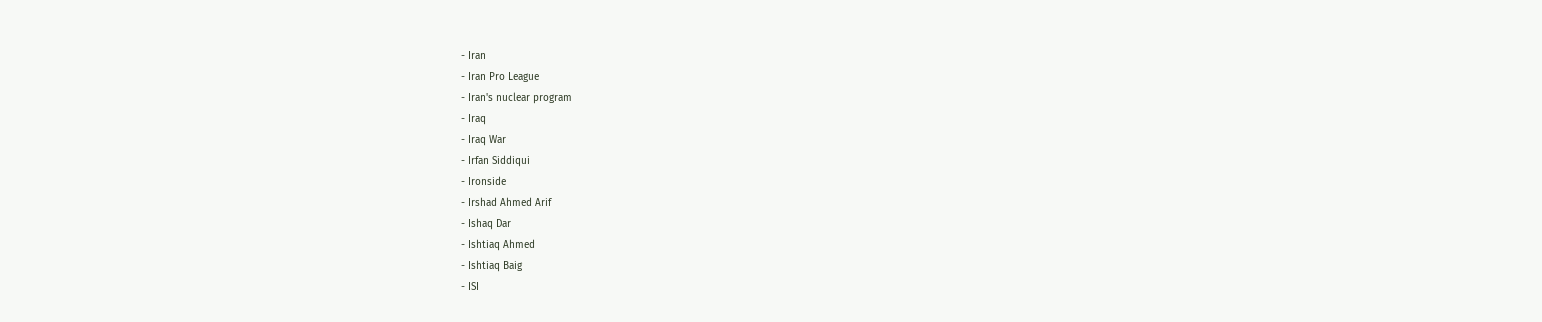- Iran
- Iran Pro League
- Iran's nuclear program
- Iraq
- Iraq War
- Irfan Siddiqui
- Ironside
- Irshad Ahmed Arif
- Ishaq Dar
- Ishtiaq Ahmed
- Ishtiaq Baig
- ISI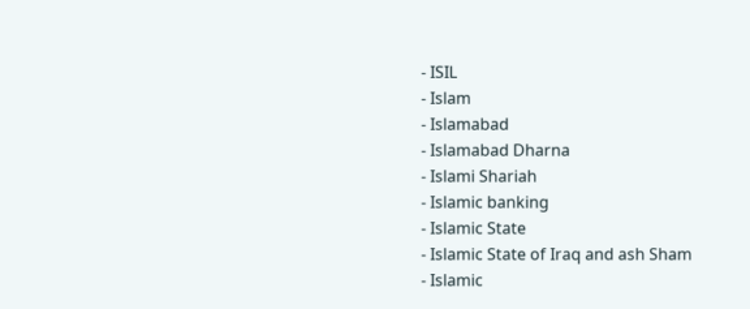- ISIL
- Islam
- Islamabad
- Islamabad Dharna
- Islami Shariah
- Islamic banking
- Islamic State
- Islamic State of Iraq and ash Sham
- Islamic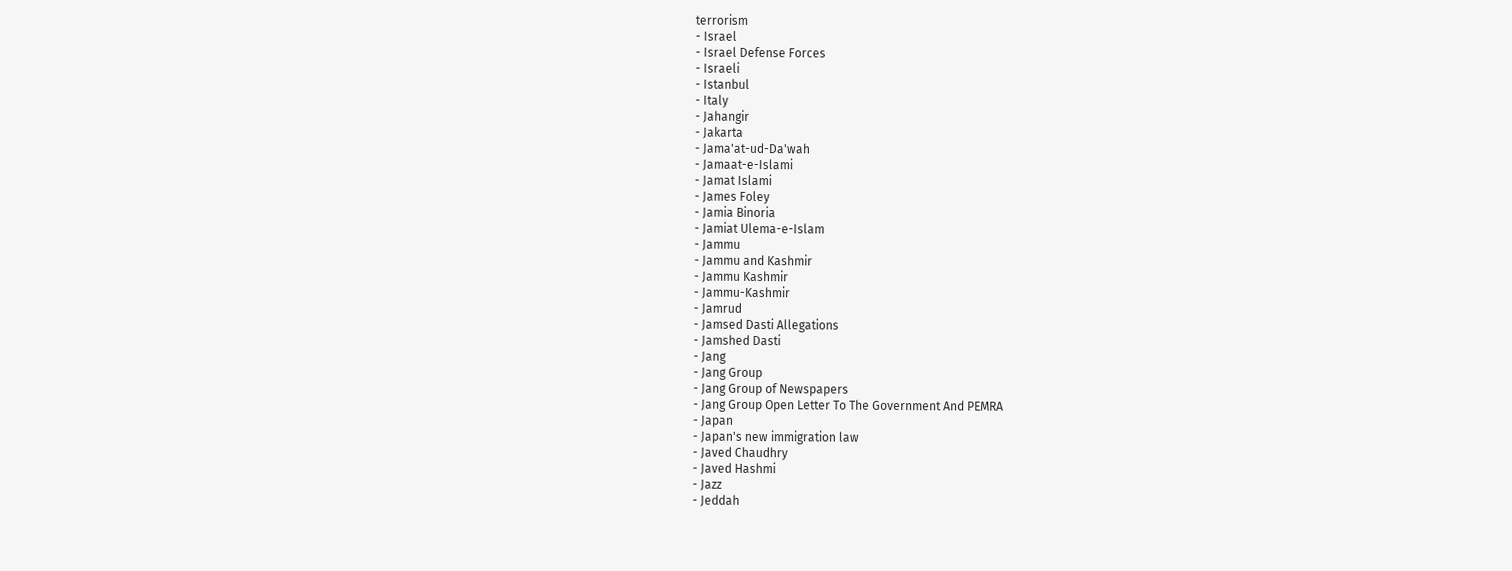terrorism
- Israel
- Israel Defense Forces
- Israeli
- Istanbul
- Italy
- Jahangir
- Jakarta
- Jama'at-ud-Da'wah
- Jamaat-e-Islami
- Jamat Islami
- James Foley
- Jamia Binoria
- Jamiat Ulema-e-Islam
- Jammu
- Jammu and Kashmir
- Jammu Kashmir
- Jammu-Kashmir
- Jamrud
- Jamsed Dasti Allegations
- Jamshed Dasti
- Jang
- Jang Group
- Jang Group of Newspapers
- Jang Group Open Letter To The Government And PEMRA
- Japan
- Japan's new immigration law
- Javed Chaudhry
- Javed Hashmi
- Jazz
- Jeddah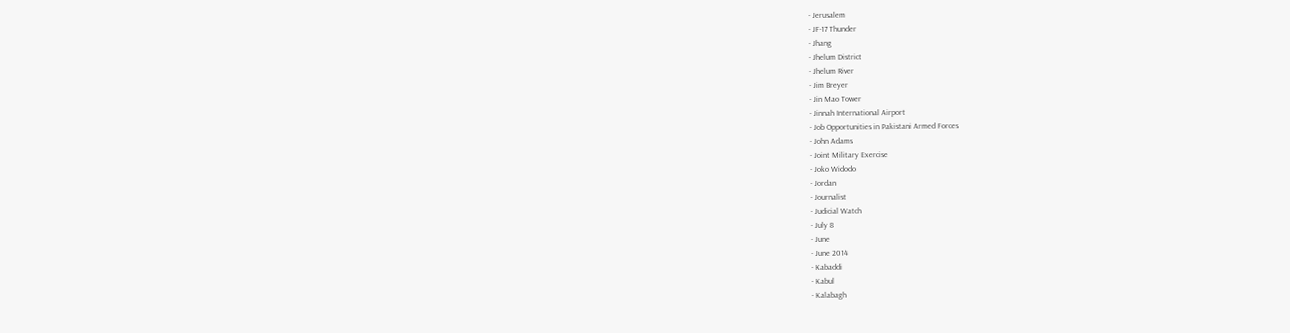- Jerusalem
- JF-17 Thunder
- Jhang
- Jhelum District
- Jhelum River
- Jim Breyer
- Jin Mao Tower
- Jinnah International Airport
- Job Opportunities in Pakistani Armed Forces
- John Adams
- Joint Military Exercise
- Joko Widodo
- Jordan
- Journalist
- Judicial Watch
- July 8
- June
- June 2014
- Kabaddi
- Kabul
- Kalabagh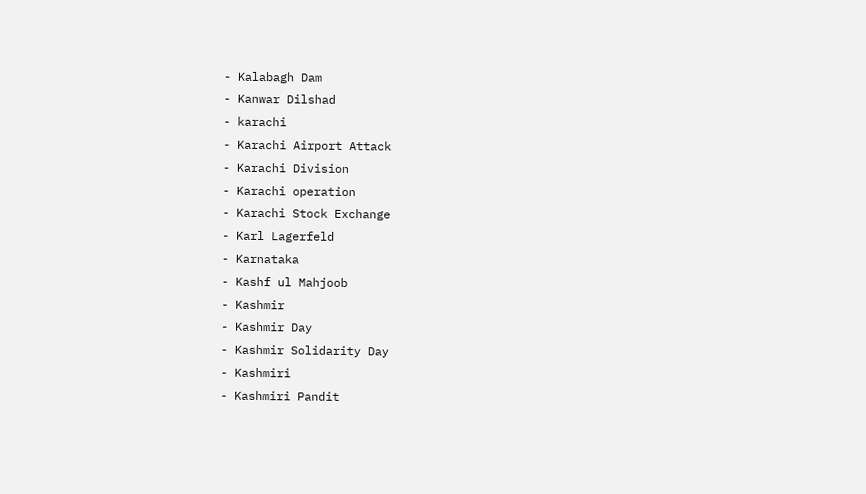- Kalabagh Dam
- Kanwar Dilshad
- karachi
- Karachi Airport Attack
- Karachi Division
- Karachi operation
- Karachi Stock Exchange
- Karl Lagerfeld
- Karnataka
- Kashf ul Mahjoob
- Kashmir
- Kashmir Day
- Kashmir Solidarity Day
- Kashmiri
- Kashmiri Pandit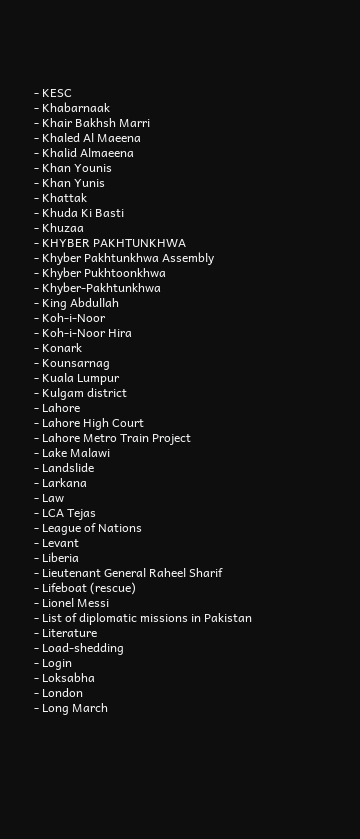- KESC
- Khabarnaak
- Khair Bakhsh Marri
- Khaled Al Maeena
- Khalid Almaeena
- Khan Younis
- Khan Yunis
- Khattak
- Khuda Ki Basti
- Khuzaa
- KHYBER PAKHTUNKHWA
- Khyber Pakhtunkhwa Assembly
- Khyber Pukhtoonkhwa
- Khyber-Pakhtunkhwa
- King Abdullah
- Koh-i-Noor
- Koh-i-Noor Hira
- Konark
- Kounsarnag
- Kuala Lumpur
- Kulgam district
- Lahore
- Lahore High Court
- Lahore Metro Train Project
- Lake Malawi
- Landslide
- Larkana
- Law
- LCA Tejas
- League of Nations
- Levant
- Liberia
- Lieutenant General Raheel Sharif
- Lifeboat (rescue)
- Lionel Messi
- List of diplomatic missions in Pakistan
- Literature
- Load-shedding
- Login
- Loksabha
- London
- Long March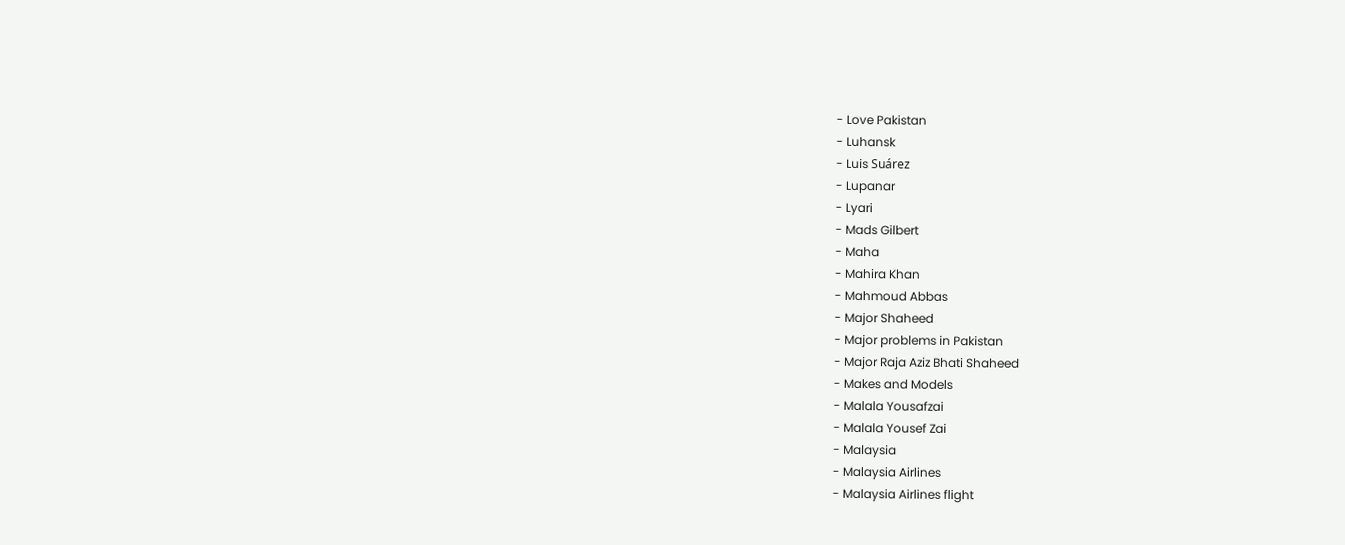- Love Pakistan
- Luhansk
- Luis Suárez
- Lupanar
- Lyari
- Mads Gilbert
- Maha
- Mahira Khan
- Mahmoud Abbas
- Major Shaheed
- Major problems in Pakistan
- Major Raja Aziz Bhati Shaheed
- Makes and Models
- Malala Yousafzai
- Malala Yousef Zai
- Malaysia
- Malaysia Airlines
- Malaysia Airlines flight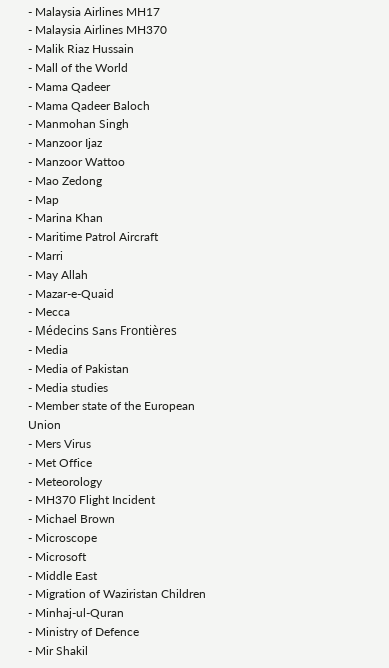- Malaysia Airlines MH17
- Malaysia Airlines MH370
- Malik Riaz Hussain
- Mall of the World
- Mama Qadeer
- Mama Qadeer Baloch
- Manmohan Singh
- Manzoor Ijaz
- Manzoor Wattoo
- Mao Zedong
- Map
- Marina Khan
- Maritime Patrol Aircraft
- Marri
- May Allah
- Mazar-e-Quaid
- Mecca
- Médecins Sans Frontières
- Media
- Media of Pakistan
- Media studies
- Member state of the European Union
- Mers Virus
- Met Office
- Meteorology
- MH370 Flight Incident
- Michael Brown
- Microscope
- Microsoft
- Middle East
- Migration of Waziristan Children
- Minhaj-ul-Quran
- Ministry of Defence
- Mir Shakil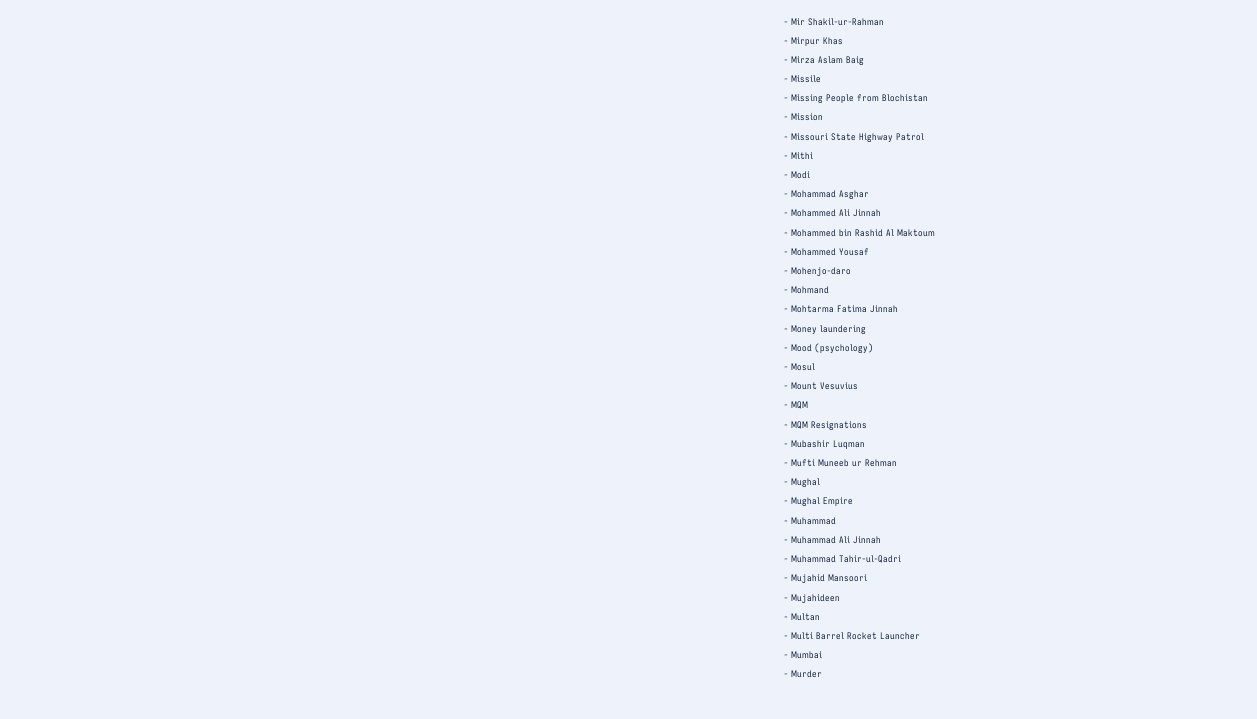- Mir Shakil-ur-Rahman
- Mirpur Khas
- Mirza Aslam Baig
- Missile
- Missing People from Blochistan
- Mission
- Missouri State Highway Patrol
- Mithi
- Modi
- Mohammad Asghar
- Mohammed Ali Jinnah
- Mohammed bin Rashid Al Maktoum
- Mohammed Yousaf
- Mohenjo-daro
- Mohmand
- Mohtarma Fatima Jinnah
- Money laundering
- Mood (psychology)
- Mosul
- Mount Vesuvius
- MQM
- MQM Resignations
- Mubashir Luqman
- Mufti Muneeb ur Rehman
- Mughal
- Mughal Empire
- Muhammad
- Muhammad Ali Jinnah
- Muhammad Tahir-ul-Qadri
- Mujahid Mansoori
- Mujahideen
- Multan
- Multi Barrel Rocket Launcher
- Mumbai
- Murder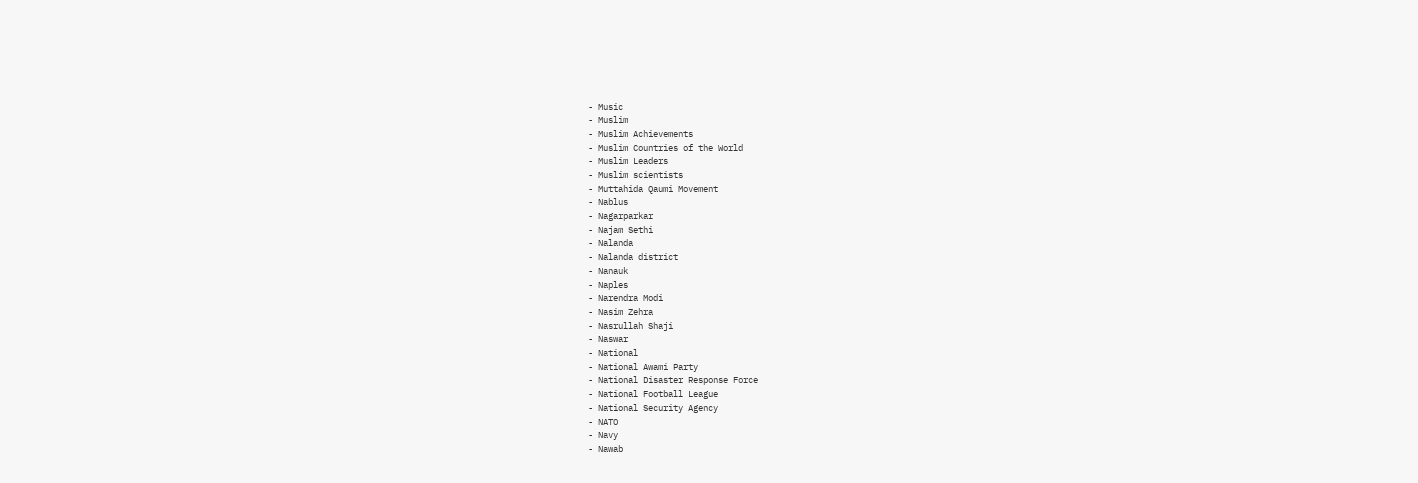- Music
- Muslim
- Muslim Achievements
- Muslim Countries of the World
- Muslim Leaders
- Muslim scientists
- Muttahida Qaumi Movement
- Nablus
- Nagarparkar
- Najam Sethi
- Nalanda
- Nalanda district
- Nanauk
- Naples
- Narendra Modi
- Nasim Zehra
- Nasrullah Shaji
- Naswar
- National
- National Awami Party
- National Disaster Response Force
- National Football League
- National Security Agency
- NATO
- Navy
- Nawab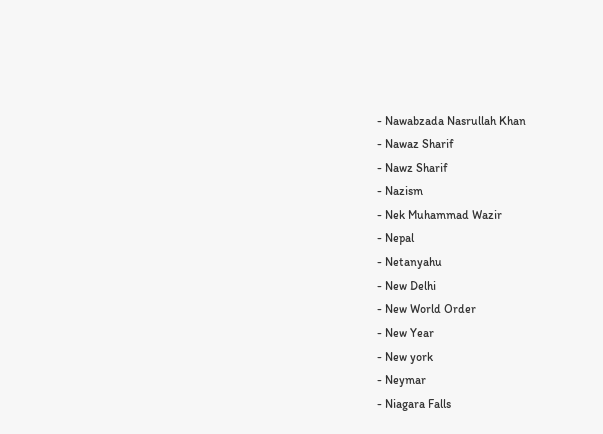- Nawabzada Nasrullah Khan
- Nawaz Sharif
- Nawz Sharif
- Nazism
- Nek Muhammad Wazir
- Nepal
- Netanyahu
- New Delhi
- New World Order
- New Year
- New york
- Neymar
- Niagara Falls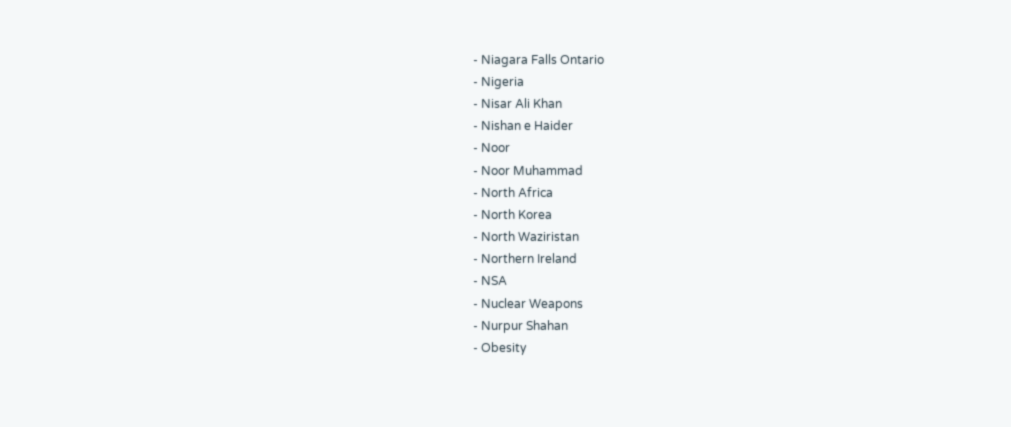- Niagara Falls Ontario
- Nigeria
- Nisar Ali Khan
- Nishan e Haider
- Noor
- Noor Muhammad
- North Africa
- North Korea
- North Waziristan
- Northern Ireland
- NSA
- Nuclear Weapons
- Nurpur Shahan
- Obesity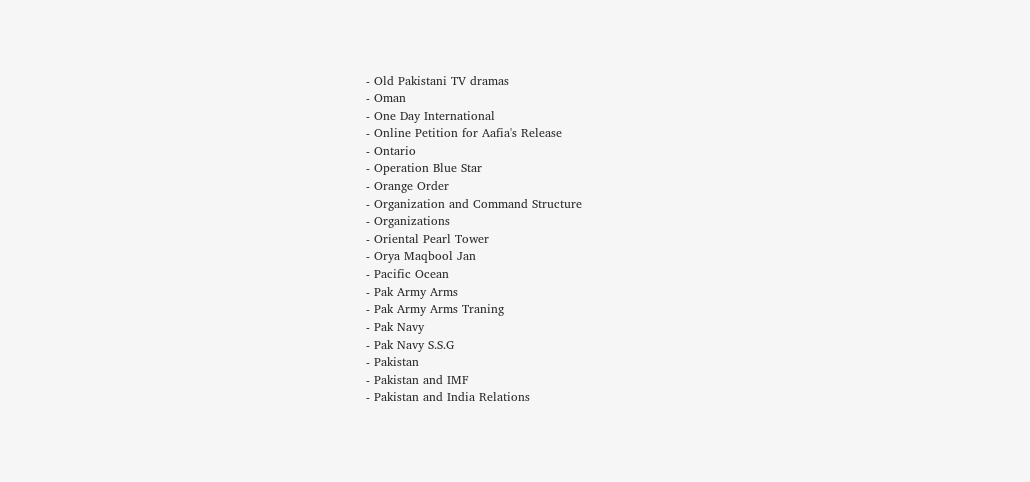- Old Pakistani TV dramas
- Oman
- One Day International
- Online Petition for Aafia's Release
- Ontario
- Operation Blue Star
- Orange Order
- Organization and Command Structure
- Organizations
- Oriental Pearl Tower
- Orya Maqbool Jan
- Pacific Ocean
- Pak Army Arms
- Pak Army Arms Traning
- Pak Navy
- Pak Navy S.S.G
- Pakistan
- Pakistan and IMF
- Pakistan and India Relations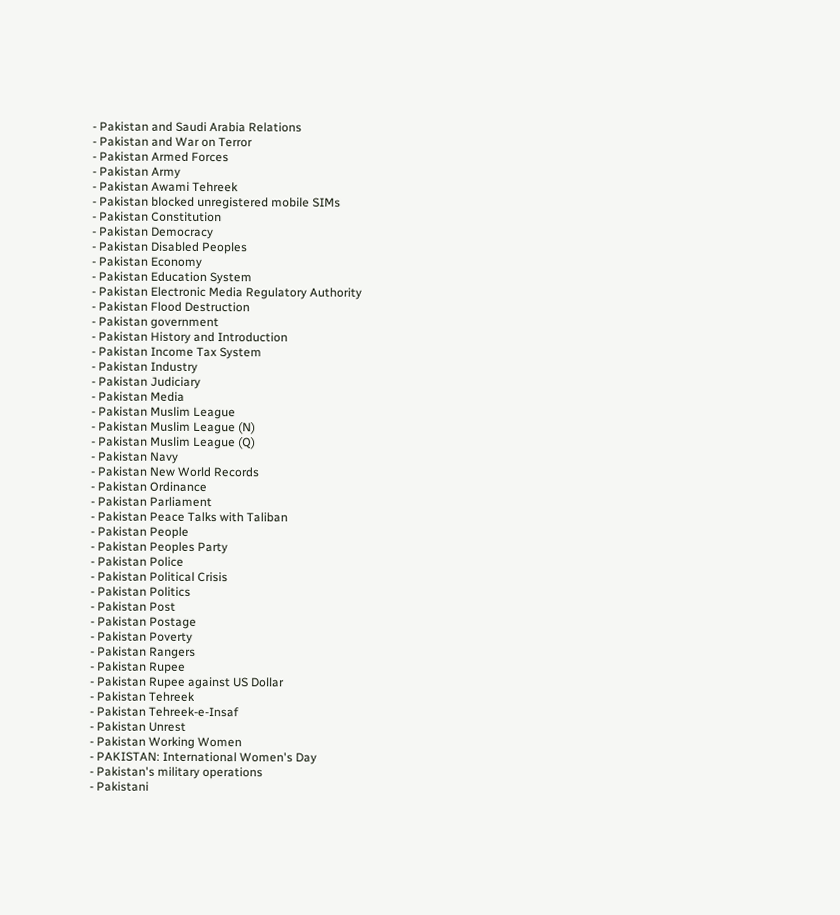- Pakistan and Saudi Arabia Relations
- Pakistan and War on Terror
- Pakistan Armed Forces
- Pakistan Army
- Pakistan Awami Tehreek
- Pakistan blocked unregistered mobile SIMs
- Pakistan Constitution
- Pakistan Democracy
- Pakistan Disabled Peoples
- Pakistan Economy
- Pakistan Education System
- Pakistan Electronic Media Regulatory Authority
- Pakistan Flood Destruction
- Pakistan government
- Pakistan History and Introduction
- Pakistan Income Tax System
- Pakistan Industry
- Pakistan Judiciary
- Pakistan Media
- Pakistan Muslim League
- Pakistan Muslim League (N)
- Pakistan Muslim League (Q)
- Pakistan Navy
- Pakistan New World Records
- Pakistan Ordinance
- Pakistan Parliament
- Pakistan Peace Talks with Taliban
- Pakistan People
- Pakistan Peoples Party
- Pakistan Police
- Pakistan Political Crisis
- Pakistan Politics
- Pakistan Post
- Pakistan Postage
- Pakistan Poverty
- Pakistan Rangers
- Pakistan Rupee
- Pakistan Rupee against US Dollar
- Pakistan Tehreek
- Pakistan Tehreek-e-Insaf
- Pakistan Unrest
- Pakistan Working Women
- PAKISTAN: International Women's Day
- Pakistan's military operations
- Pakistani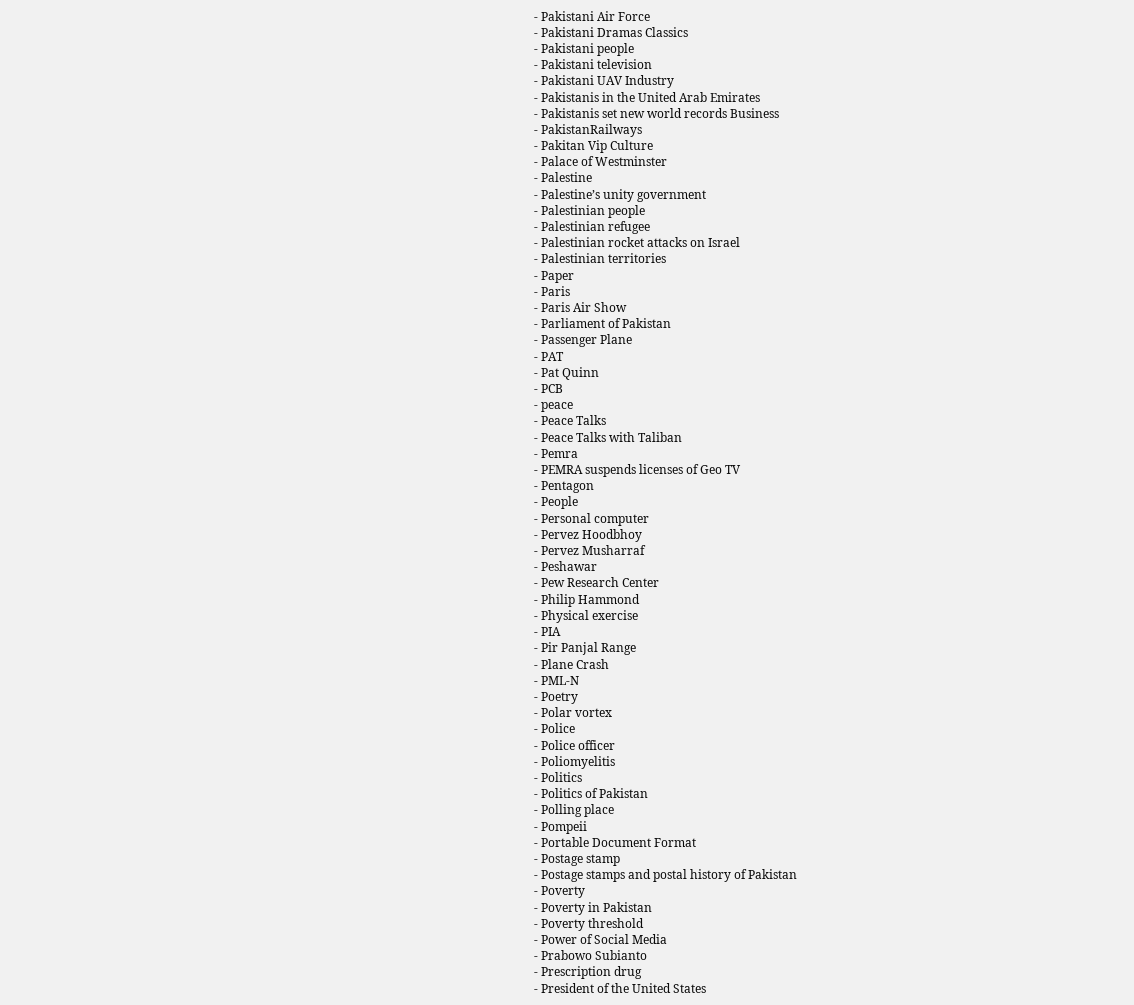- Pakistani Air Force
- Pakistani Dramas Classics
- Pakistani people
- Pakistani television
- Pakistani UAV Industry
- Pakistanis in the United Arab Emirates
- Pakistanis set new world records Business
- PakistanRailways
- Pakitan Vip Culture
- Palace of Westminster
- Palestine
- Palestine’s unity government
- Palestinian people
- Palestinian refugee
- Palestinian rocket attacks on Israel
- Palestinian territories
- Paper
- Paris
- Paris Air Show
- Parliament of Pakistan
- Passenger Plane
- PAT
- Pat Quinn
- PCB
- peace
- Peace Talks
- Peace Talks with Taliban
- Pemra
- PEMRA suspends licenses of Geo TV
- Pentagon
- People
- Personal computer
- Pervez Hoodbhoy
- Pervez Musharraf
- Peshawar
- Pew Research Center
- Philip Hammond
- Physical exercise
- PIA
- Pir Panjal Range
- Plane Crash
- PML-N
- Poetry
- Polar vortex
- Police
- Police officer
- Poliomyelitis
- Politics
- Politics of Pakistan
- Polling place
- Pompeii
- Portable Document Format
- Postage stamp
- Postage stamps and postal history of Pakistan
- Poverty
- Poverty in Pakistan
- Poverty threshold
- Power of Social Media
- Prabowo Subianto
- Prescription drug
- President of the United States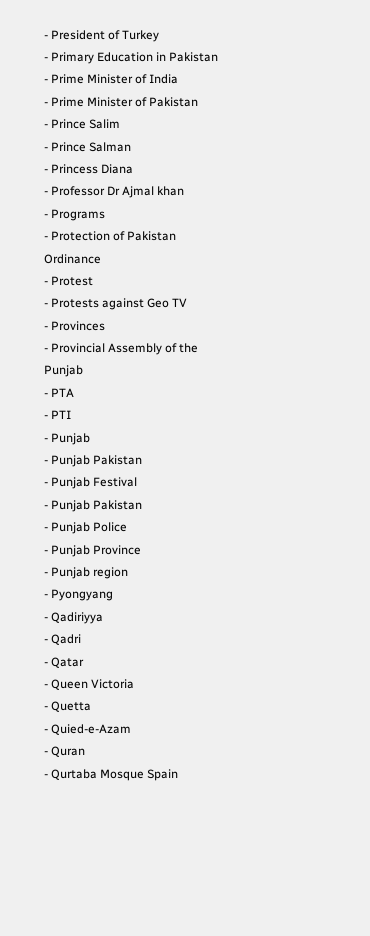- President of Turkey
- Primary Education in Pakistan
- Prime Minister of India
- Prime Minister of Pakistan
- Prince Salim
- Prince Salman
- Princess Diana
- Professor Dr Ajmal khan
- Programs
- Protection of Pakistan Ordinance
- Protest
- Protests against Geo TV
- Provinces
- Provincial Assembly of the Punjab
- PTA
- PTI
- Punjab
- Punjab Pakistan
- Punjab Festival
- Punjab Pakistan
- Punjab Police
- Punjab Province
- Punjab region
- Pyongyang
- Qadiriyya
- Qadri
- Qatar
- Queen Victoria
- Quetta
- Quied-e-Azam
- Quran
- Qurtaba Mosque Spain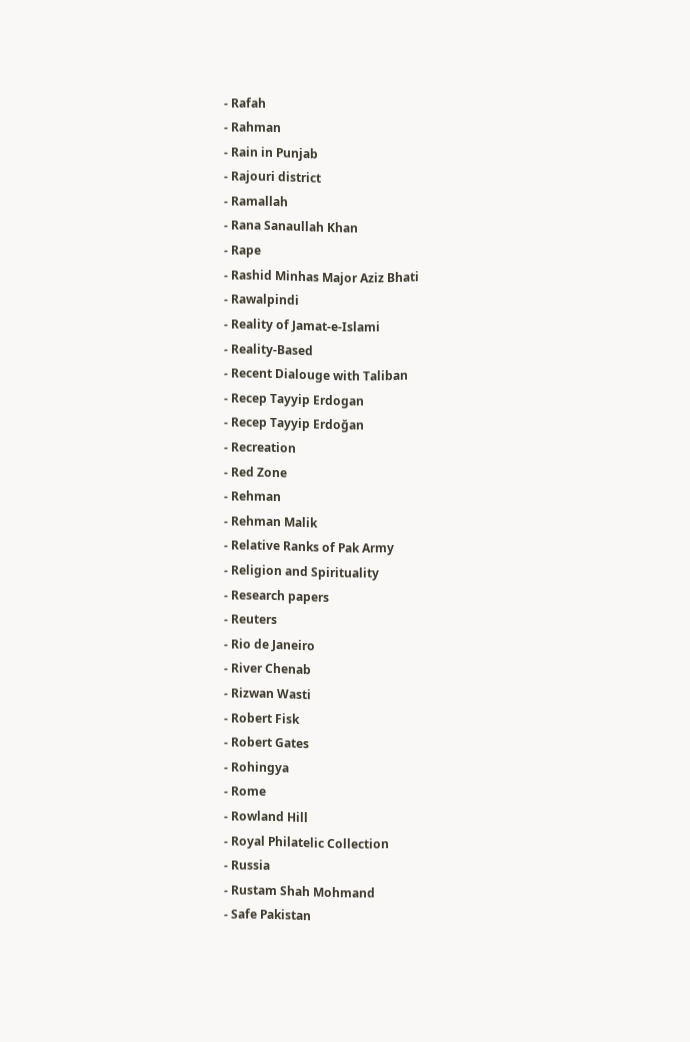- Rafah
- Rahman
- Rain in Punjab
- Rajouri district
- Ramallah
- Rana Sanaullah Khan
- Rape
- Rashid Minhas Major Aziz Bhati
- Rawalpindi
- Reality of Jamat-e-Islami
- Reality-Based
- Recent Dialouge with Taliban
- Recep Tayyip Erdogan
- Recep Tayyip Erdoğan
- Recreation
- Red Zone
- Rehman
- Rehman Malik
- Relative Ranks of Pak Army
- Religion and Spirituality
- Research papers
- Reuters
- Rio de Janeiro
- River Chenab
- Rizwan Wasti
- Robert Fisk
- Robert Gates
- Rohingya
- Rome
- Rowland Hill
- Royal Philatelic Collection
- Russia
- Rustam Shah Mohmand
- Safe Pakistan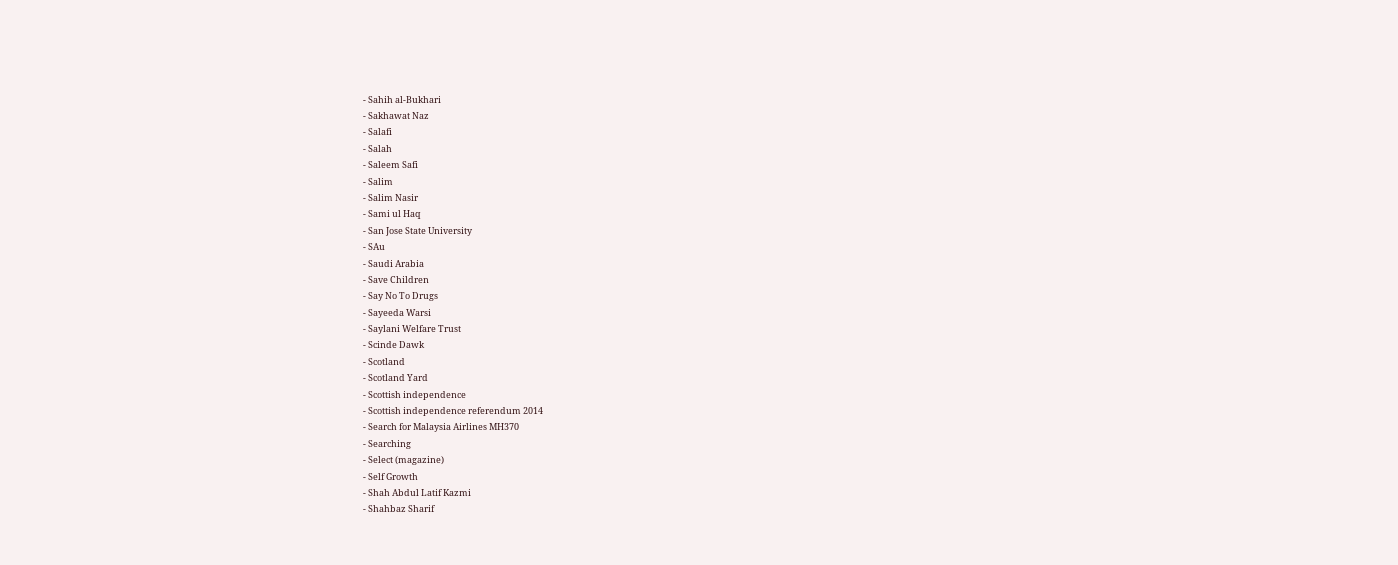- Sahih al-Bukhari
- Sakhawat Naz
- Salafi
- Salah
- Saleem Safi
- Salim
- Salim Nasir
- Sami ul Haq
- San Jose State University
- SAu
- Saudi Arabia
- Save Children
- Say No To Drugs
- Sayeeda Warsi
- Saylani Welfare Trust
- Scinde Dawk
- Scotland
- Scotland Yard
- Scottish independence
- Scottish independence referendum 2014
- Search for Malaysia Airlines MH370
- Searching
- Select (magazine)
- Self Growth
- Shah Abdul Latif Kazmi
- Shahbaz Sharif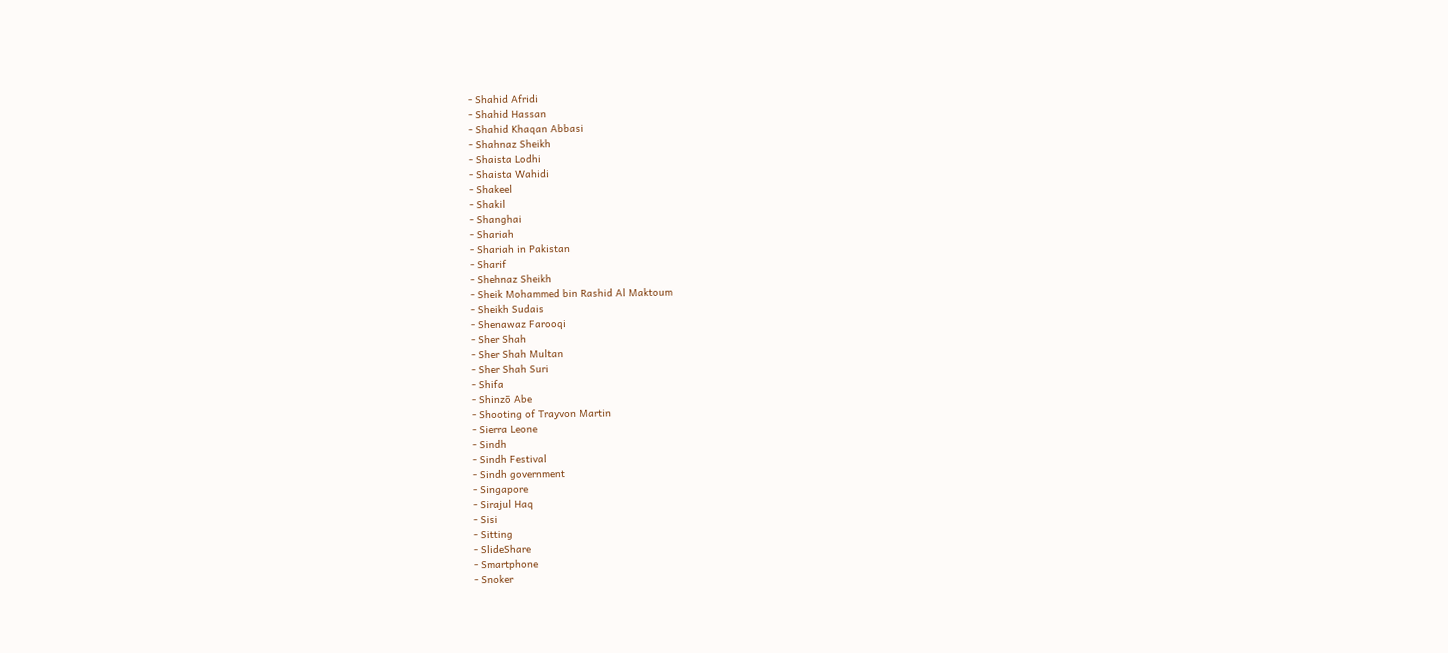- Shahid Afridi
- Shahid Hassan
- Shahid Khaqan Abbasi
- Shahnaz Sheikh
- Shaista Lodhi
- Shaista Wahidi
- Shakeel
- Shakil
- Shanghai
- Shariah
- Shariah in Pakistan
- Sharif
- Shehnaz Sheikh
- Sheik Mohammed bin Rashid Al Maktoum
- Sheikh Sudais
- Shenawaz Farooqi
- Sher Shah
- Sher Shah Multan
- Sher Shah Suri
- Shifa
- Shinzō Abe
- Shooting of Trayvon Martin
- Sierra Leone
- Sindh
- Sindh Festival
- Sindh government
- Singapore
- Sirajul Haq
- Sisi
- Sitting
- SlideShare
- Smartphone
- Snoker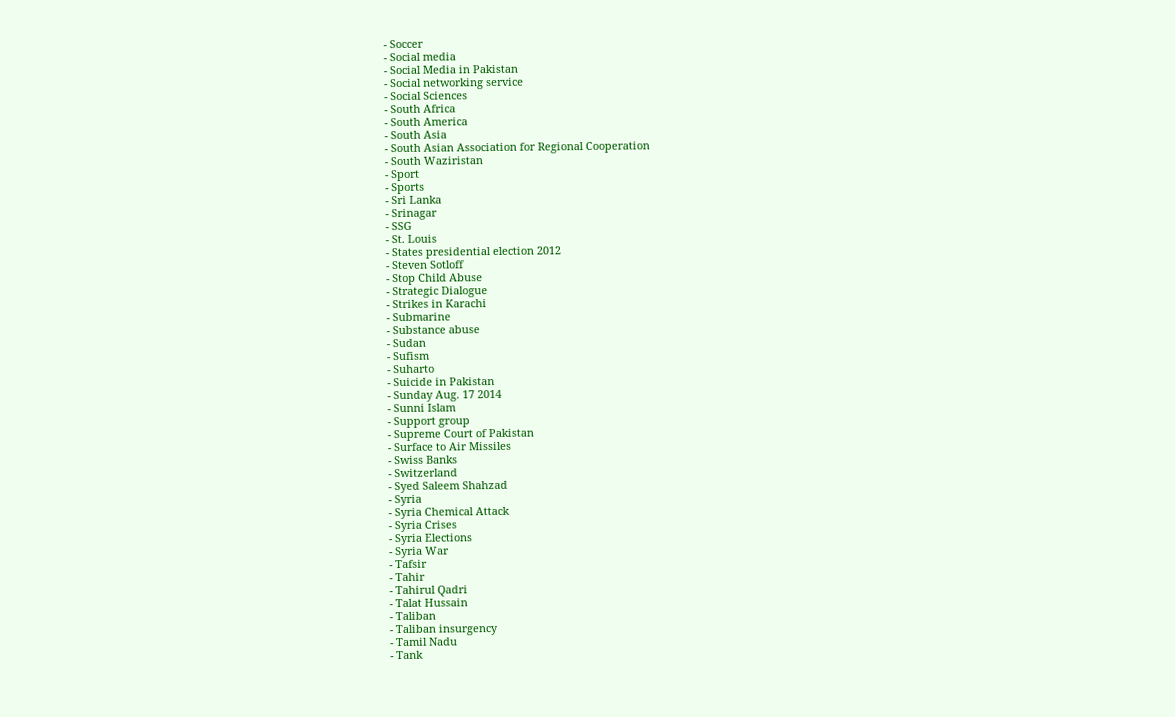- Soccer
- Social media
- Social Media in Pakistan
- Social networking service
- Social Sciences
- South Africa
- South America
- South Asia
- South Asian Association for Regional Cooperation
- South Waziristan
- Sport
- Sports
- Sri Lanka
- Srinagar
- SSG
- St. Louis
- States presidential election 2012
- Steven Sotloff
- Stop Child Abuse
- Strategic Dialogue
- Strikes in Karachi
- Submarine
- Substance abuse
- Sudan
- Sufism
- Suharto
- Suicide in Pakistan
- Sunday Aug. 17 2014
- Sunni Islam
- Support group
- Supreme Court of Pakistan
- Surface to Air Missiles
- Swiss Banks
- Switzerland
- Syed Saleem Shahzad
- Syria
- Syria Chemical Attack
- Syria Crises
- Syria Elections
- Syria War
- Tafsir
- Tahir
- Tahirul Qadri
- Talat Hussain
- Taliban
- Taliban insurgency
- Tamil Nadu
- Tank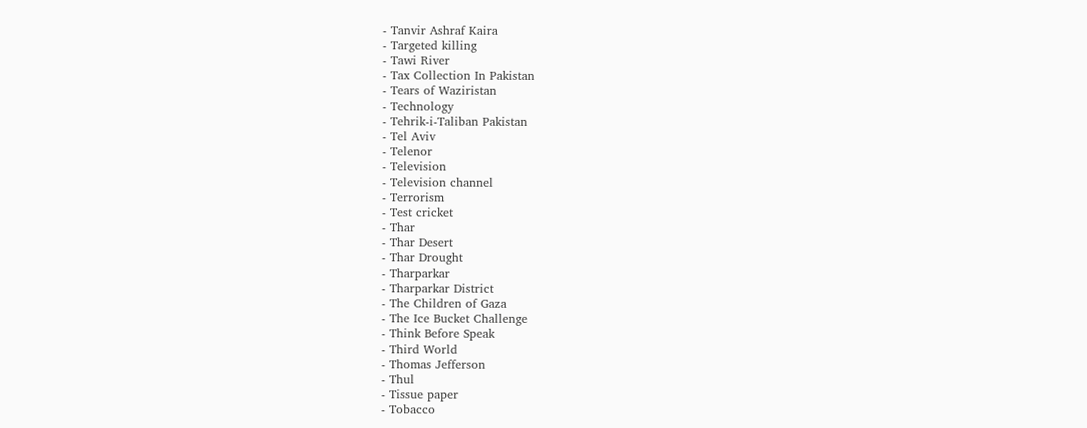- Tanvir Ashraf Kaira
- Targeted killing
- Tawi River
- Tax Collection In Pakistan
- Tears of Waziristan
- Technology
- Tehrik-i-Taliban Pakistan
- Tel Aviv
- Telenor
- Television
- Television channel
- Terrorism
- Test cricket
- Thar
- Thar Desert
- Thar Drought
- Tharparkar
- Tharparkar District
- The Children of Gaza
- The Ice Bucket Challenge
- Think Before Speak
- Third World
- Thomas Jefferson
- Thul
- Tissue paper
- Tobacco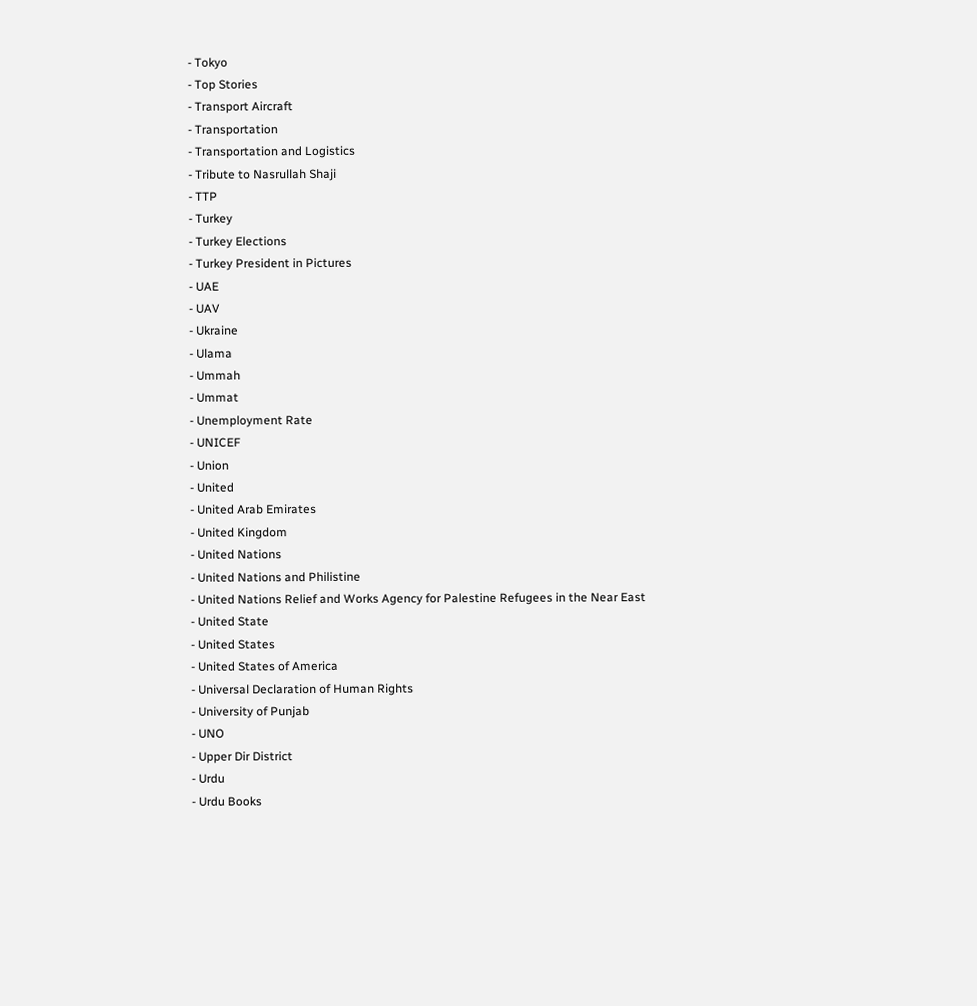- Tokyo
- Top Stories
- Transport Aircraft
- Transportation
- Transportation and Logistics
- Tribute to Nasrullah Shaji
- TTP
- Turkey
- Turkey Elections
- Turkey President in Pictures
- UAE
- UAV
- Ukraine
- Ulama
- Ummah
- Ummat
- Unemployment Rate
- UNICEF
- Union
- United
- United Arab Emirates
- United Kingdom
- United Nations
- United Nations and Philistine
- United Nations Relief and Works Agency for Palestine Refugees in the Near East
- United State
- United States
- United States of America
- Universal Declaration of Human Rights
- University of Punjab
- UNO
- Upper Dir District
- Urdu
- Urdu Books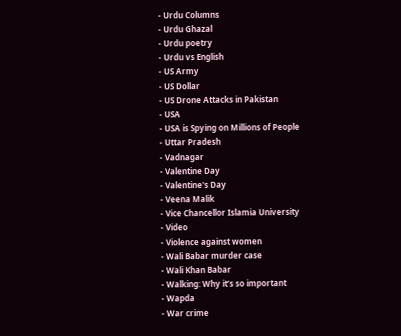- Urdu Columns
- Urdu Ghazal
- Urdu poetry
- Urdu vs English
- US Army
- US Dollar
- US Drone Attacks in Pakistan
- USA
- USA is Spying on Millions of People
- Uttar Pradesh
- Vadnagar
- Valentine Day
- Valentine's Day
- Veena Malik
- Vice Chancellor Islamia University
- Video
- Violence against women
- Wali Babar murder case
- Wali Khan Babar
- Walking: Why it’s so important
- Wapda
- War crime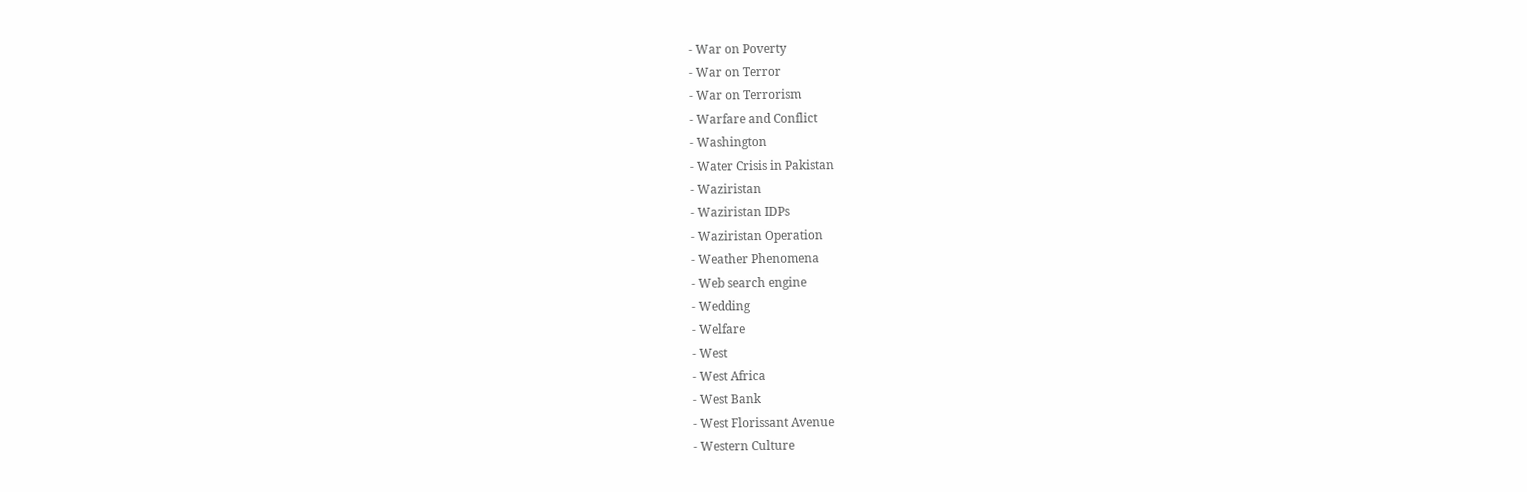- War on Poverty
- War on Terror
- War on Terrorism
- Warfare and Conflict
- Washington
- Water Crisis in Pakistan
- Waziristan
- Waziristan IDPs
- Waziristan Operation
- Weather Phenomena
- Web search engine
- Wedding
- Welfare
- West
- West Africa
- West Bank
- West Florissant Avenue
- Western Culture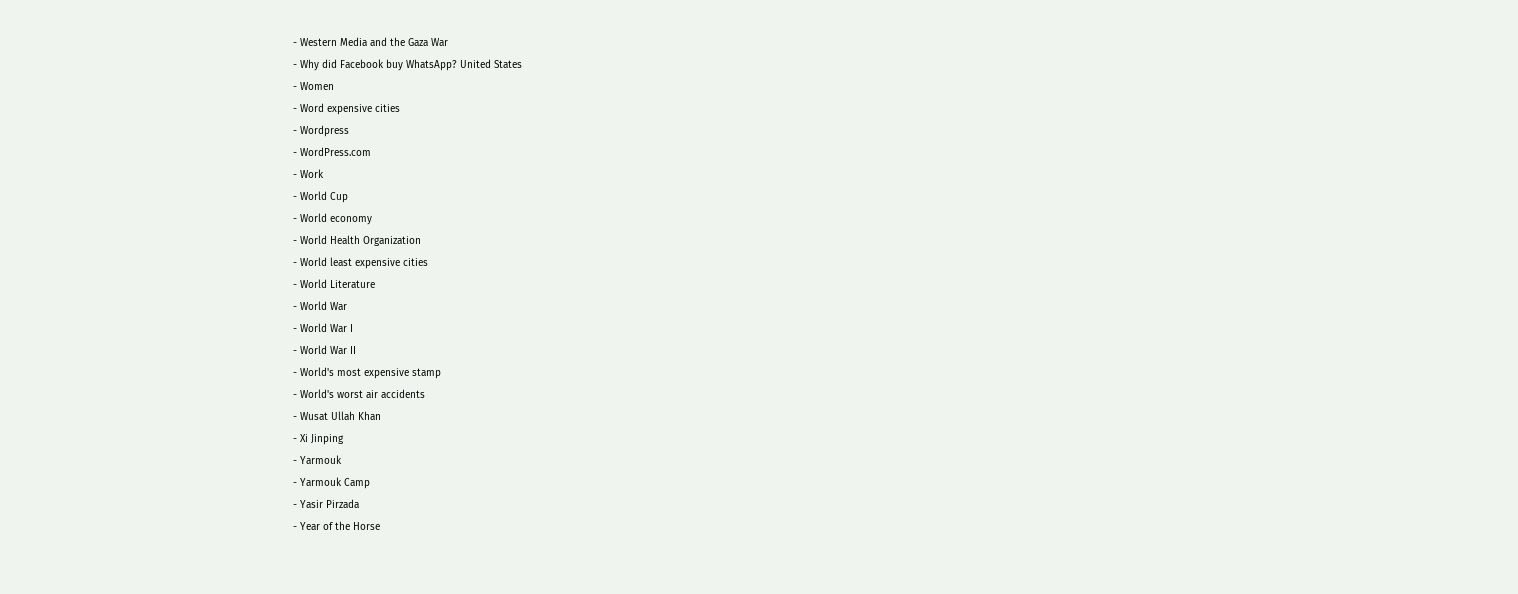- Western Media and the Gaza War
- Why did Facebook buy WhatsApp? United States
- Women
- Word expensive cities
- Wordpress
- WordPress.com
- Work
- World Cup
- World economy
- World Health Organization
- World least expensive cities
- World Literature
- World War
- World War I
- World War II
- World's most expensive stamp
- World's worst air accidents
- Wusat Ullah Khan
- Xi Jinping
- Yarmouk
- Yarmouk Camp
- Yasir Pirzada
- Year of the Horse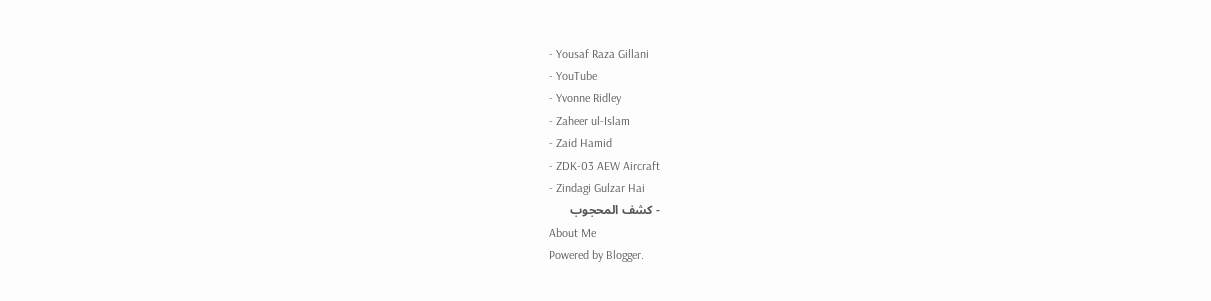- Yousaf Raza Gillani
- YouTube
- Yvonne Ridley
- Zaheer ul-Islam
- Zaid Hamid
- ZDK-03 AEW Aircraft
- Zindagi Gulzar Hai
- کشف المحجوب
About Me
Powered by Blogger.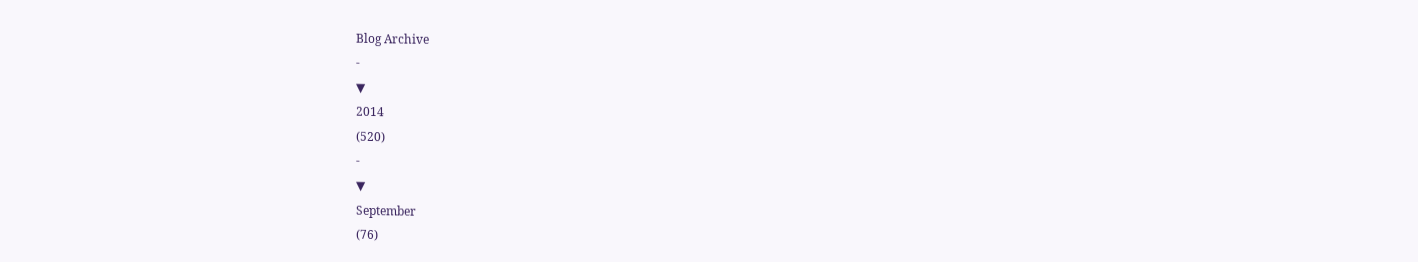Blog Archive
-
▼
2014
(520)
-
▼
September
(76)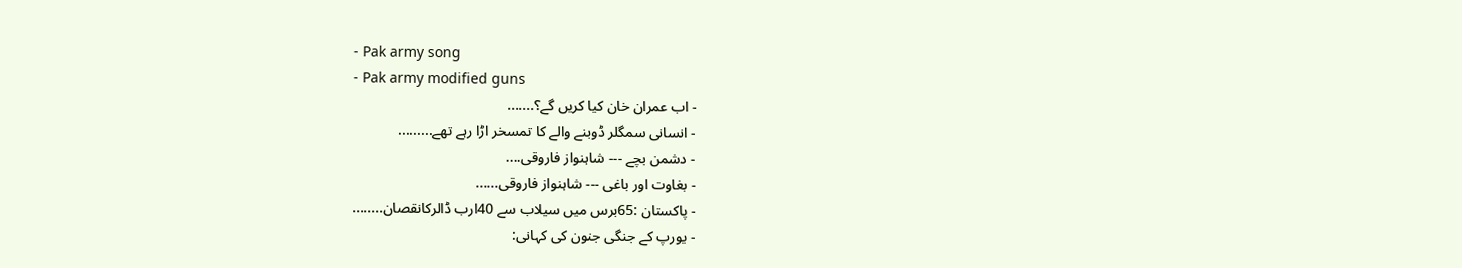- Pak army song
- Pak army modified guns
- اب عمران خان کیا کریں گے؟.......
- انسانی سمگلر ڈوبنے والے کا تمسخر اڑا رہے تھے.........
- دشمن بچے --- شاہنواز فاروقی....
- بغاوت اور باغی --- شاہنواز فاروقی......
- پاکستان :65برس میں سیلاب سے 40ارب ڈالرکانقصان........
- یورپ کے جنگی جنون کی کہانی: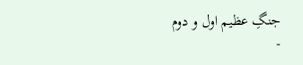جنگِ عظیم اول و دوم
-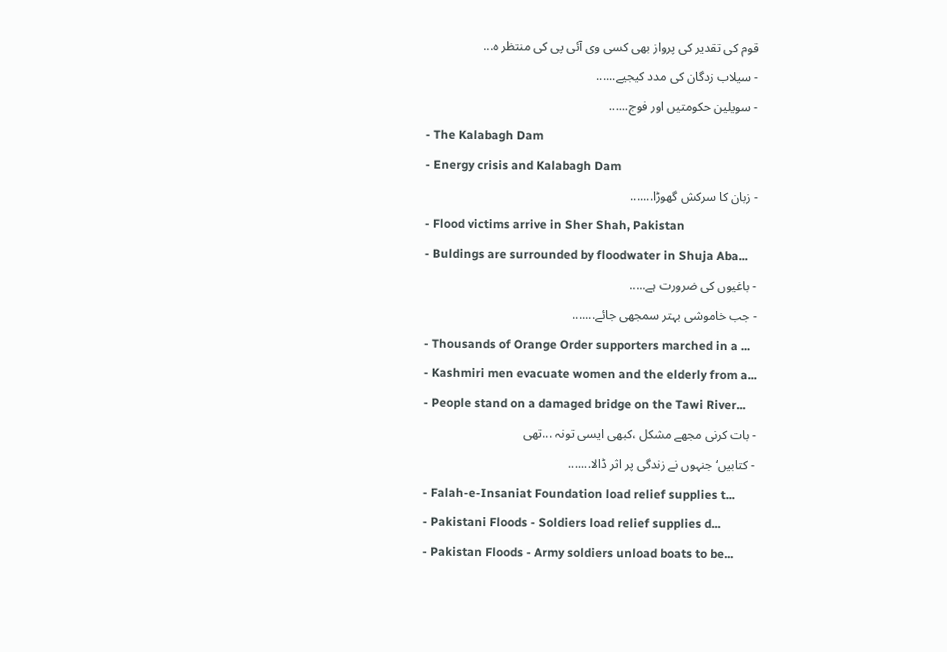قوم کی تقدیر کی پرواز بھی کسی وی آئی پی کی منتظر ہ...
- سیلاب زدگان کی مدد کیجیے......
- سویلین حکومتیں اور فوج......
- The Kalabagh Dam
- Energy crisis and Kalabagh Dam
- زبان کا سرکش گھوڑا.......
- Flood victims arrive in Sher Shah, Pakistan
- Buldings are surrounded by floodwater in Shuja Aba...
- باغیوں کی ضرورت ہے.....
- جب خاموشی بہتر سمجھی جائے.......
- Thousands of Orange Order supporters marched in a ...
- Kashmiri men evacuate women and the elderly from a...
- People stand on a damaged bridge on the Tawi River...
- بات کرنی مجھے مشکل ،کبھی ایسی تونہ ...تھی
- کتابیں‘ جنہوں نے زندگی پر اثر ڈالا.......
- Falah-e-Insaniat Foundation load relief supplies t...
- Pakistani Floods - Soldiers load relief supplies d...
- Pakistan Floods - Army soldiers unload boats to be...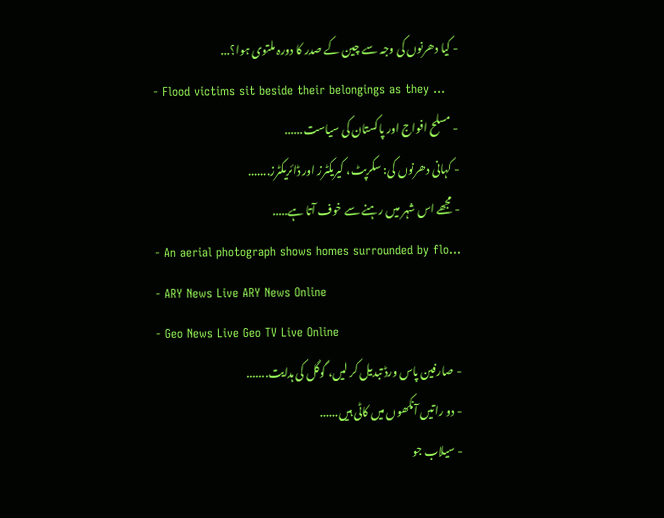- کیا دھرنوں کی وجہ سے چین کے صدر کا دورہ ملتوی ہوا؟...
- Flood victims sit beside their belongings as they ...
- مسلح افواج اور پاکستان کی سیاست......
- کہانی دھرنوں کی: سکرپٹ، کیریکٹرز اور ڈائریکٹرز.......
- مجھے اس شہر میں رہنے سے خوف آتا ہے.....
- An aerial photograph shows homes surrounded by flo...
- ARY News Live ARY News Online
- Geo News Live Geo TV Live Online
- صارفین پاس ورڈ تبدیل کر لیں، گوگل کی ہدایت.......
- دو راتیں آنکھوں میں کاٹی ہیں......
- سیلاب جو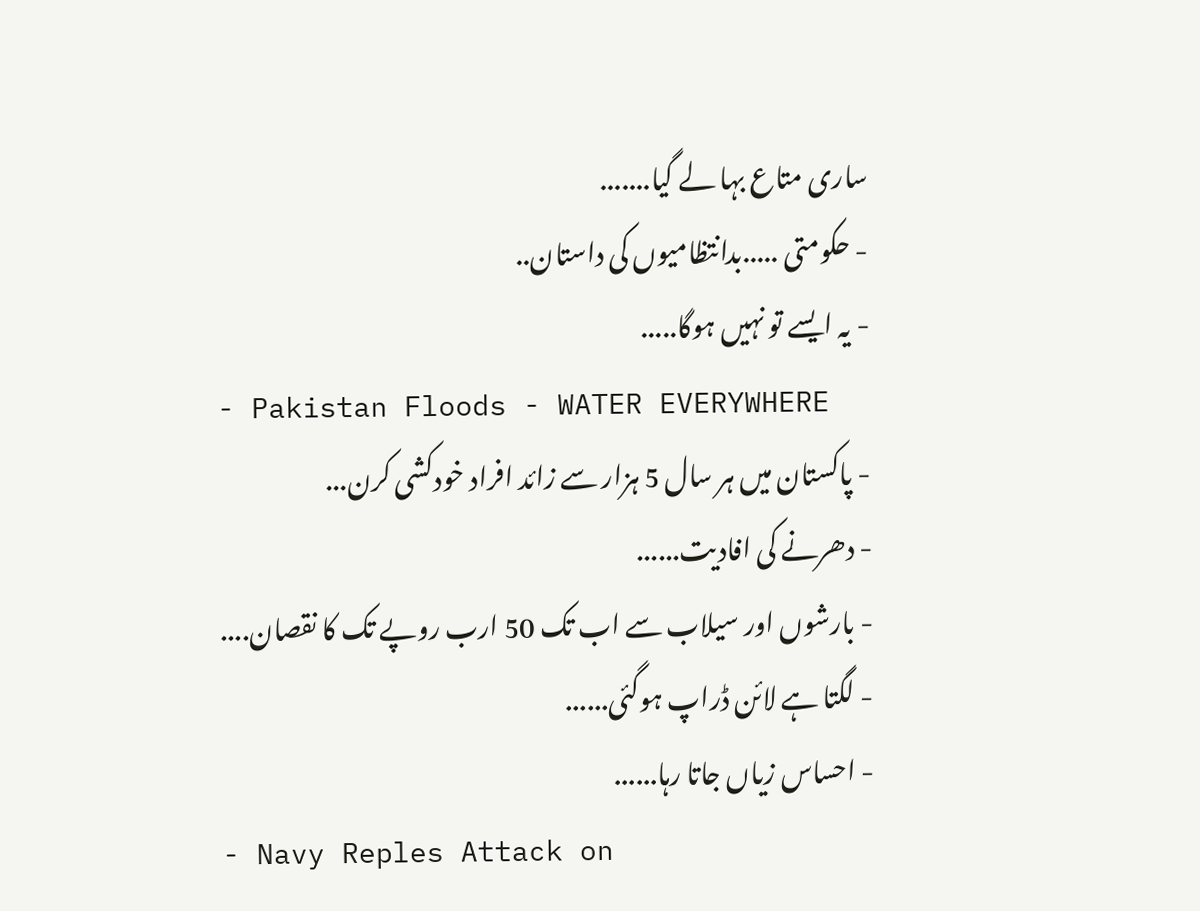ساری متاع بہا لے گیا.......
- حکومتی .....بدانتظامیوں کی داستان..
- یہ ایسے تو نہیں ہوگا.....
- Pakistan Floods - WATER EVERYWHERE
- پاکستان میں ہر سال 5 ہزار سے زائد افراد خودکشی کرن...
- دھرنے کی افادیت......
- بارشوں اور سیلاب سے اب تک 50 ارب روپے تک کا نقصان....
- لگتا ہے لائن ڈراپ ہوگئی......
- احساس زیاں جاتا رہا......
- Navy Reples Attack on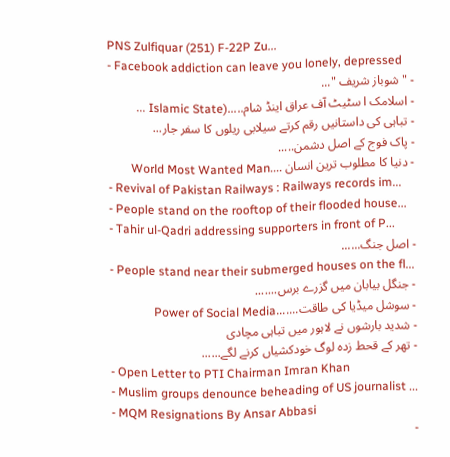PNS Zulfiquar (251) F-22P Zu...
- Facebook addiction can leave you lonely, depressed
- "شوباز شریف "...
- اسلامک ا سٹیٹ آف عراق اینڈ شام.....(Islamic State ...
- تباہی کی داستانیں رقم کرتے سیلابی ریلوں کا سفر جار...
- پاک فوج کے اصل دشمن.....
- دنیا کا مطلوب ترین انسان ....World Most Wanted Man
- Revival of Pakistan Railways : Railways records im...
- People stand on the rooftop of their flooded house...
- Tahir ul-Qadri addressing supporters in front of P...
- اصل جنگ......
- People stand near their submerged houses on the fl...
- جنگل بیابان میں گزرے برس.......
- سوشل میڈیا کی طاقت.......Power of Social Media
- شدید بارشوں نے لاہور میں تباہی مچادی
- تھر کے قحط زدہ لوگ خودکشیاں کرنے لگے......
- Open Letter to PTI Chairman Imran Khan
- Muslim groups denounce beheading of US journalist ...
- MQM Resignations By Ansar Abbasi
-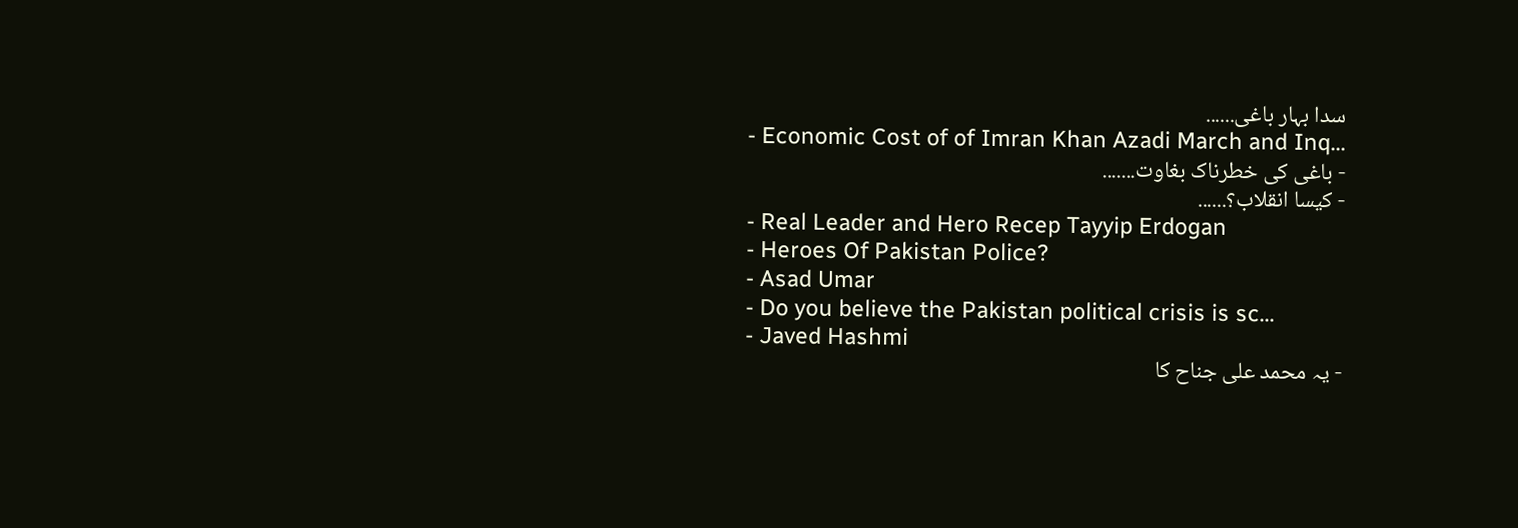سدا بہار باغی......
- Economic Cost of of Imran Khan Azadi March and Inq...
- باغی کی خطرناک بغاوت.......
- کیسا انقلاب؟......
- Real Leader and Hero Recep Tayyip Erdogan
- Heroes Of Pakistan Police?
- Asad Umar
- Do you believe the Pakistan political crisis is sc...
- Javed Hashmi
- یہ محمد علی جناح کا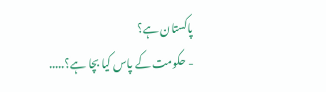پاکستان ہے؟
- حکومت کے پاس کیا بچا ہے؟.....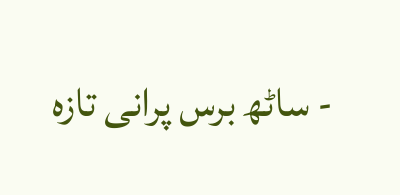- ساٹھ برس پرانی تازہ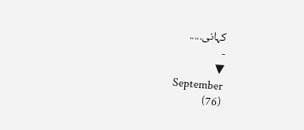کہانی.....
-
▼
September
(76)